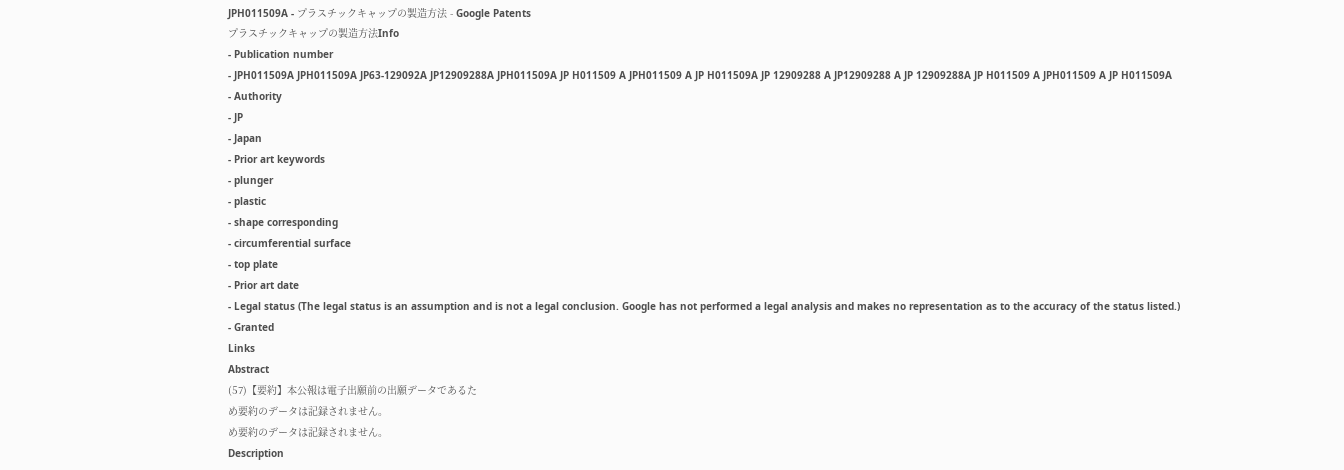JPH011509A - プラスチックキャップの製造方法 - Google Patents
プラスチックキャップの製造方法Info
- Publication number
- JPH011509A JPH011509A JP63-129092A JP12909288A JPH011509A JP H011509 A JPH011509 A JP H011509A JP 12909288 A JP12909288 A JP 12909288A JP H011509 A JPH011509 A JP H011509A
- Authority
- JP
- Japan
- Prior art keywords
- plunger
- plastic
- shape corresponding
- circumferential surface
- top plate
- Prior art date
- Legal status (The legal status is an assumption and is not a legal conclusion. Google has not performed a legal analysis and makes no representation as to the accuracy of the status listed.)
- Granted
Links
Abstract
(57)【要約】本公報は電子出願前の出願データであるた
め要約のデータは記録されません。
め要約のデータは記録されません。
Description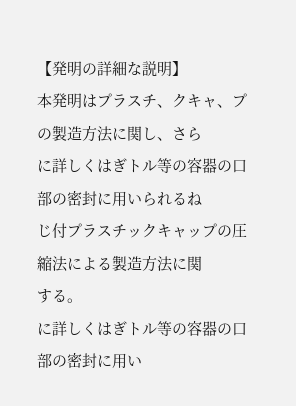【発明の詳細な説明】
本発明はプラスチ、クキャ、プの製造方法に関し、さら
に詳しくはぎトル等の容器の口部の密封に用いられるね
じ付プラスチックキャップの圧縮法による製造方法に関
する。
に詳しくはぎトル等の容器の口部の密封に用い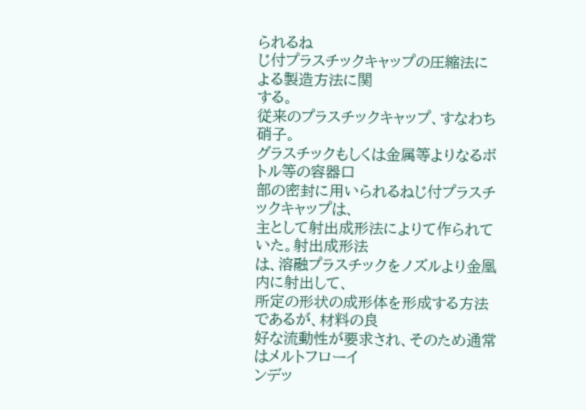られるね
じ付プラスチックキャップの圧縮法による製造方法に関
する。
従来のプラスチックキャップ、すなわち硝子。
グラスチックもしくは金属等よりなるボトル等の容器口
部の密封に用いられるねじ付プラスチックキャップは、
主として射出成形法によりて作られていた。射出成形法
は、溶融プラスチックをノズルより金凰内に射出して、
所定の形状の成形体を形成する方法であるが、材料の良
好な流動性が要求され、そのため通常はメルトフローイ
ンデッ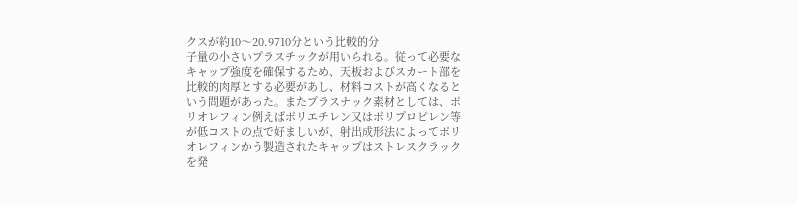クスが約10〜20.9710分という比較的分
子量の小さいプラスチックが用いられる。従って必要な
キャップ強度を確保するため、天板およびスカート部を
比較的肉厚とする必要があし、材料コストが高くなると
いう問題があった。またプラスナック素材としては、ポ
リオレフィン例えばポリエチレン又はポリプロピレン等
が低コストの点で好ましいが、射出成形法によってポリ
オレフィンかう製造されたキャップはストレスクラック
を発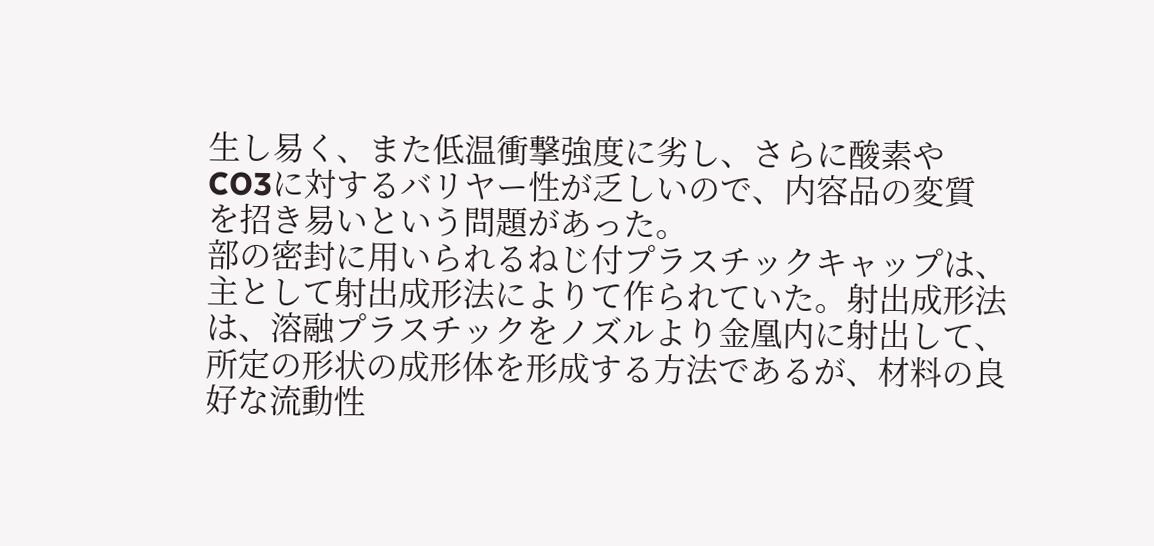生し易く、また低温衝撃強度に劣し、さらに酸素や
CO3に対するバリヤー性が乏しいので、内容品の変質
を招き易いという問題があった。
部の密封に用いられるねじ付プラスチックキャップは、
主として射出成形法によりて作られていた。射出成形法
は、溶融プラスチックをノズルより金凰内に射出して、
所定の形状の成形体を形成する方法であるが、材料の良
好な流動性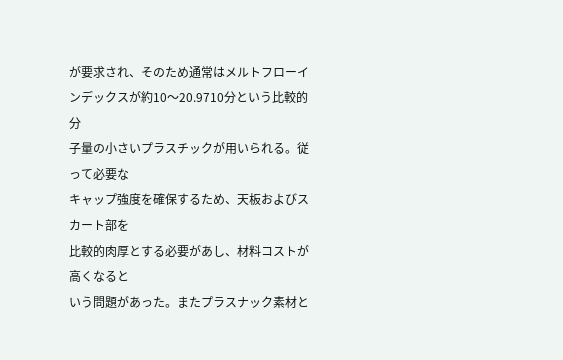が要求され、そのため通常はメルトフローイ
ンデックスが約10〜20.9710分という比較的分
子量の小さいプラスチックが用いられる。従って必要な
キャップ強度を確保するため、天板およびスカート部を
比較的肉厚とする必要があし、材料コストが高くなると
いう問題があった。またプラスナック素材と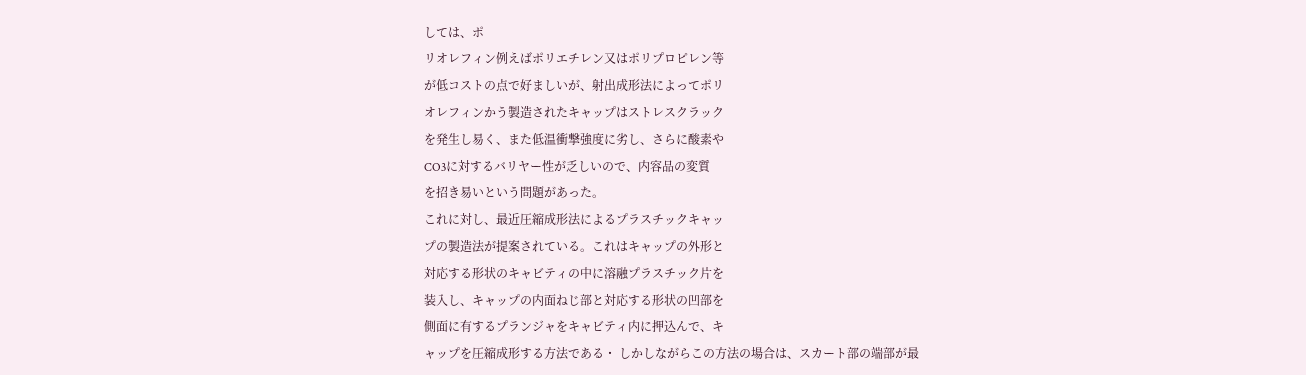しては、ポ
リオレフィン例えばポリエチレン又はポリプロピレン等
が低コストの点で好ましいが、射出成形法によってポリ
オレフィンかう製造されたキャップはストレスクラック
を発生し易く、また低温衝撃強度に劣し、さらに酸素や
CO3に対するバリヤー性が乏しいので、内容品の変質
を招き易いという問題があった。
これに対し、最近圧縮成形法によるプラスチックキャッ
プの製造法が提案されている。これはキャップの外形と
対応する形状のキャビティの中に溶融プラスチック片を
装入し、キャップの内面ねじ部と対応する形状の凹部を
側面に有するプランジャをキャビティ内に押込んで、キ
ャップを圧縮成形する方法である・ しかしながらこの方法の場合は、スカート部の端部が最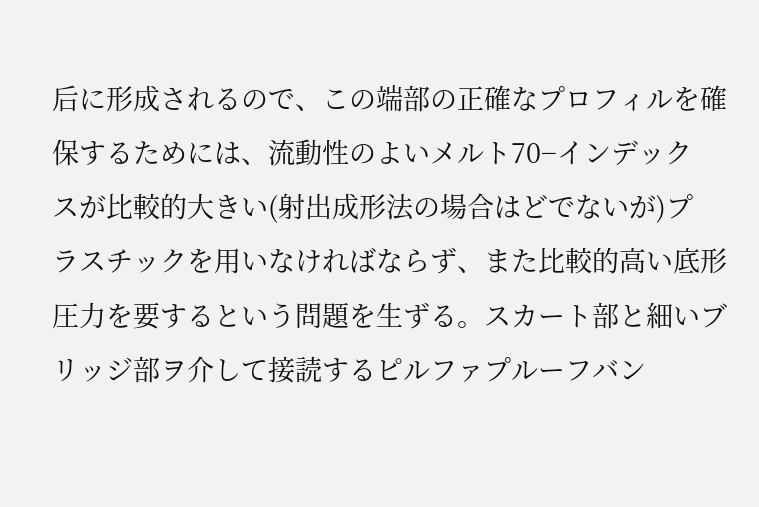后に形成されるので、この端部の正確なプロフィルを確
保するためには、流動性のよいメルト70−インデック
スが比較的大きい(射出成形法の場合はどでないが)プ
ラスチックを用いなければならず、また比較的高い底形
圧力を要するという問題を生ずる。スカート部と細いブ
リッジ部ヲ介して接読するピルファプルーフバン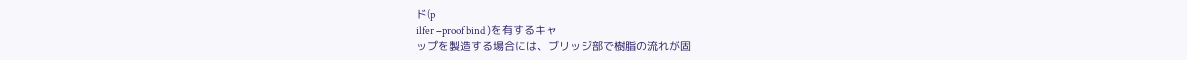ド(p
ilfer −proof bind )を有するキャ
ップを製造する場合には、ブリッジ部で樹脂の流れが固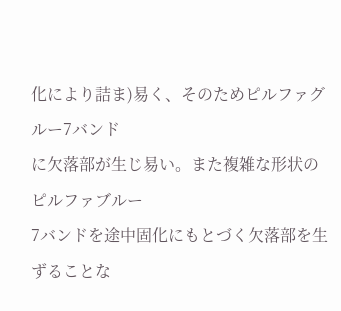化により詰ま)易く、そのためピルファグルー7バンド
に欠落部が生じ易い。また複雑な形状のピルファブルー
7バンドを途中固化にもとづく欠落部を生ずることな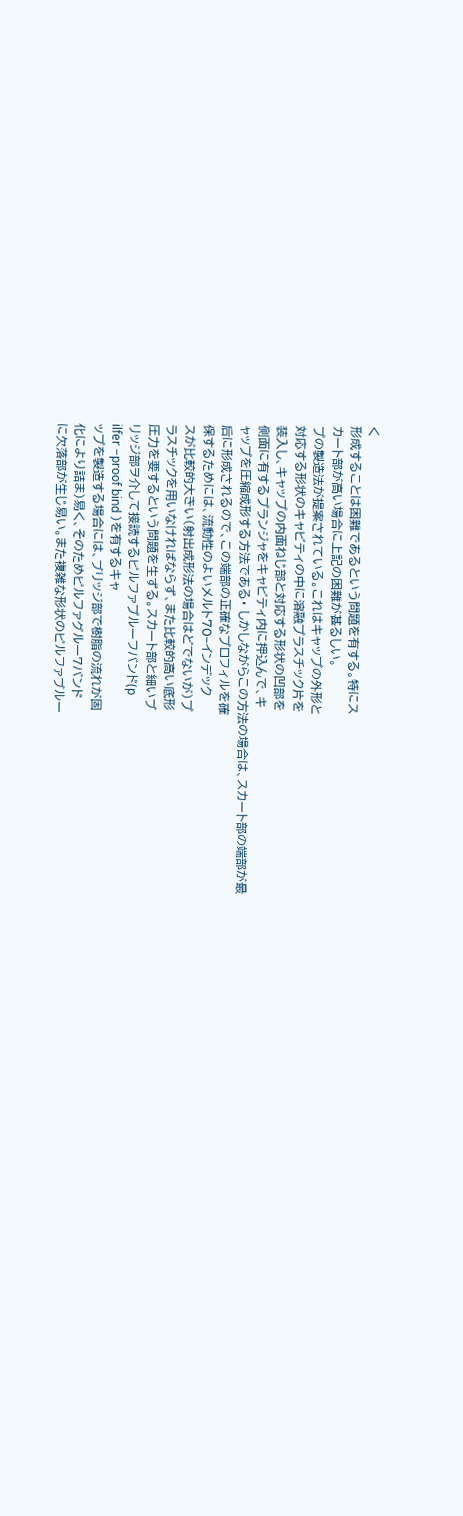く
形成することは困難であるという問題を有する。特にス
カート部が高い場合に上記の困難が甚るしい。
プの製造法が提案されている。これはキャップの外形と
対応する形状のキャビティの中に溶融プラスチック片を
装入し、キャップの内面ねじ部と対応する形状の凹部を
側面に有するプランジャをキャビティ内に押込んで、キ
ャップを圧縮成形する方法である・ しかしながらこの方法の場合は、スカート部の端部が最
后に形成されるので、この端部の正確なプロフィルを確
保するためには、流動性のよいメルト70−インデック
スが比較的大きい(射出成形法の場合はどでないが)プ
ラスチックを用いなければならず、また比較的高い底形
圧力を要するという問題を生ずる。スカート部と細いブ
リッジ部ヲ介して接読するピルファプルーフバンド(p
ilfer −proof bind )を有するキャ
ップを製造する場合には、ブリッジ部で樹脂の流れが固
化により詰ま)易く、そのためピルファグルー7バンド
に欠落部が生じ易い。また複雑な形状のピルファブルー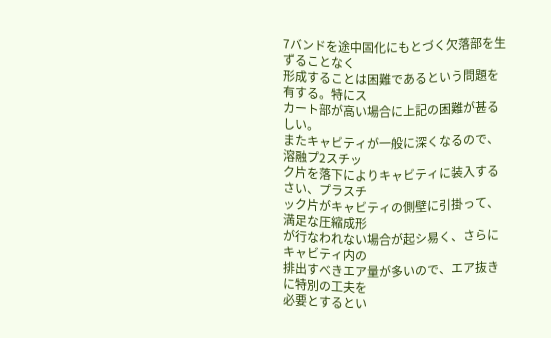7バンドを途中固化にもとづく欠落部を生ずることなく
形成することは困難であるという問題を有する。特にス
カート部が高い場合に上記の困難が甚るしい。
またキャビティが一般に深くなるので、溶融プ2スチッ
ク片を落下によりキャビティに装入するさい、プラスチ
ック片がキャビティの側壁に引掛って、満足な圧縮成形
が行なわれない場合が起シ易く、さらにキャビティ内の
排出すべきエア量が多いので、エア抜きに特別の工夫を
必要とするとい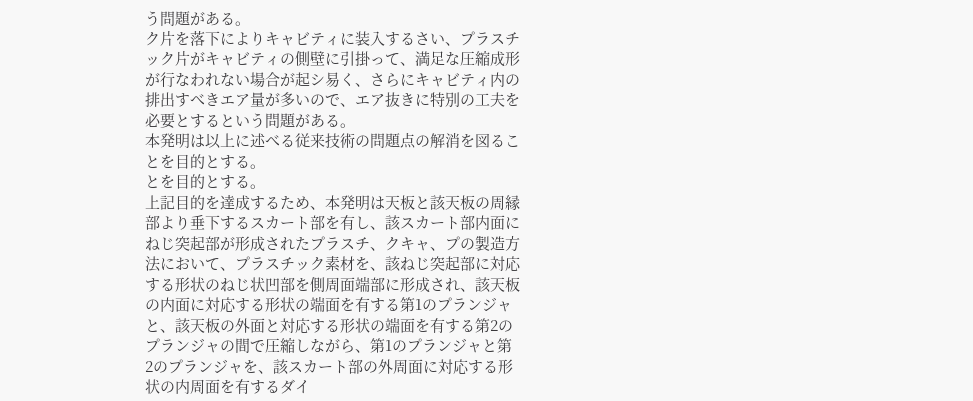う問題がある。
ク片を落下によりキャビティに装入するさい、プラスチ
ック片がキャビティの側壁に引掛って、満足な圧縮成形
が行なわれない場合が起シ易く、さらにキャビティ内の
排出すべきエア量が多いので、エア抜きに特別の工夫を
必要とするという問題がある。
本発明は以上に述べる従来技術の問題点の解消を図るこ
とを目的とする。
とを目的とする。
上記目的を達成するため、本発明は天板と該天板の周縁
部より垂下するスカート部を有し、該スカート部内面に
ねじ突起部が形成されたプラスチ、クキャ、プの製造方
法において、プラスチック素材を、該ねじ突起部に対応
する形状のねじ状凹部を側周面端部に形成され、該天板
の内面に対応する形状の端面を有する第1のプランジャ
と、該天板の外面と対応する形状の端面を有する第2の
プランジャの間で圧縮しながら、第1のプランジャと第
2のプランジャを、該スカート部の外周面に対応する形
状の内周面を有するダイ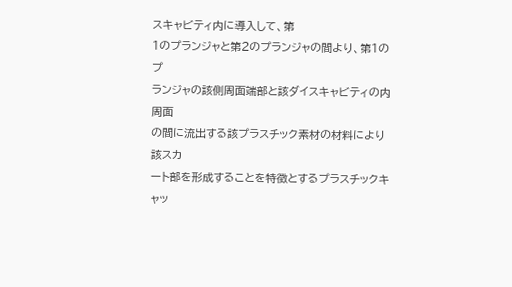スキャビティ内に導入して、第
1のプランジャと第2のプランジャの間より、第1のプ
ランジャの該側周面端部と該ダイスキャビティの内周面
の間に流出する該プラスチック素材の材料により該スカ
ート部を形成することを特徴とするプラスチックキャッ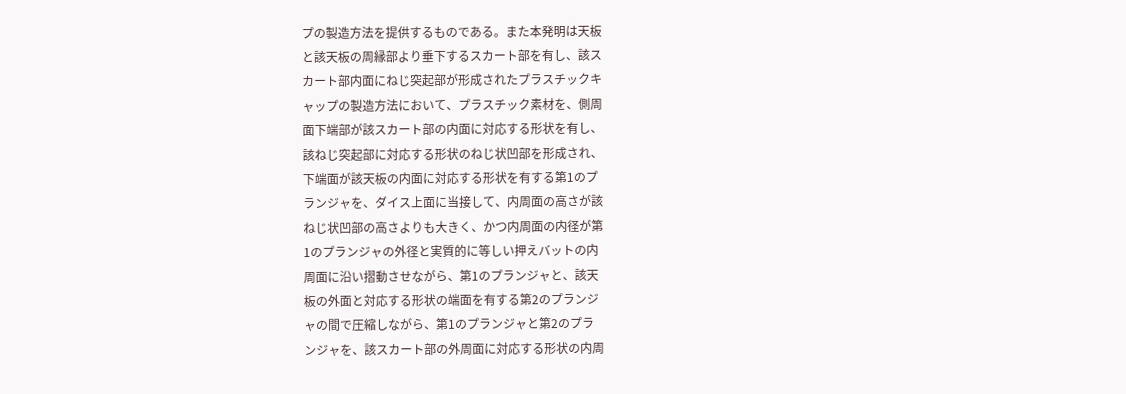プの製造方法を提供するものである。また本発明は天板
と該天板の周縁部より垂下するスカート部を有し、該ス
カート部内面にねじ突起部が形成されたプラスチックキ
ャップの製造方法において、プラスチック素材を、側周
面下端部が該スカート部の内面に対応する形状を有し、
該ねじ突起部に対応する形状のねじ状凹部を形成され、
下端面が該天板の内面に対応する形状を有する第1のプ
ランジャを、ダイス上面に当接して、内周面の高さが該
ねじ状凹部の高さよりも大きく、かつ内周面の内径が第
1のプランジャの外径と実質的に等しい押えバットの内
周面に沿い摺動させながら、第1のプランジャと、該天
板の外面と対応する形状の端面を有する第2のプランジ
ャの間で圧縮しながら、第1のプランジャと第2のプラ
ンジャを、該スカート部の外周面に対応する形状の内周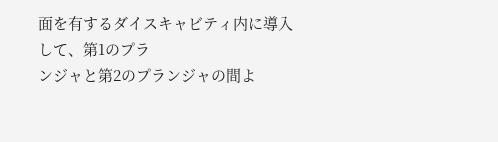面を有するダイスキャビティ内に導入して、第1のプラ
ンジャと第2のプランジャの間よ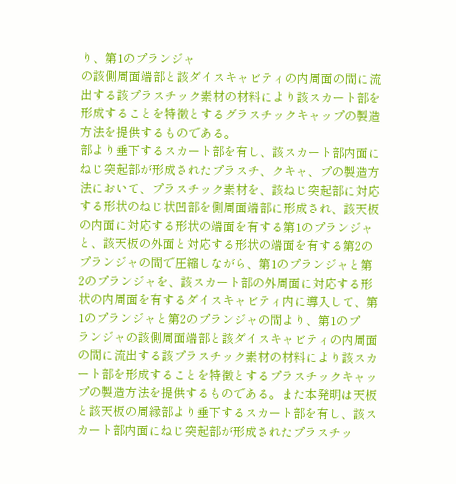り、第1のプランジャ
の該側周面端部と該ダイスキャビティの内周面の間に流
出する該プラスチック素材の材料により該スカート部を
形成することを特徴とするグラスチックキャップの製造
方法を提供するものである。
部より垂下するスカート部を有し、該スカート部内面に
ねじ突起部が形成されたプラスチ、クキャ、プの製造方
法において、プラスチック素材を、該ねじ突起部に対応
する形状のねじ状凹部を側周面端部に形成され、該天板
の内面に対応する形状の端面を有する第1のプランジャ
と、該天板の外面と対応する形状の端面を有する第2の
プランジャの間で圧縮しながら、第1のプランジャと第
2のプランジャを、該スカート部の外周面に対応する形
状の内周面を有するダイスキャビティ内に導入して、第
1のプランジャと第2のプランジャの間より、第1のプ
ランジャの該側周面端部と該ダイスキャビティの内周面
の間に流出する該プラスチック素材の材料により該スカ
ート部を形成することを特徴とするプラスチックキャッ
プの製造方法を提供するものである。また本発明は天板
と該天板の周縁部より垂下するスカート部を有し、該ス
カート部内面にねじ突起部が形成されたプラスチッ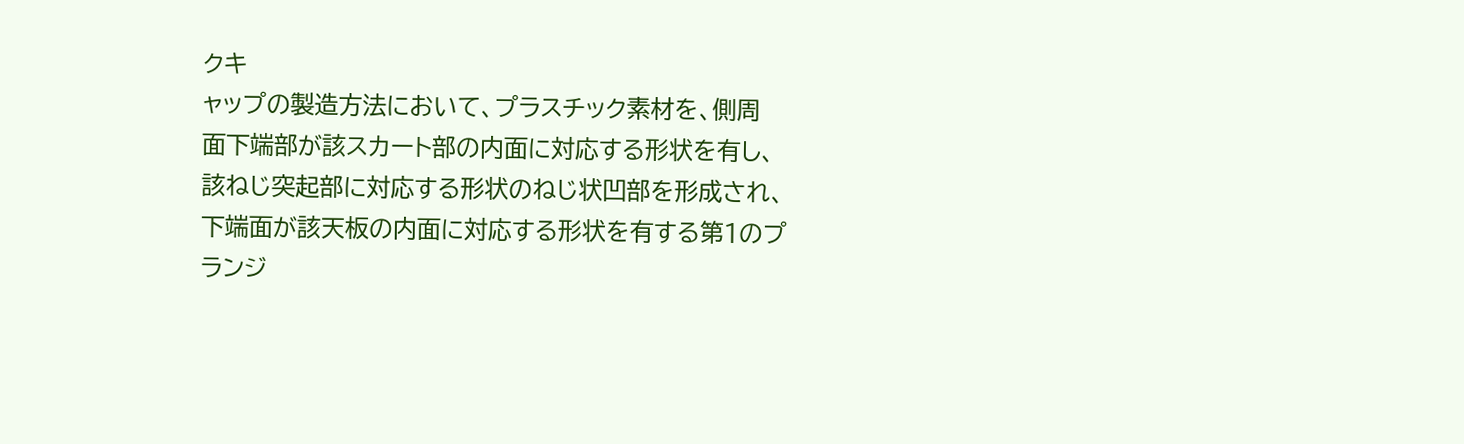クキ
ャップの製造方法において、プラスチック素材を、側周
面下端部が該スカート部の内面に対応する形状を有し、
該ねじ突起部に対応する形状のねじ状凹部を形成され、
下端面が該天板の内面に対応する形状を有する第1のプ
ランジ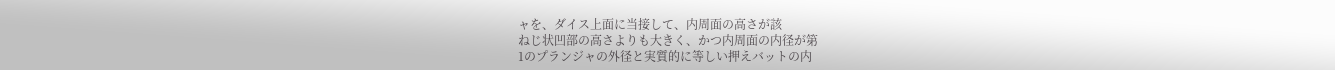ャを、ダイス上面に当接して、内周面の高さが該
ねじ状凹部の高さよりも大きく、かつ内周面の内径が第
1のプランジャの外径と実質的に等しい押えバットの内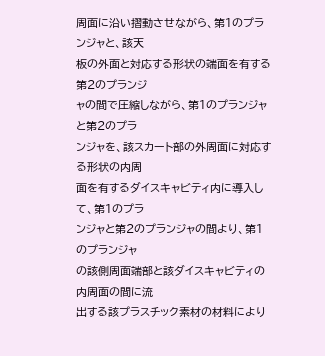周面に沿い摺動させながら、第1のプランジャと、該天
板の外面と対応する形状の端面を有する第2のプランジ
ャの間で圧縮しながら、第1のプランジャと第2のプラ
ンジャを、該スカート部の外周面に対応する形状の内周
面を有するダイスキャビティ内に導入して、第1のプラ
ンジャと第2のプランジャの間より、第1のプランジャ
の該側周面端部と該ダイスキャビティの内周面の間に流
出する該プラスチック素材の材料により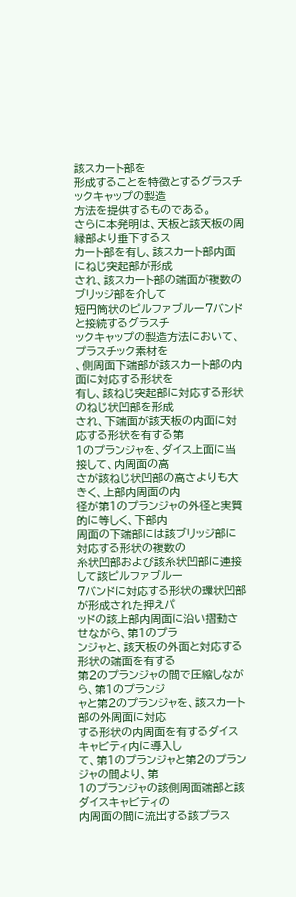該スカート部を
形成することを特徴とするグラスチックキャップの製造
方法を提供するものである。
さらに本発明は、天板と該天板の周縁部より垂下するス
カート部を有し、該スカート部内面にねじ突起部が形成
され、該スカート部の端面が複数のブリッジ部を介して
短円筒状のピルファブルー7バンドと接続するグラスチ
ックキャップの製造方法において、プラスチック素材を
、側周面下端部が該スカート部の内面に対応する形状を
有し、該ねじ突起部に対応する形状のねじ状凹部を形成
され、下端面が該天板の内面に対応する形状を有する第
1のプランジャを、ダイス上面に当接して、内周面の高
さが該ねじ状凹部の高さよりも大きく、上部内周面の内
径が第1のプランジャの外径と実質的に等しく、下部内
周面の下端部には該ブリッジ部に対応する形状の複数の
糸状凹部および該糸状凹部に連接して該ピルファブルー
7バンドに対応する形状の環状凹部が形成された押えパ
ッドの該上部内周面に沿い摺動させながら、第1のプラ
ンジャと、該天板の外面と対応する形状の端面を有する
第2のプランジャの間で圧縮しながら、第1のプランジ
ャと第2のプランジャを、該スカート部の外周面に対応
する形状の内周面を有するダイスキャビティ内に導入し
て、第1のプランジャと第2のプランジャの間より、第
1のプランジャの該側周面端部と該ダイスキャビティの
内周面の間に流出する該プラス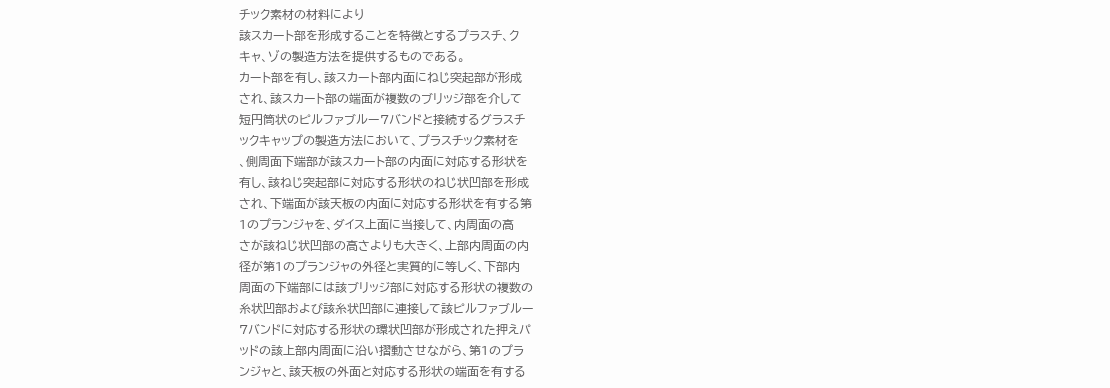チック素材の材料により
該スカート部を形成することを特徴とするプラスチ、ク
キャ、ゾの製造方法を提供するものである。
カート部を有し、該スカート部内面にねじ突起部が形成
され、該スカート部の端面が複数のブリッジ部を介して
短円筒状のピルファブルー7バンドと接続するグラスチ
ックキャップの製造方法において、プラスチック素材を
、側周面下端部が該スカート部の内面に対応する形状を
有し、該ねじ突起部に対応する形状のねじ状凹部を形成
され、下端面が該天板の内面に対応する形状を有する第
1のプランジャを、ダイス上面に当接して、内周面の高
さが該ねじ状凹部の高さよりも大きく、上部内周面の内
径が第1のプランジャの外径と実質的に等しく、下部内
周面の下端部には該ブリッジ部に対応する形状の複数の
糸状凹部および該糸状凹部に連接して該ピルファブルー
7バンドに対応する形状の環状凹部が形成された押えパ
ッドの該上部内周面に沿い摺動させながら、第1のプラ
ンジャと、該天板の外面と対応する形状の端面を有する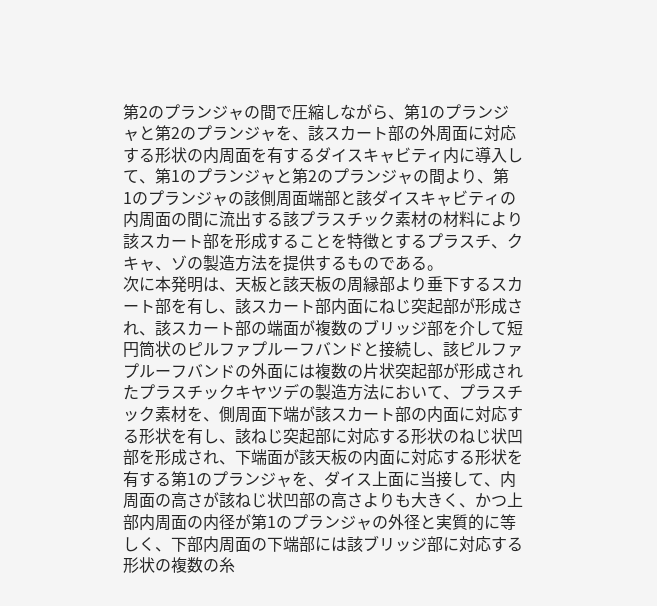第2のプランジャの間で圧縮しながら、第1のプランジ
ャと第2のプランジャを、該スカート部の外周面に対応
する形状の内周面を有するダイスキャビティ内に導入し
て、第1のプランジャと第2のプランジャの間より、第
1のプランジャの該側周面端部と該ダイスキャビティの
内周面の間に流出する該プラスチック素材の材料により
該スカート部を形成することを特徴とするプラスチ、ク
キャ、ゾの製造方法を提供するものである。
次に本発明は、天板と該天板の周縁部より垂下するスカ
ート部を有し、該スカート部内面にねじ突起部が形成さ
れ、該スカート部の端面が複数のブリッジ部を介して短
円筒状のピルファプルーフバンドと接続し、該ピルファ
プルーフバンドの外面には複数の片状突起部が形成され
たプラスチックキヤツデの製造方法において、プラスチ
ック素材を、側周面下端が該スカート部の内面に対応す
る形状を有し、該ねじ突起部に対応する形状のねじ状凹
部を形成され、下端面が該天板の内面に対応する形状を
有する第1のプランジャを、ダイス上面に当接して、内
周面の高さが該ねじ状凹部の高さよりも大きく、かつ上
部内周面の内径が第1のプランジャの外径と実質的に等
しく、下部内周面の下端部には該ブリッジ部に対応する
形状の複数の糸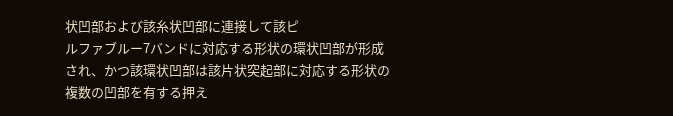状凹部および該糸状凹部に連接して該ピ
ルファブルー7バンドに対応する形状の環状凹部が形成
され、かつ該環状凹部は該片状突起部に対応する形状の
複数の凹部を有する押え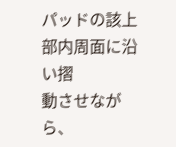パッドの該上部内周面に沿い摺
動させながら、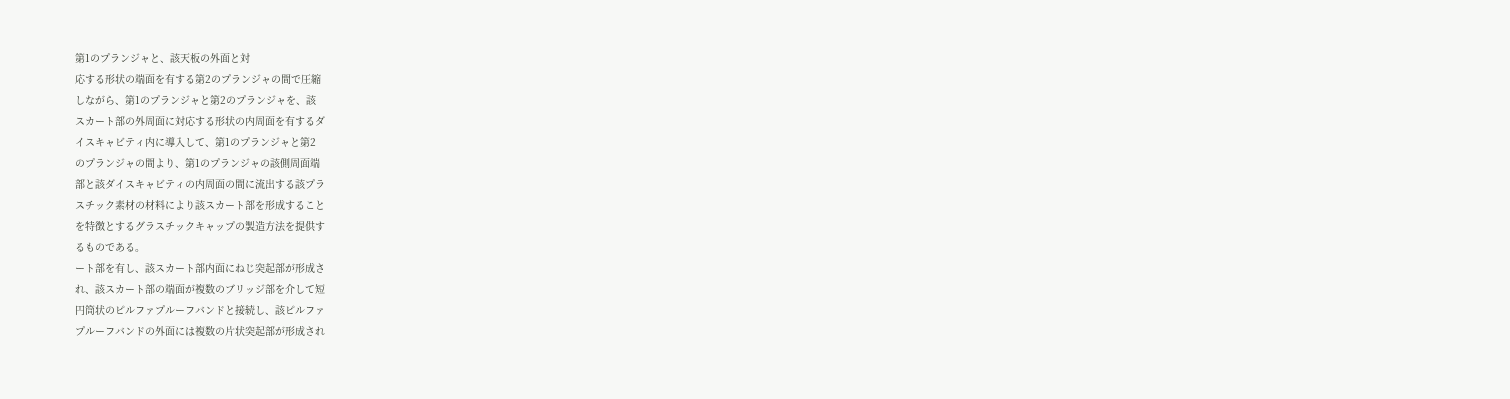第1のプランジャと、該天板の外面と対
応する形状の端面を有する第2のプランジャの間で圧縮
しながら、第1のプランジャと第2のプランジャを、該
スカート部の外周面に対応する形状の内周面を有するダ
イスキャビティ内に導入して、第1のプランジャと第2
のプランジャの間より、第1のプランジャの該側周面端
部と該ダイスキャビティの内周面の間に流出する該プラ
スチック素材の材料により該スカート部を形成すること
を特徴とするグラスチックキャップの製造方法を提供す
るものである。
ート部を有し、該スカート部内面にねじ突起部が形成さ
れ、該スカート部の端面が複数のブリッジ部を介して短
円筒状のピルファプルーフバンドと接続し、該ピルファ
プルーフバンドの外面には複数の片状突起部が形成され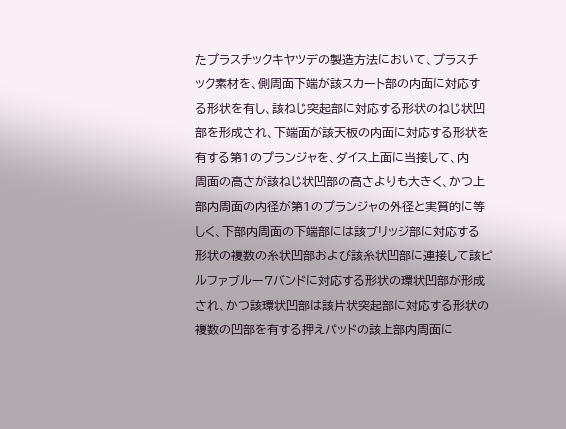たプラスチックキヤツデの製造方法において、プラスチ
ック素材を、側周面下端が該スカート部の内面に対応す
る形状を有し、該ねじ突起部に対応する形状のねじ状凹
部を形成され、下端面が該天板の内面に対応する形状を
有する第1のプランジャを、ダイス上面に当接して、内
周面の高さが該ねじ状凹部の高さよりも大きく、かつ上
部内周面の内径が第1のプランジャの外径と実質的に等
しく、下部内周面の下端部には該ブリッジ部に対応する
形状の複数の糸状凹部および該糸状凹部に連接して該ピ
ルファブルー7バンドに対応する形状の環状凹部が形成
され、かつ該環状凹部は該片状突起部に対応する形状の
複数の凹部を有する押えパッドの該上部内周面に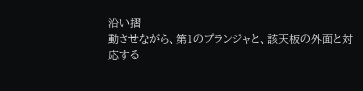沿い摺
動させながら、第1のプランジャと、該天板の外面と対
応する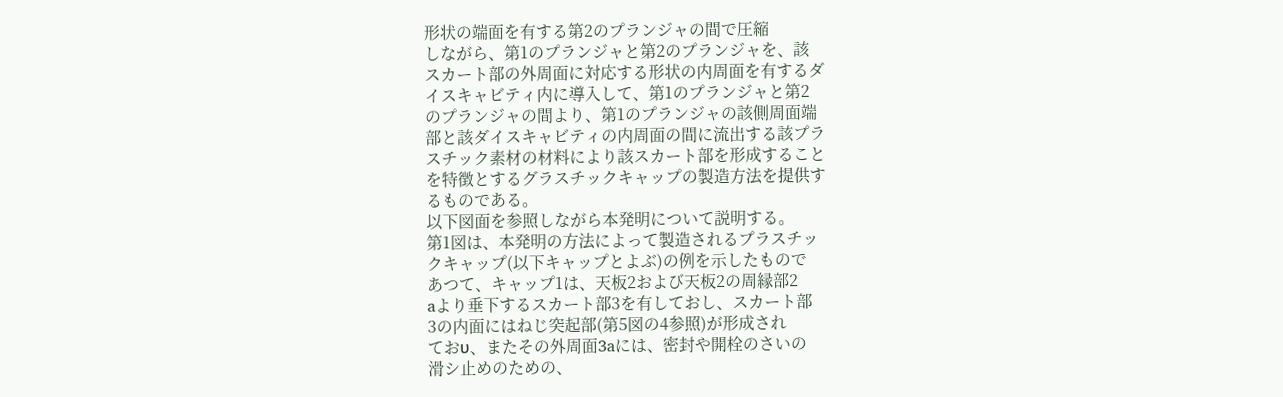形状の端面を有する第2のプランジャの間で圧縮
しながら、第1のプランジャと第2のプランジャを、該
スカート部の外周面に対応する形状の内周面を有するダ
イスキャビティ内に導入して、第1のプランジャと第2
のプランジャの間より、第1のプランジャの該側周面端
部と該ダイスキャビティの内周面の間に流出する該プラ
スチック素材の材料により該スカート部を形成すること
を特徴とするグラスチックキャップの製造方法を提供す
るものである。
以下図面を参照しながら本発明について説明する。
第1図は、本発明の方法によって製造されるプラスチッ
クキャップ(以下キャップとよぶ)の例を示したもので
あつて、キャップ1は、天板2および天板2の周縁部2
aより垂下するスカート部3を有しておし、スカート部
3の内面にはねじ突起部(第5図の4参照)が形成され
ておυ、またその外周面3aには、密封や開栓のさいの
滑シ止めのための、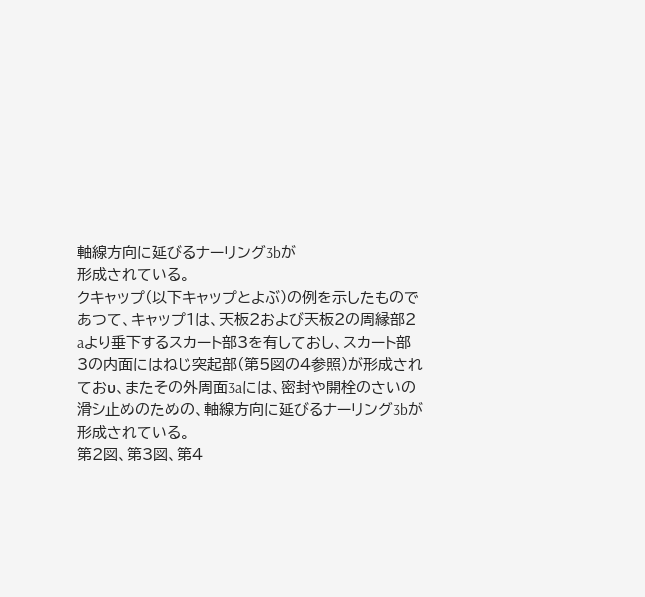軸線方向に延びるナーリング3bが
形成されている。
クキャップ(以下キャップとよぶ)の例を示したもので
あつて、キャップ1は、天板2および天板2の周縁部2
aより垂下するスカート部3を有しておし、スカート部
3の内面にはねじ突起部(第5図の4参照)が形成され
ておυ、またその外周面3aには、密封や開栓のさいの
滑シ止めのための、軸線方向に延びるナーリング3bが
形成されている。
第2図、第3図、第4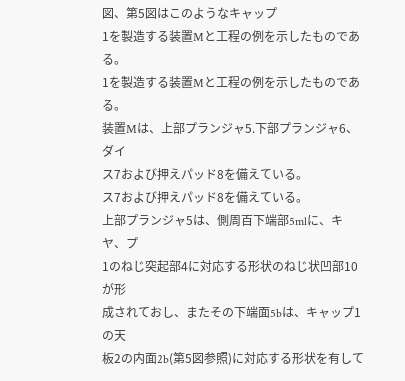図、第5図はこのようなキャップ
1を製造する装置Mと工程の例を示したものである。
1を製造する装置Mと工程の例を示したものである。
装置Mは、上部プランジャ5.下部プランジャ6、ダイ
ス7および押えパッド8を備えている。
ス7および押えパッド8を備えている。
上部プランジャ5は、側周百下端部5mlに、キヤ、プ
1のねじ突起部4に対応する形状のねじ状凹部10が形
成されておし、またその下端面5bは、キャップ1の天
板2の内面2b(第5図参照)に対応する形状を有して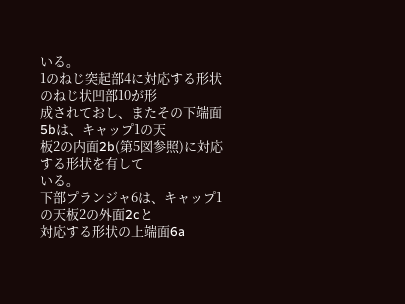いる。
1のねじ突起部4に対応する形状のねじ状凹部10が形
成されておし、またその下端面5bは、キャップ1の天
板2の内面2b(第5図参照)に対応する形状を有して
いる。
下部プランジャ6は、キャップ1の天板2の外面2cと
対応する形状の上端面6a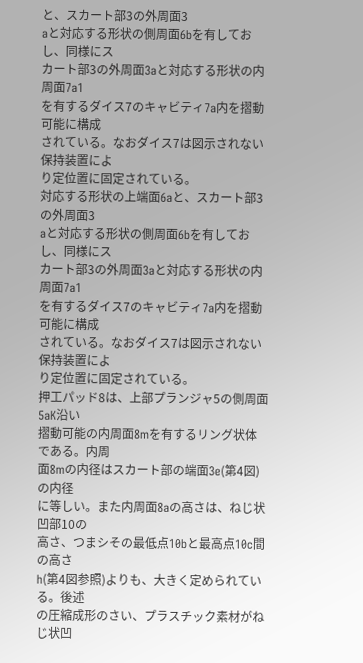と、スカート部3の外周面3
aと対応する形状の側周面6bを有しておし、同様にス
カート部3の外周面3aと対応する形状の内周面7a1
を有するダイス7のキャビティ7a内を摺動可能に構成
されている。なおダイス7は図示されない保持装置によ
り定位置に固定されている。
対応する形状の上端面6aと、スカート部3の外周面3
aと対応する形状の側周面6bを有しておし、同様にス
カート部3の外周面3aと対応する形状の内周面7a1
を有するダイス7のキャビティ7a内を摺動可能に構成
されている。なおダイス7は図示されない保持装置によ
り定位置に固定されている。
押工パッド8は、上部プランジャ5の側周面5aK沿い
摺動可能の内周面8mを有するリング状体である。内周
面8mの内径はスカート部の端面3e(第4図)の内径
に等しい。また内周面8aの高さは、ねじ状凹部10の
高さ、つまシその最低点10bと最高点10c間の高さ
h(第4図参照)よりも、大きく定められている。後述
の圧縮成形のさい、プラスチック素材がねじ状凹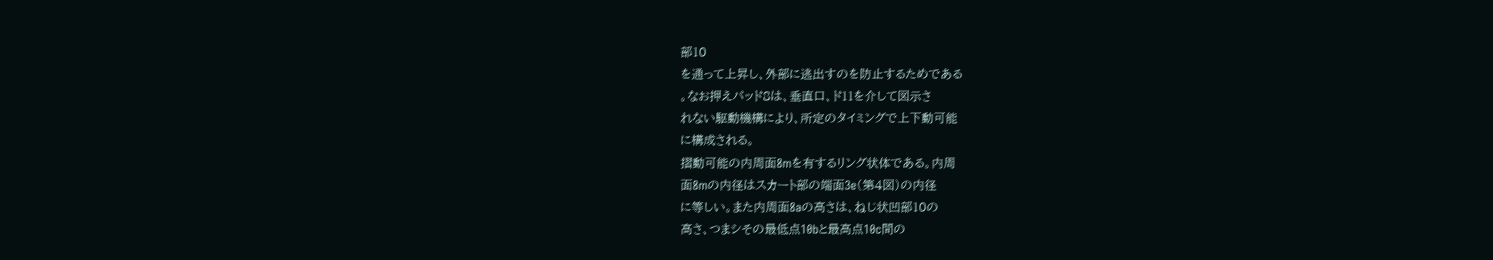部10
を通って上昇し、外部に逃出すのを防止するためである
。なお押えパッド8は、垂直口、ド11を介して図示さ
れない駆動機構により、所定のタイミングで上下動可能
に構成される。
摺動可能の内周面8mを有するリング状体である。内周
面8mの内径はスカート部の端面3e(第4図)の内径
に等しい。また内周面8aの高さは、ねじ状凹部10の
高さ、つまシその最低点10bと最高点10c間の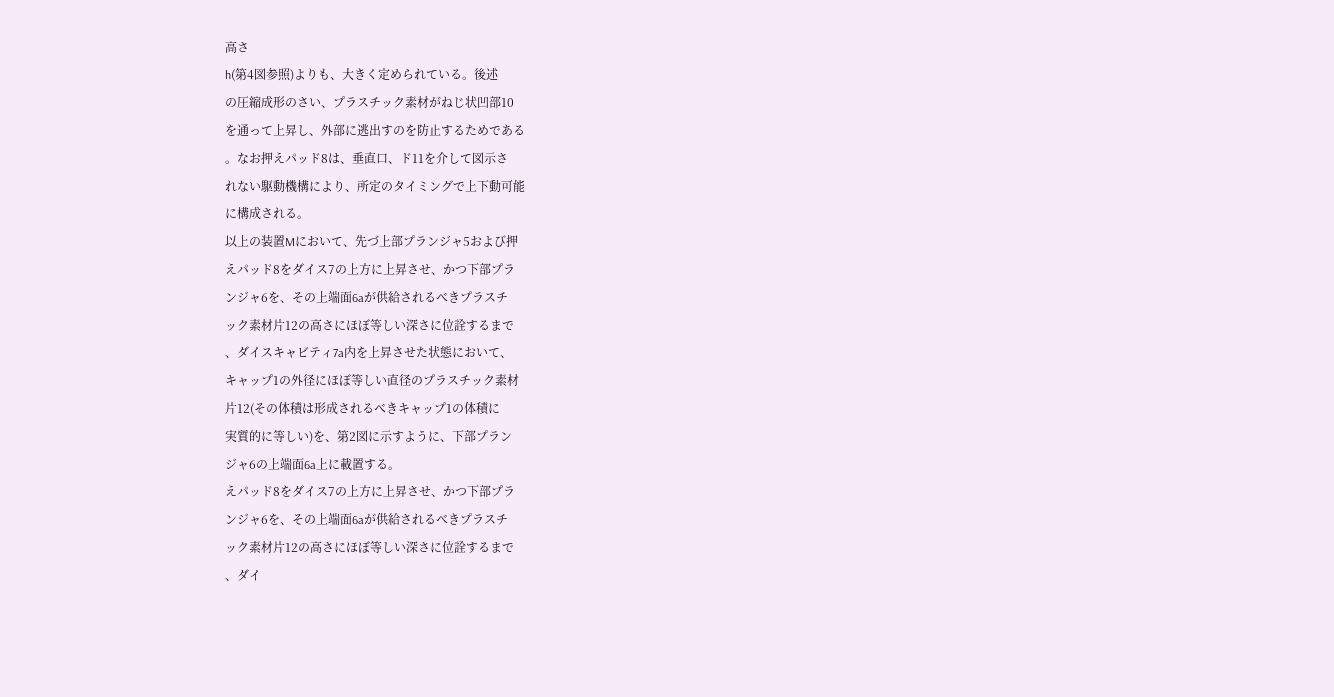高さ
h(第4図参照)よりも、大きく定められている。後述
の圧縮成形のさい、プラスチック素材がねじ状凹部10
を通って上昇し、外部に逃出すのを防止するためである
。なお押えパッド8は、垂直口、ド11を介して図示さ
れない駆動機構により、所定のタイミングで上下動可能
に構成される。
以上の装置Mにおいて、先づ上部プランジャ5および押
えパッド8をダイス7の上方に上昇させ、かつ下部プラ
ンジャ6を、その上端面6aが供給されるべきプラスチ
ック素材片12の高さにほぼ等しい深さに位詮するまで
、ダイスキャビティ7a内を上昇させた状態において、
キャップ1の外径にほぼ等しい直径のプラスチック素材
片12(その体積は形成されるべきキャップ1の体積に
実質的に等しい)を、第2図に示すように、下部プラン
ジャ6の上端面6a上に載置する。
えパッド8をダイス7の上方に上昇させ、かつ下部プラ
ンジャ6を、その上端面6aが供給されるべきプラスチ
ック素材片12の高さにほぼ等しい深さに位詮するまで
、ダイ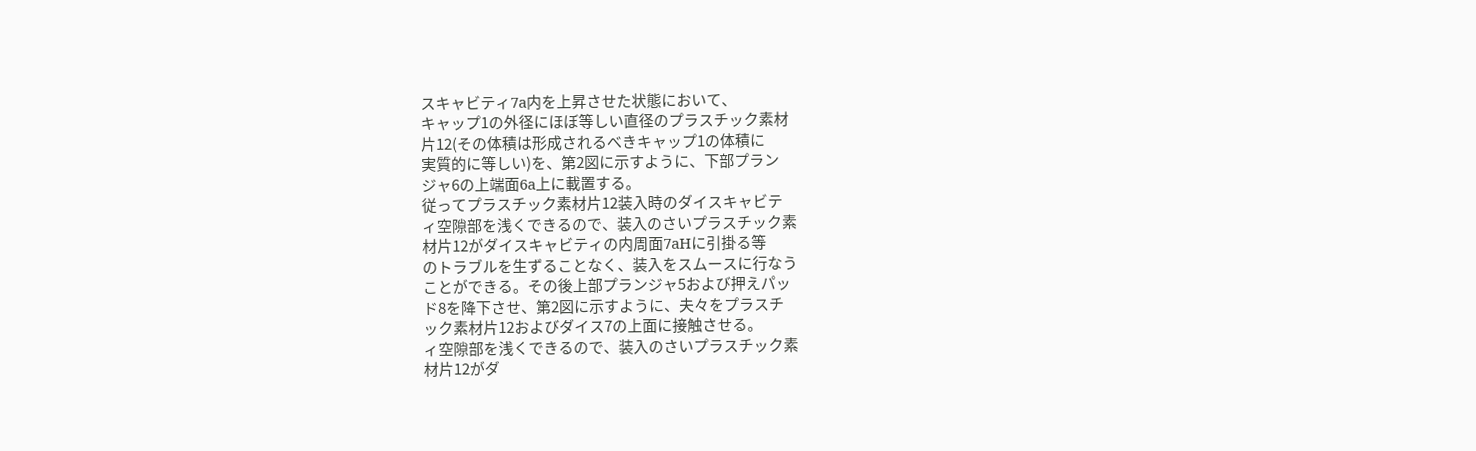スキャビティ7a内を上昇させた状態において、
キャップ1の外径にほぼ等しい直径のプラスチック素材
片12(その体積は形成されるべきキャップ1の体積に
実質的に等しい)を、第2図に示すように、下部プラン
ジャ6の上端面6a上に載置する。
従ってプラスチック素材片12装入時のダイスキャビテ
ィ空隙部を浅くできるので、装入のさいプラスチック素
材片12がダイスキャビティの内周面7aHに引掛る等
のトラブルを生ずることなく、装入をスムースに行なう
ことができる。その後上部プランジャ5および押えパッ
ド8を降下させ、第2図に示すように、夫々をプラスチ
ック素材片12およびダイス7の上面に接触させる。
ィ空隙部を浅くできるので、装入のさいプラスチック素
材片12がダ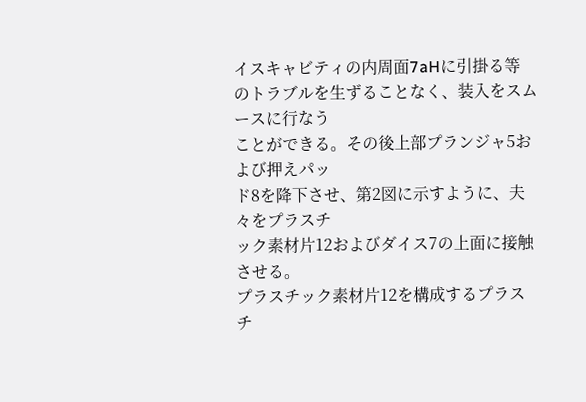イスキャビティの内周面7aHに引掛る等
のトラブルを生ずることなく、装入をスムースに行なう
ことができる。その後上部プランジャ5および押えパッ
ド8を降下させ、第2図に示すように、夫々をプラスチ
ック素材片12およびダイス7の上面に接触させる。
プラスチック素材片12を構成するプラスチ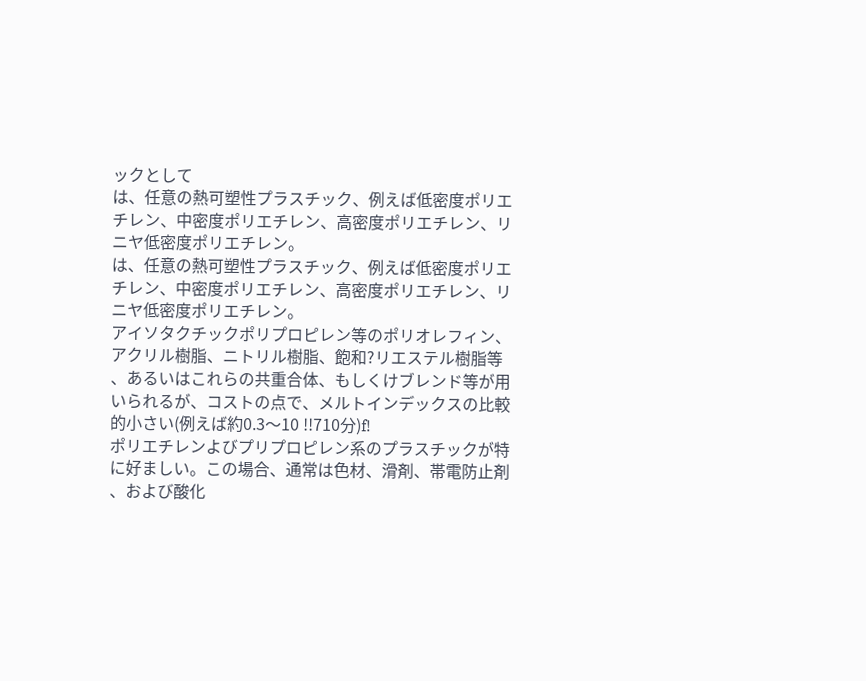ックとして
は、任意の熱可塑性プラスチック、例えば低密度ポリエ
チレン、中密度ポリエチレン、高密度ポリエチレン、リ
ニヤ低密度ポリエチレン。
は、任意の熱可塑性プラスチック、例えば低密度ポリエ
チレン、中密度ポリエチレン、高密度ポリエチレン、リ
ニヤ低密度ポリエチレン。
アイソタクチックポリプロピレン等のポリオレフィン、
アクリル樹脂、ニトリル樹脂、飽和?リエステル樹脂等
、あるいはこれらの共重合体、もしくけブレンド等が用
いられるが、コストの点で、メルトインデックスの比較
的小さい(例えば約0.3〜10 !!710分)f!
ポリエチレンよびプリプロピレン系のプラスチックが特
に好ましい。この場合、通常は色材、滑剤、帯電防止剤
、および酸化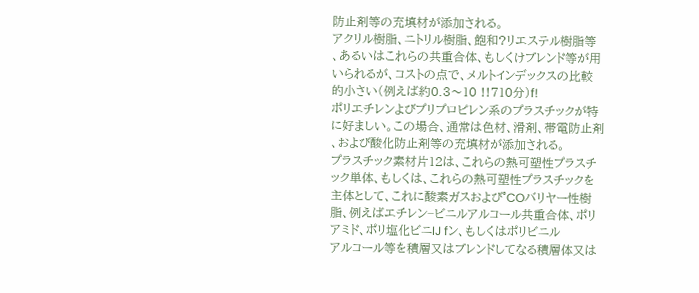防止剤等の充填材が添加される。
アクリル樹脂、ニトリル樹脂、飽和?リエステル樹脂等
、あるいはこれらの共重合体、もしくけブレンド等が用
いられるが、コストの点で、メルトインデックスの比較
的小さい(例えば約0.3〜10 !!710分)f!
ポリエチレンよびプリプロピレン系のプラスチックが特
に好ましい。この場合、通常は色材、滑剤、帯電防止剤
、および酸化防止剤等の充填材が添加される。
プラスチック素材片12は、これらの熱可塑性プラスチ
ック単体、もしくは、これらの熱可塑性プラスチックを
主体として、これに酸素ガスおよび°COバリヤー性樹
脂、例えばエチレン−ビニルアルコール共重合体、ポリ
アミド、ポリ塩化ビニIJ fン、もしくはポリビニル
アルコール等を積層又はブレンドしてなる積層体又は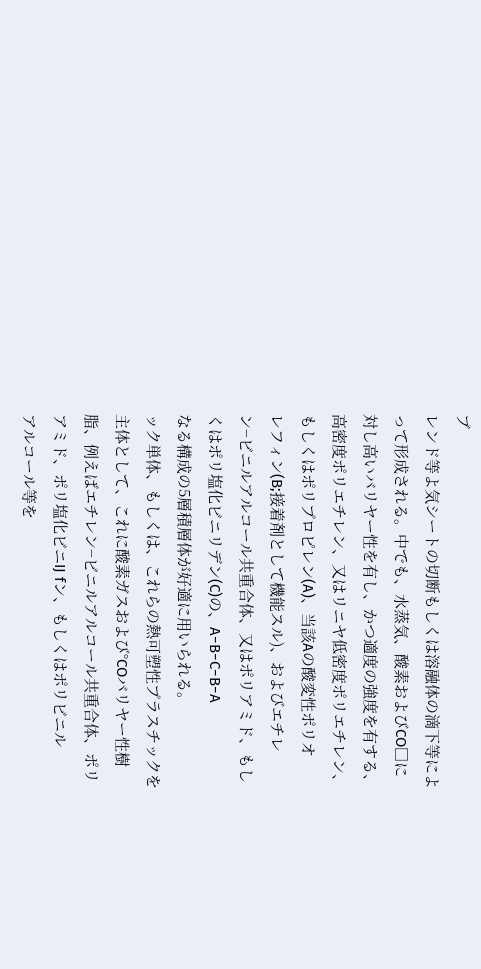ブ
レンド等よ気シートの切断もしくは溶融体の滴下等によ
って形成される。中でも、水蒸気、酸素およびCO□に
対し高いバリヤー性を有し、かつ適度の強度を有する、
高密度ポリエチレン、又はリニヤ低密度ポリエチレン、
もしくはポリプロピレン(A)、当該Aの酸変性ポリオ
レフィン(B;接着剤として機能スル)、およびエチレ
ン−ビニルアルコール共重合体、又はポリアミド、もし
くはポリ塩化ビニリデン(C)の、A−B−C−B−A
なる構成の5層積層体が好適に用いられる。
ック単体、もしくは、これらの熱可塑性プラスチックを
主体として、これに酸素ガスおよび°COバリヤー性樹
脂、例えばエチレン−ビニルアルコール共重合体、ポリ
アミド、ポリ塩化ビニIJ fン、もしくはポリビニル
アルコール等を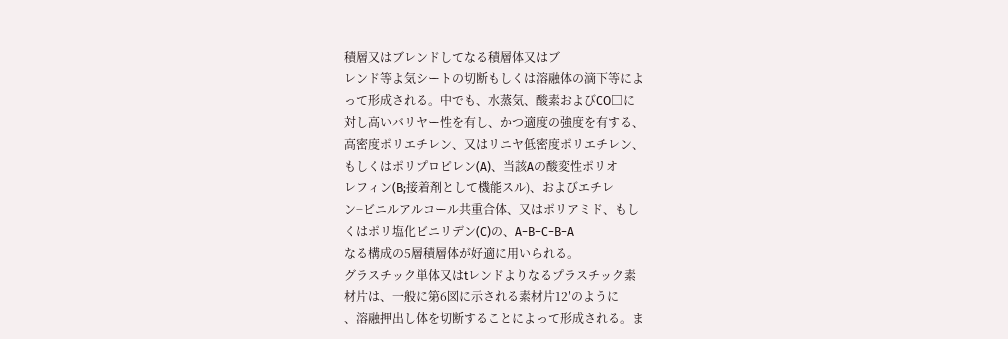積層又はブレンドしてなる積層体又はブ
レンド等よ気シートの切断もしくは溶融体の滴下等によ
って形成される。中でも、水蒸気、酸素およびCO□に
対し高いバリヤー性を有し、かつ適度の強度を有する、
高密度ポリエチレン、又はリニヤ低密度ポリエチレン、
もしくはポリプロピレン(A)、当該Aの酸変性ポリオ
レフィン(B;接着剤として機能スル)、およびエチレ
ン−ビニルアルコール共重合体、又はポリアミド、もし
くはポリ塩化ビニリデン(C)の、A−B−C−B−A
なる構成の5層積層体が好適に用いられる。
グラスチック単体又はtレンドよりなるプラスチック素
材片は、一般に第6図に示される素材片12′のように
、溶融押出し体を切断することによって形成される。ま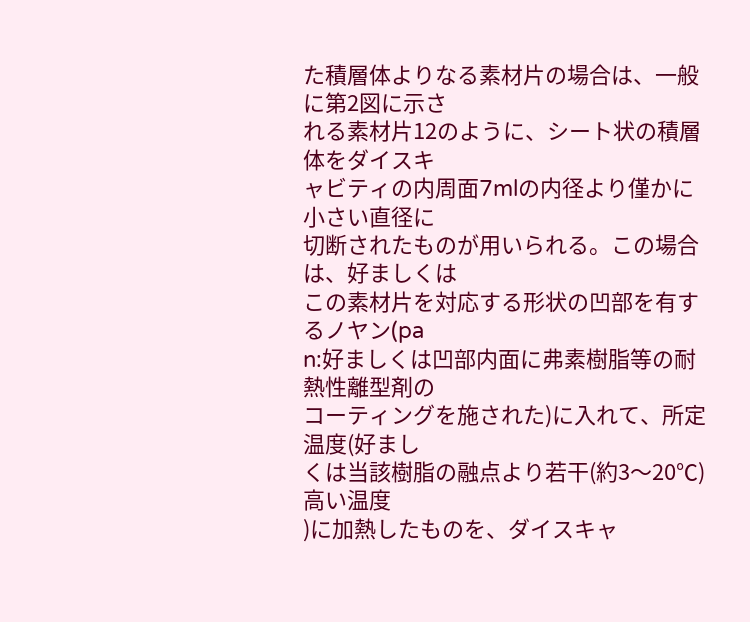た積層体よりなる素材片の場合は、一般に第2図に示さ
れる素材片12のように、シート状の積層体をダイスキ
ャビティの内周面7mlの内径より僅かに小さい直径に
切断されたものが用いられる。この場合は、好ましくは
この素材片を対応する形状の凹部を有するノヤン(pa
n:好ましくは凹部内面に弗素樹脂等の耐熱性離型剤の
コーティングを施された)に入れて、所定温度(好まし
くは当該樹脂の融点より若干(約3〜20℃)高い温度
)に加熱したものを、ダイスキャ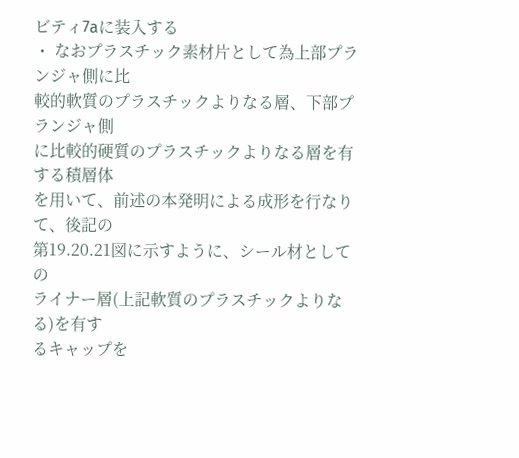ビティ7aに装入する
・ なおプラスチック素材片として為上部プランジャ側に比
較的軟質のプラスチックよりなる層、下部プランジャ側
に比較的硬質のプラスチックよりなる層を有する積層体
を用いて、前述の本発明による成形を行なりて、後記の
第19.20.21図に示すように、シール材としての
ライナー層(上記軟質のプラスチックよりなる)を有す
るキャップを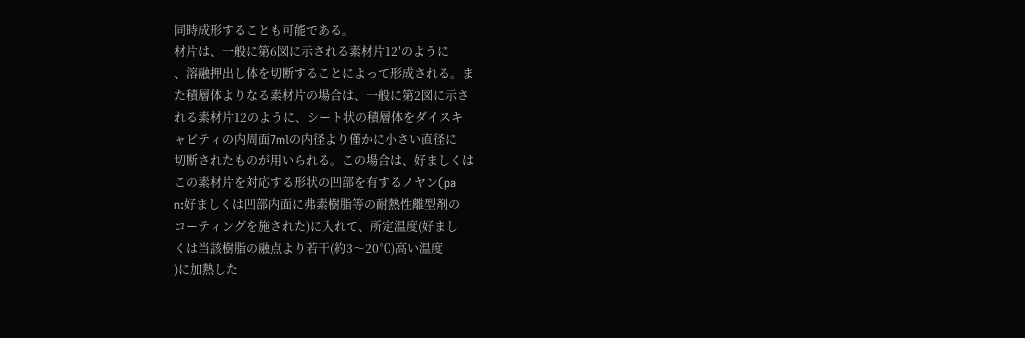同時成形することも可能である。
材片は、一般に第6図に示される素材片12′のように
、溶融押出し体を切断することによって形成される。ま
た積層体よりなる素材片の場合は、一般に第2図に示さ
れる素材片12のように、シート状の積層体をダイスキ
ャビティの内周面7mlの内径より僅かに小さい直径に
切断されたものが用いられる。この場合は、好ましくは
この素材片を対応する形状の凹部を有するノヤン(pa
n:好ましくは凹部内面に弗素樹脂等の耐熱性離型剤の
コーティングを施された)に入れて、所定温度(好まし
くは当該樹脂の融点より若干(約3〜20℃)高い温度
)に加熱した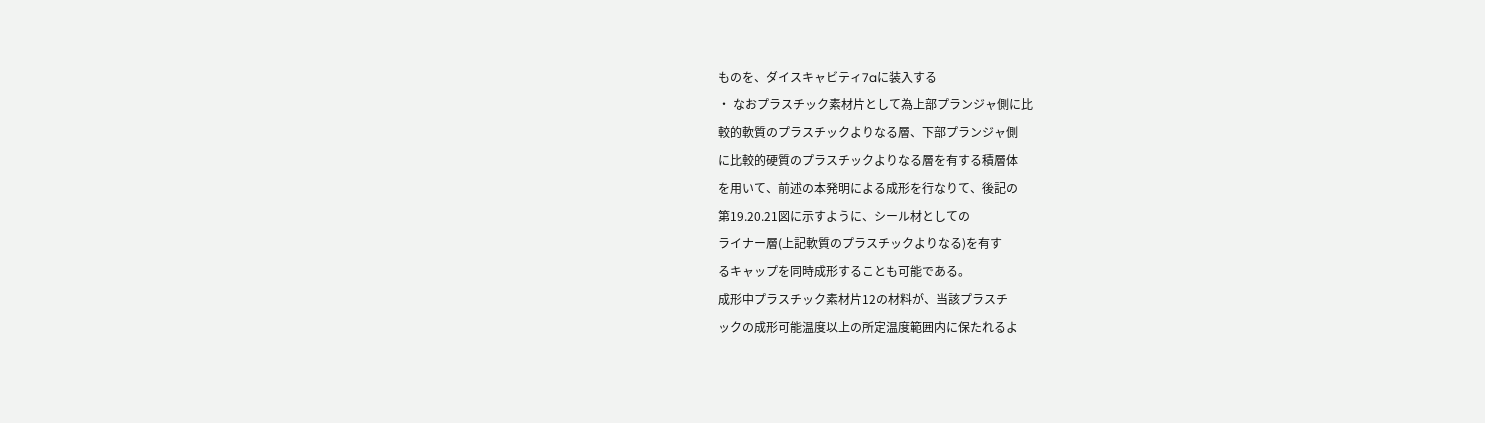ものを、ダイスキャビティ7aに装入する
・ なおプラスチック素材片として為上部プランジャ側に比
較的軟質のプラスチックよりなる層、下部プランジャ側
に比較的硬質のプラスチックよりなる層を有する積層体
を用いて、前述の本発明による成形を行なりて、後記の
第19.20.21図に示すように、シール材としての
ライナー層(上記軟質のプラスチックよりなる)を有す
るキャップを同時成形することも可能である。
成形中プラスチック素材片12の材料が、当該プラスチ
ックの成形可能温度以上の所定温度範囲内に保たれるよ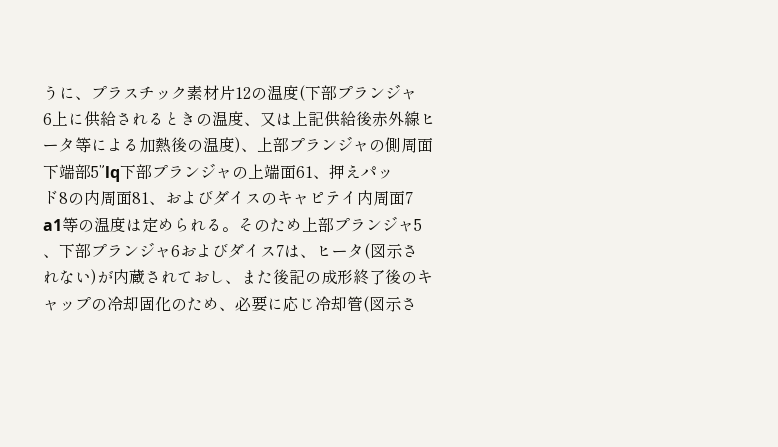うに、プラスチック素材片12の温度(下部プランジャ
6上に供給されるときの温度、又は上記供給後赤外線ヒ
ータ等による加熱後の温度)、上部プランジャの側周面
下端部5”lq下部プランジャの上端面61、押えパッ
ド8の内周面81、およびダイスのキャピテイ内周面7
a1等の温度は定められる。そのため上部プランジャ5
、下部プランジャ6およびダイス7は、ヒータ(図示さ
れない)が内蔵されておし、また後記の成形終了後のキ
ャップの冷却固化のため、必要に応じ冷却管(図示さ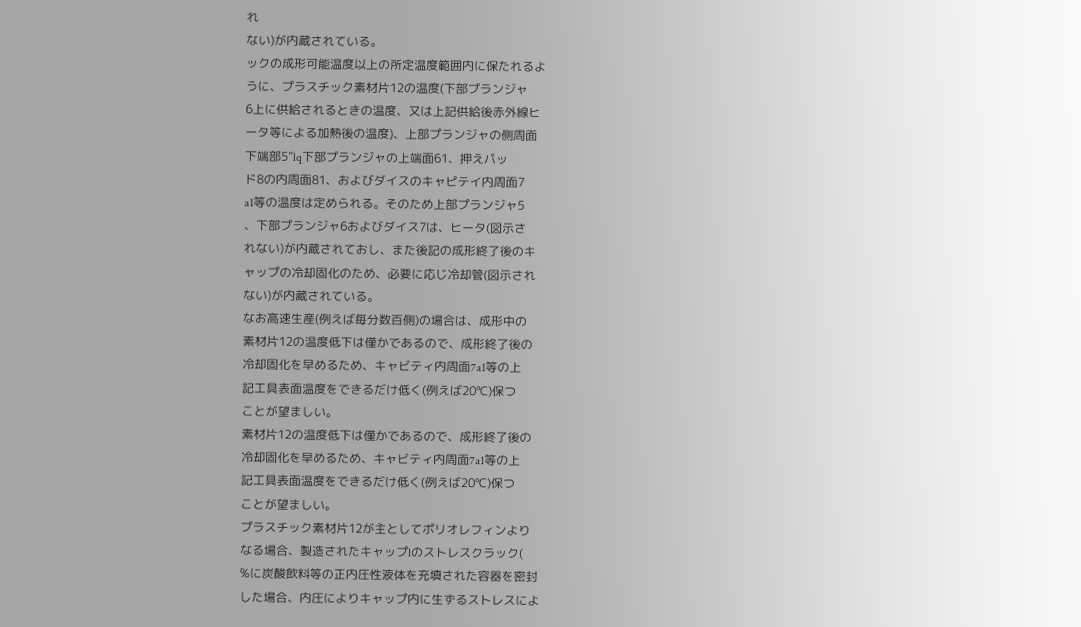れ
ない)が内蔵されている。
ックの成形可能温度以上の所定温度範囲内に保たれるよ
うに、プラスチック素材片12の温度(下部プランジャ
6上に供給されるときの温度、又は上記供給後赤外線ヒ
ータ等による加熱後の温度)、上部プランジャの側周面
下端部5”lq下部プランジャの上端面61、押えパッ
ド8の内周面81、およびダイスのキャピテイ内周面7
a1等の温度は定められる。そのため上部プランジャ5
、下部プランジャ6およびダイス7は、ヒータ(図示さ
れない)が内蔵されておし、また後記の成形終了後のキ
ャップの冷却固化のため、必要に応じ冷却管(図示され
ない)が内蔵されている。
なお高速生産(例えば毎分数百側)の場合は、成形中の
素材片12の温度低下は僅かであるので、成形終了後の
冷却固化を早めるため、キャビティ内周面7a1等の上
記工具表面温度をできるだけ低く(例えば20℃)保つ
ことが望ましい。
素材片12の温度低下は僅かであるので、成形終了後の
冷却固化を早めるため、キャビティ内周面7a1等の上
記工具表面温度をできるだけ低く(例えば20℃)保つ
ことが望ましい。
プラスチック素材片12が主としてポリオレフィンより
なる場合、製造されたキャップlのストレスクラック(
%に炭酸飲料等の正内圧性液体を充填された容器を密封
した場合、内圧によりキャップ内に生ずるストレスによ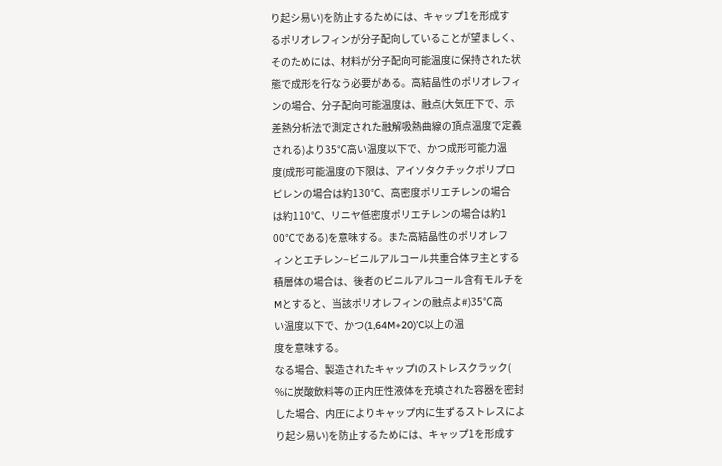り起シ易い)を防止するためには、キャップ1を形成す
るポリオレフィンが分子配向していることが望ましく、
そのためには、材料が分子配向可能温度に保持された状
態で成形を行なう必要がある。高結晶性のポリオレフィ
ンの場合、分子配向可能温度は、融点(大気圧下で、示
差熱分析法で測定された融解吸熱曲線の頂点温度で定義
される)より35℃高い温度以下で、かつ成形可能力温
度(成形可能温度の下限は、アイソタクチックポリプロ
ピレンの場合は約130℃、高密度ポリエチレンの場合
は約110℃、リニヤ低密度ポリエチレンの場合は約1
00℃である)を意味する。また高結晶性のポリオレフ
ィンとエチレン−ビニルアルコール共重合体ヲ主とする
積層体の場合は、後者のビニルアルコール含有モルチを
Mとすると、当該ポリオレフィンの融点よ#)35℃高
い温度以下で、かつ(1,64M+20)’C以上の温
度を意味する。
なる場合、製造されたキャップlのストレスクラック(
%に炭酸飲料等の正内圧性液体を充填された容器を密封
した場合、内圧によりキャップ内に生ずるストレスによ
り起シ易い)を防止するためには、キャップ1を形成す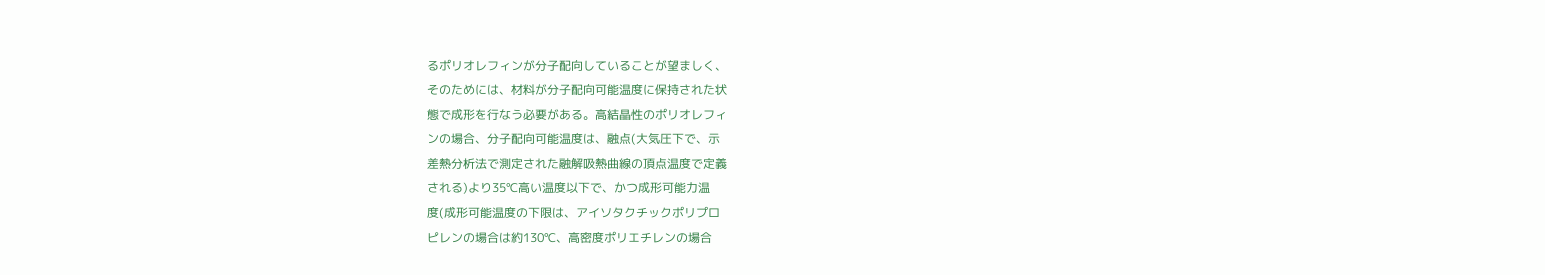るポリオレフィンが分子配向していることが望ましく、
そのためには、材料が分子配向可能温度に保持された状
態で成形を行なう必要がある。高結晶性のポリオレフィ
ンの場合、分子配向可能温度は、融点(大気圧下で、示
差熱分析法で測定された融解吸熱曲線の頂点温度で定義
される)より35℃高い温度以下で、かつ成形可能力温
度(成形可能温度の下限は、アイソタクチックポリプロ
ピレンの場合は約130℃、高密度ポリエチレンの場合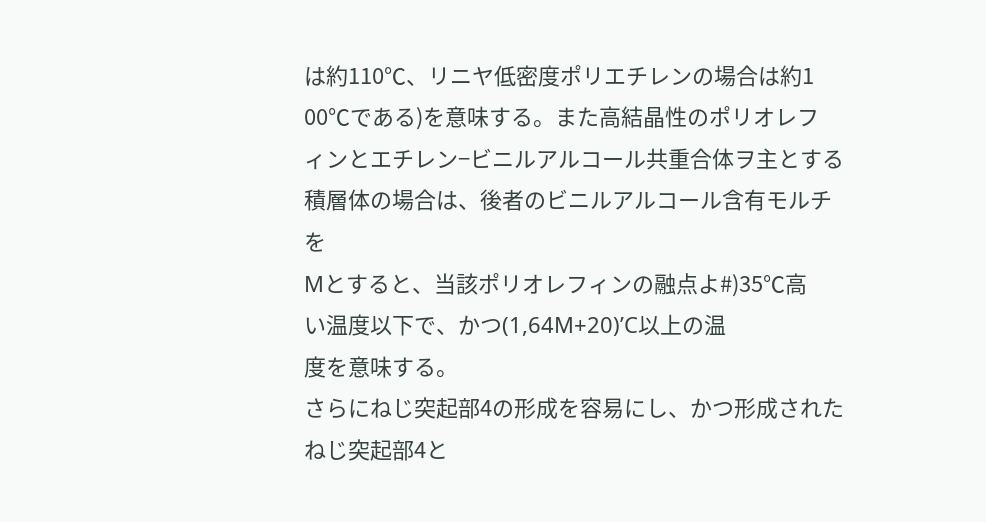は約110℃、リニヤ低密度ポリエチレンの場合は約1
00℃である)を意味する。また高結晶性のポリオレフ
ィンとエチレン−ビニルアルコール共重合体ヲ主とする
積層体の場合は、後者のビニルアルコール含有モルチを
Mとすると、当該ポリオレフィンの融点よ#)35℃高
い温度以下で、かつ(1,64M+20)’C以上の温
度を意味する。
さらにねじ突起部4の形成を容易にし、かつ形成された
ねじ突起部4と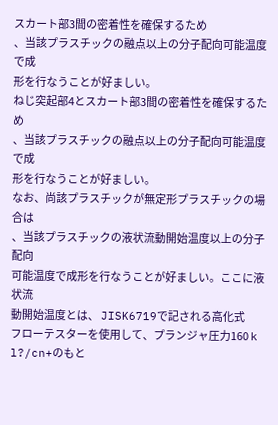スカート部3間の密着性を確保するため
、当該プラスチックの融点以上の分子配向可能温度で成
形を行なうことが好ましい。
ねじ突起部4とスカート部3間の密着性を確保するため
、当該プラスチックの融点以上の分子配向可能温度で成
形を行なうことが好ましい。
なお、尚該プラスチックが無定形プラスチックの場合は
、当該プラスチックの液状流動開始温度以上の分子配向
可能温度で成形を行なうことが好ましい。ここに液状流
動開始温度とは、 JISK6719で記される高化式
フローテスターを使用して、プランジャ圧力160 k
l?/cn+のもと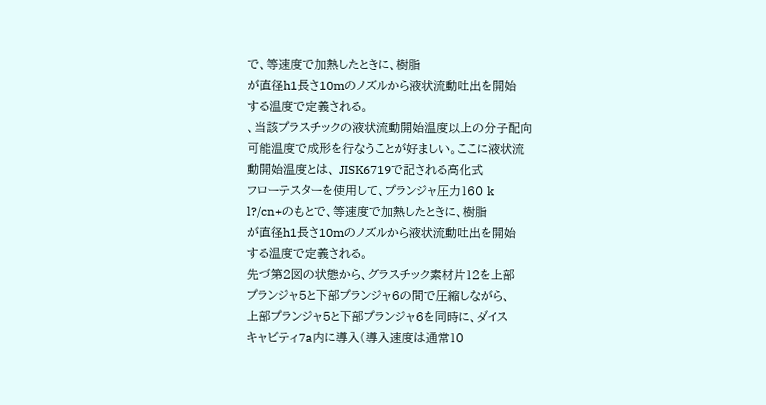で、等速度で加熱したときに、樹脂
が直径h1長さ10mのノズルから液状流動吐出を開始
する温度で定義される。
、当該プラスチックの液状流動開始温度以上の分子配向
可能温度で成形を行なうことが好ましい。ここに液状流
動開始温度とは、 JISK6719で記される高化式
フローテスターを使用して、プランジャ圧力160 k
l?/cn+のもとで、等速度で加熱したときに、樹脂
が直径h1長さ10mのノズルから液状流動吐出を開始
する温度で定義される。
先づ第2図の状態から、グラスチック素材片12を上部
プランジャ5と下部プランジャ6の間で圧縮しながら、
上部プランジャ5と下部プランジャ6を同時に、ダイス
キャビティ7a内に導入(導入速度は通常10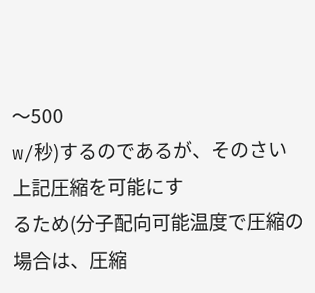〜500
w/秒)するのであるが、そのさい上記圧縮を可能にす
るため(分子配向可能温度で圧縮の場合は、圧縮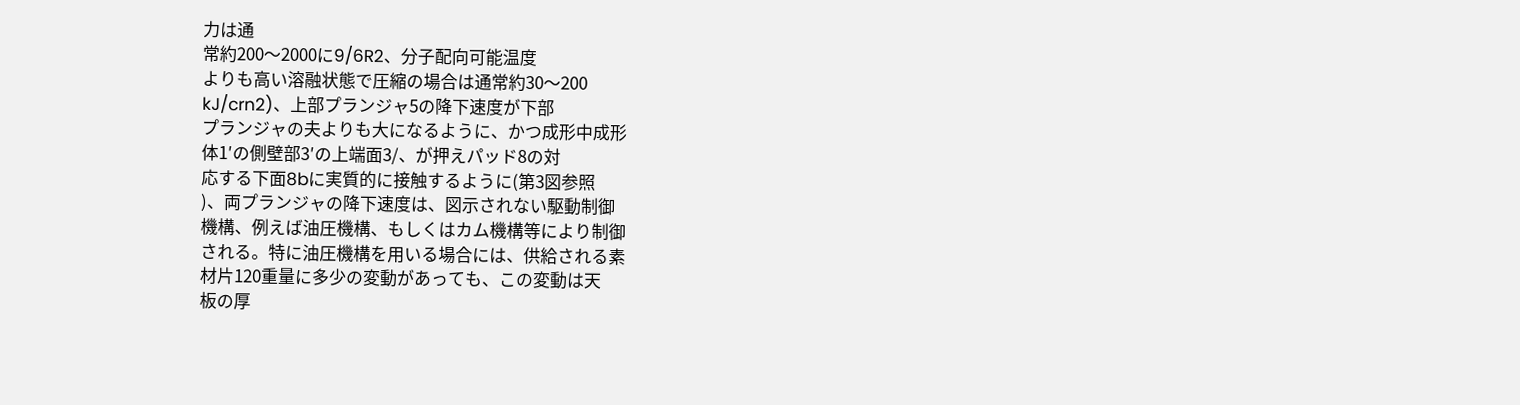力は通
常約200〜2000に9/6R2、分子配向可能温度
よりも高い溶融状態で圧縮の場合は通常約30〜200
kJ/crn2)、上部プランジャ5の降下速度が下部
プランジャの夫よりも大になるように、かつ成形中成形
体1′の側壁部3′の上端面3/、が押えパッド8の対
応する下面8bに実質的に接触するように(第3図参照
)、両プランジャの降下速度は、図示されない駆動制御
機構、例えば油圧機構、もしくはカム機構等により制御
される。特に油圧機構を用いる場合には、供給される素
材片120重量に多少の変動があっても、この変動は天
板の厚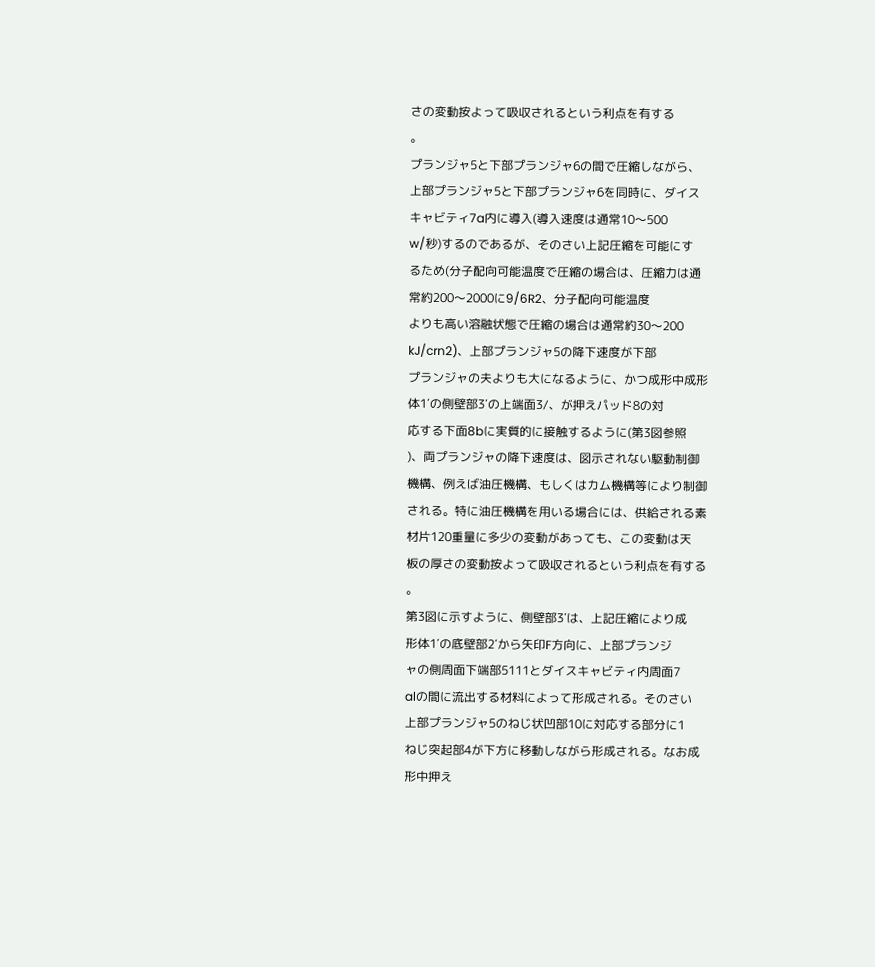さの変動按よって吸収されるという利点を有する
。
プランジャ5と下部プランジャ6の間で圧縮しながら、
上部プランジャ5と下部プランジャ6を同時に、ダイス
キャビティ7a内に導入(導入速度は通常10〜500
w/秒)するのであるが、そのさい上記圧縮を可能にす
るため(分子配向可能温度で圧縮の場合は、圧縮力は通
常約200〜2000に9/6R2、分子配向可能温度
よりも高い溶融状態で圧縮の場合は通常約30〜200
kJ/crn2)、上部プランジャ5の降下速度が下部
プランジャの夫よりも大になるように、かつ成形中成形
体1′の側壁部3′の上端面3/、が押えパッド8の対
応する下面8bに実質的に接触するように(第3図参照
)、両プランジャの降下速度は、図示されない駆動制御
機構、例えば油圧機構、もしくはカム機構等により制御
される。特に油圧機構を用いる場合には、供給される素
材片120重量に多少の変動があっても、この変動は天
板の厚さの変動按よって吸収されるという利点を有する
。
第3図に示すように、側壁部3′は、上記圧縮により成
形体1′の底壁部2′から矢印F方向に、上部プランジ
ャの側周面下端部5111とダイスキャビティ内周面7
alの間に流出する材料によって形成される。そのさい
上部プランジャ5のねじ状凹部10に対応する部分に1
ねじ突起部4が下方に移動しながら形成される。なお成
形中押え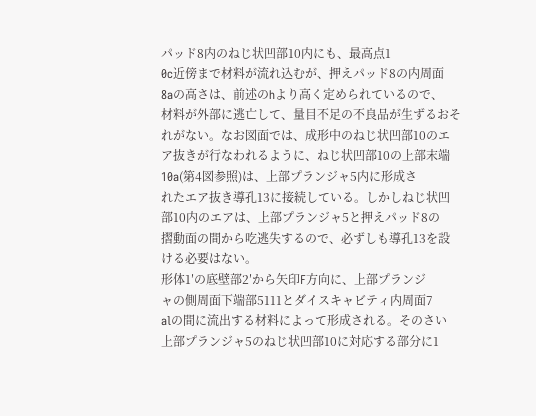パッド8内のねじ状凹部10内にも、最高点1
0c近傍まで材料が流れ込むが、押えパッド8の内周面
8aの高さは、前述のhより高く定められているので、
材料が外部に逃亡して、量目不足の不良品が生ずるおそ
れがない。なお図面では、成形中のねじ状凹部10のエ
ア抜きが行なわれるように、ねじ状凹部10の上部末端
10a(第4図参照)は、上部プランジャ5内に形成さ
れたエア抜き導孔13に接続している。しかしねじ状凹
部10内のエアは、上部プランジャ5と押えパッド8の
摺動面の間から吃逃失するので、必ずしも導孔13を設
ける必要はない。
形体1′の底壁部2′から矢印F方向に、上部プランジ
ャの側周面下端部5111とダイスキャビティ内周面7
alの間に流出する材料によって形成される。そのさい
上部プランジャ5のねじ状凹部10に対応する部分に1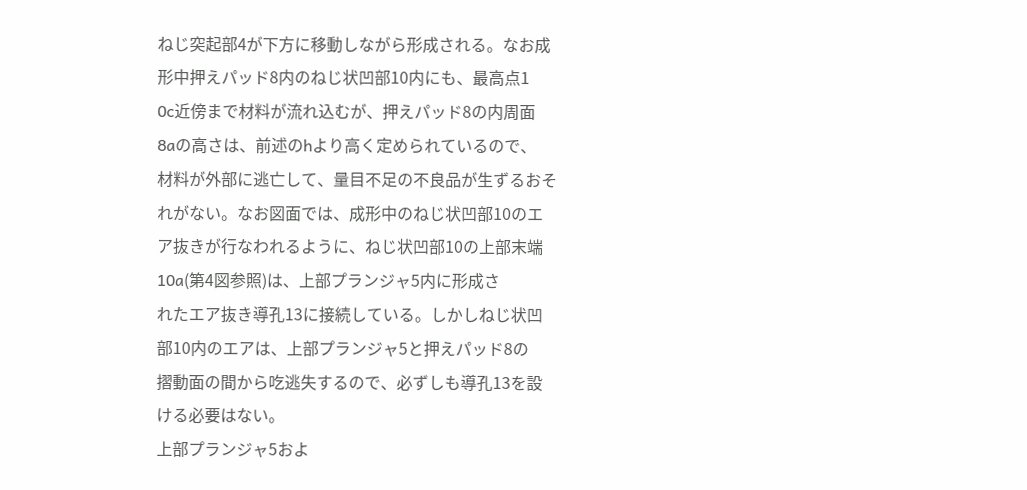ねじ突起部4が下方に移動しながら形成される。なお成
形中押えパッド8内のねじ状凹部10内にも、最高点1
0c近傍まで材料が流れ込むが、押えパッド8の内周面
8aの高さは、前述のhより高く定められているので、
材料が外部に逃亡して、量目不足の不良品が生ずるおそ
れがない。なお図面では、成形中のねじ状凹部10のエ
ア抜きが行なわれるように、ねじ状凹部10の上部末端
10a(第4図参照)は、上部プランジャ5内に形成さ
れたエア抜き導孔13に接続している。しかしねじ状凹
部10内のエアは、上部プランジャ5と押えパッド8の
摺動面の間から吃逃失するので、必ずしも導孔13を設
ける必要はない。
上部プランジャ5およ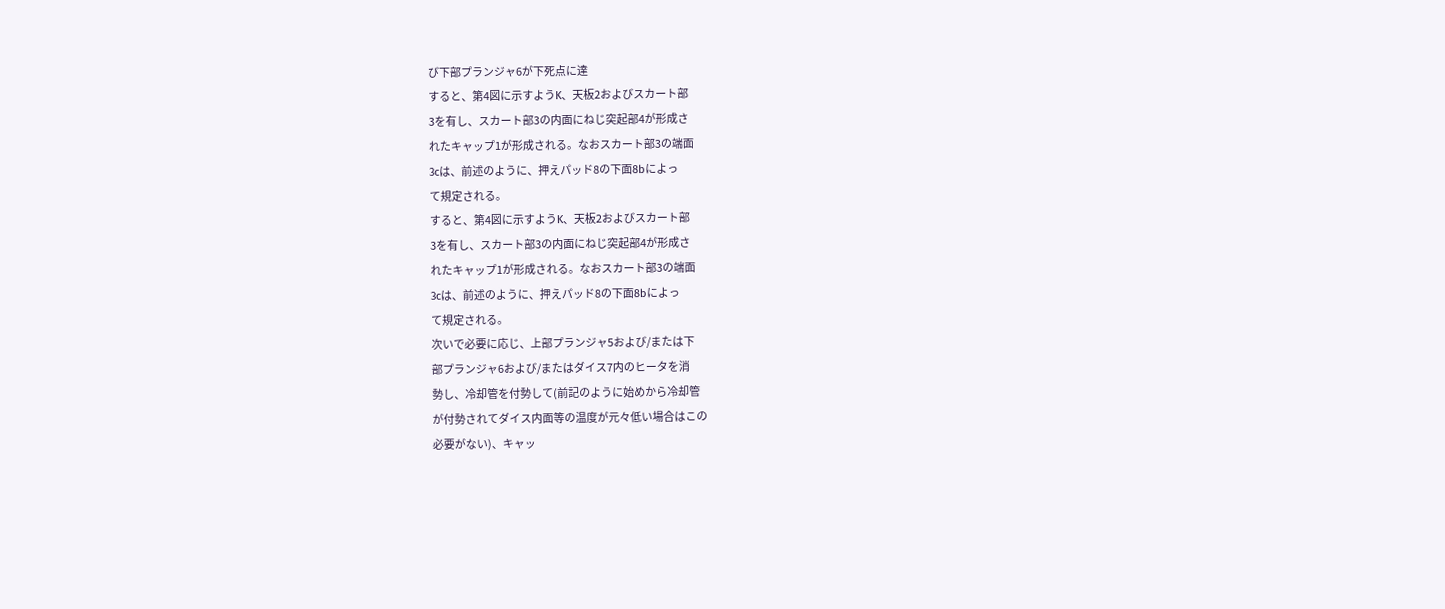び下部プランジャ6が下死点に達
すると、第4図に示すようK、天板2およびスカート部
3を有し、スカート部3の内面にねじ突起部4が形成さ
れたキャップ1が形成される。なおスカート部3の端面
3cは、前述のように、押えパッド8の下面8bによっ
て規定される。
すると、第4図に示すようK、天板2およびスカート部
3を有し、スカート部3の内面にねじ突起部4が形成さ
れたキャップ1が形成される。なおスカート部3の端面
3cは、前述のように、押えパッド8の下面8bによっ
て規定される。
次いで必要に応じ、上部プランジャ5および/または下
部プランジャ6および/またはダイス7内のヒータを消
勢し、冷却管を付勢して(前記のように始めから冷却管
が付勢されてダイス内面等の温度が元々低い場合はこの
必要がない)、キャッ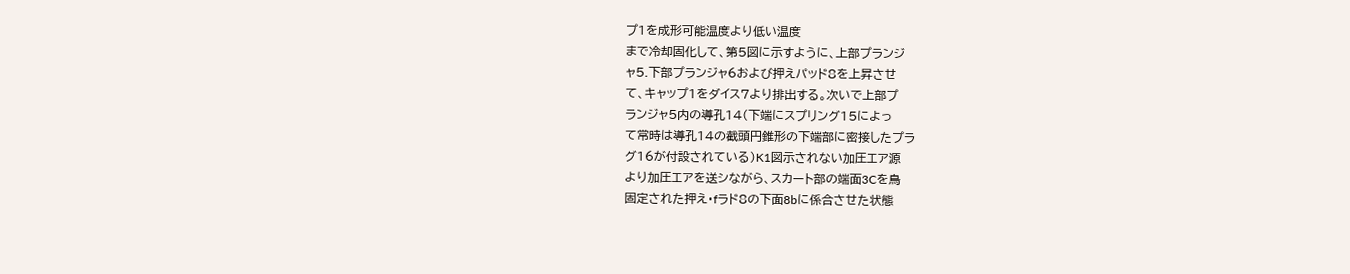プ1を成形可能温度より低い温度
まで冷却固化して、第5図に示すように、上部プランジ
ャ5.下部プランジャ6および押えパッド8を上昇させ
て、キャップ1をダイス7より排出する。次いで上部プ
ランジャ5内の導孔14(下端にスプリング15によっ
て常時は導孔14の截頭円錐形の下端部に密接したプラ
グ16が付設されている)K1図示されない加圧エア源
より加圧エアを送シながら、スカート部の端面3Cを鳥
固定された押え・fラド8の下面8bに係合させた状態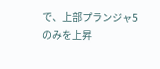で、上部プランジャ5のみを上昇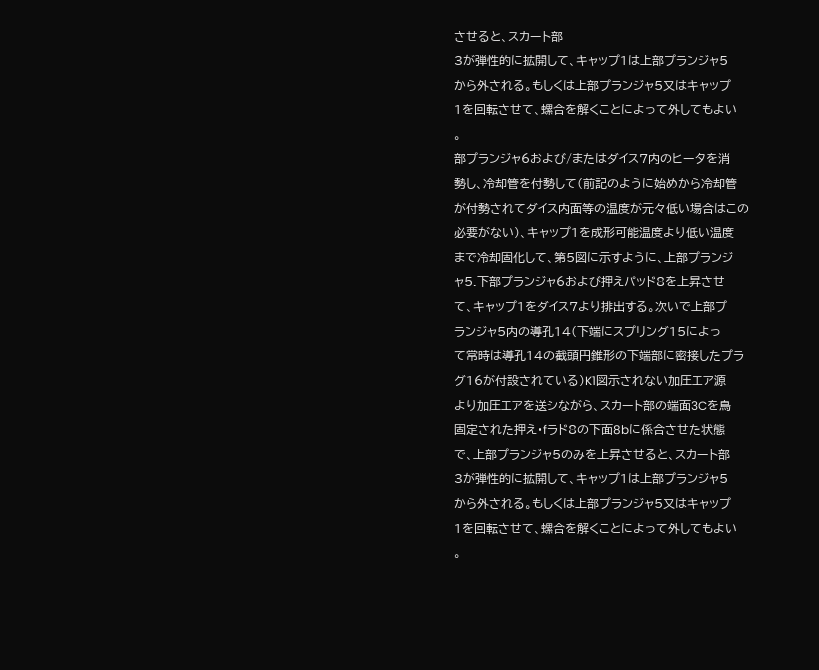させると、スカート部
3が弾性的に拡開して、キャップ1は上部プランジャ5
から外される。もしくは上部プランジャ5又はキャップ
1を回転させて、螺合を解くことによって外してもよい
。
部プランジャ6および/またはダイス7内のヒータを消
勢し、冷却管を付勢して(前記のように始めから冷却管
が付勢されてダイス内面等の温度が元々低い場合はこの
必要がない)、キャップ1を成形可能温度より低い温度
まで冷却固化して、第5図に示すように、上部プランジ
ャ5.下部プランジャ6および押えパッド8を上昇させ
て、キャップ1をダイス7より排出する。次いで上部プ
ランジャ5内の導孔14(下端にスプリング15によっ
て常時は導孔14の截頭円錐形の下端部に密接したプラ
グ16が付設されている)K1図示されない加圧エア源
より加圧エアを送シながら、スカート部の端面3Cを鳥
固定された押え・fラド8の下面8bに係合させた状態
で、上部プランジャ5のみを上昇させると、スカート部
3が弾性的に拡開して、キャップ1は上部プランジャ5
から外される。もしくは上部プランジャ5又はキャップ
1を回転させて、螺合を解くことによって外してもよい
。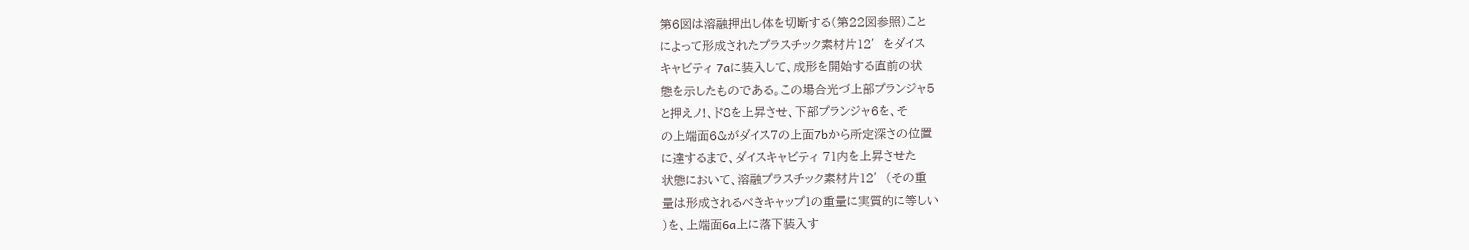第6図は溶融押出し体を切断する(第22図参照)こと
によって形成されたプラスチック素材片12′をダイス
キャビティ 7aに装入して、成形を開始する直前の状
態を示したものである。この場合光づ上部プランジャ5
と押えノ!、ド8を上昇させ、下部プランジャ6を、そ
の上端面6&がダイス7の上面7bから所定深さの位置
に達するまで、ダイスキャビティ 71内を上昇させた
状態において、溶融プラスチック素材片12′(その重
量は形成されるべきキャップ1の重量に実質的に等しい
)を、上端面6a上に落下装入す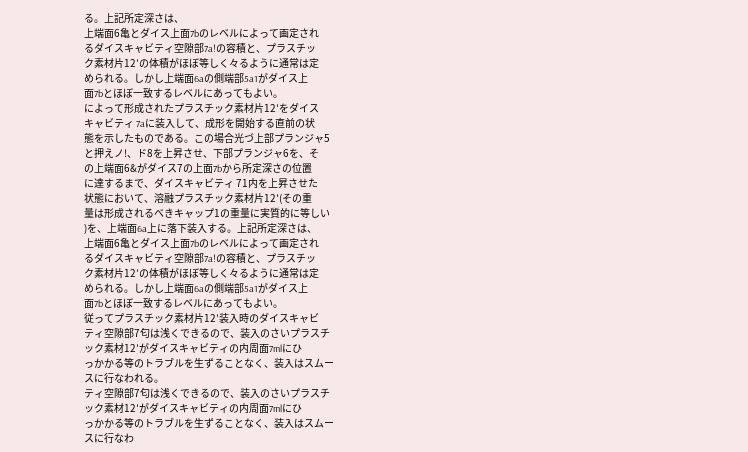る。上記所定深さは、
上端面6亀とダイス上面7bのレベルによって画定され
るダイスキャビティ空隙部7a!の容積と、プラスチッ
ク素材片12′の体積がほぼ等しく々るように通常は定
められる。しかし上端面6aの側端部5a1がダイス上
面7bとほぼ一致するレベルにあってもよい。
によって形成されたプラスチック素材片12′をダイス
キャビティ 7aに装入して、成形を開始する直前の状
態を示したものである。この場合光づ上部プランジャ5
と押えノ!、ド8を上昇させ、下部プランジャ6を、そ
の上端面6&がダイス7の上面7bから所定深さの位置
に達するまで、ダイスキャビティ 71内を上昇させた
状態において、溶融プラスチック素材片12′(その重
量は形成されるべきキャップ1の重量に実質的に等しい
)を、上端面6a上に落下装入する。上記所定深さは、
上端面6亀とダイス上面7bのレベルによって画定され
るダイスキャビティ空隙部7a!の容積と、プラスチッ
ク素材片12′の体積がほぼ等しく々るように通常は定
められる。しかし上端面6aの側端部5a1がダイス上
面7bとほぼ一致するレベルにあってもよい。
従ってプラスチック素材片12′装入時のダイスキャビ
ティ空隙部7匂は浅くできるので、装入のさいプラスチ
ック素材12′がダイスキャビティの内周面7mlにひ
っかかる等のトラブルを生ずることなく、装入はスムー
スに行なわれる。
ティ空隙部7匂は浅くできるので、装入のさいプラスチ
ック素材12′がダイスキャビティの内周面7mlにひ
っかかる等のトラブルを生ずることなく、装入はスムー
スに行なわ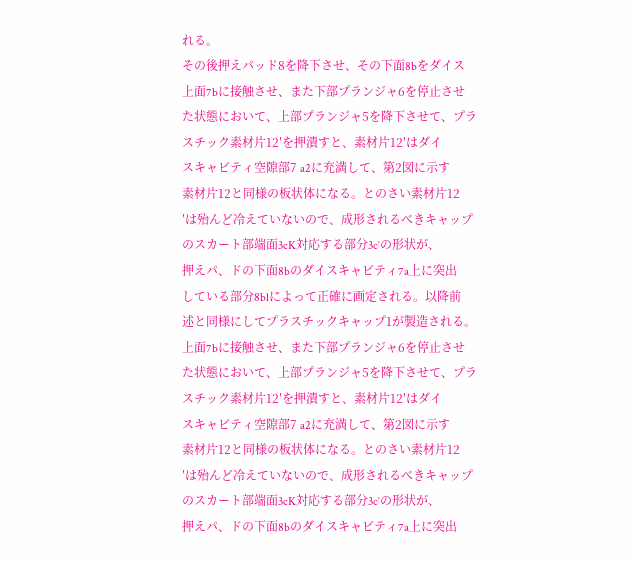れる。
その後押えパッド8を降下させ、その下面8bをダイス
上面7bに接触させ、また下部プランジャ6を停止させ
た状態において、上部プランジャ5を降下させて、プラ
スチック素材片12′を押潰すと、素材片12′はダイ
スキャビティ空隙部7 a2に充満して、第2図に示す
素材片12と同様の板状体になる。とのさい素材片12
′は殆んど冷えていないので、成形されるべきキャップ
のスカート部端面3cK対応する部分3c′の形状が、
押えパ、ドの下面8bのダイスキャビティ7a上に突出
している部分8blによって正確に画定される。以降前
述と同様にしてプラスチックキャップ1が製造される。
上面7bに接触させ、また下部プランジャ6を停止させ
た状態において、上部プランジャ5を降下させて、プラ
スチック素材片12′を押潰すと、素材片12′はダイ
スキャビティ空隙部7 a2に充満して、第2図に示す
素材片12と同様の板状体になる。とのさい素材片12
′は殆んど冷えていないので、成形されるべきキャップ
のスカート部端面3cK対応する部分3c′の形状が、
押えパ、ドの下面8bのダイスキャビティ7a上に突出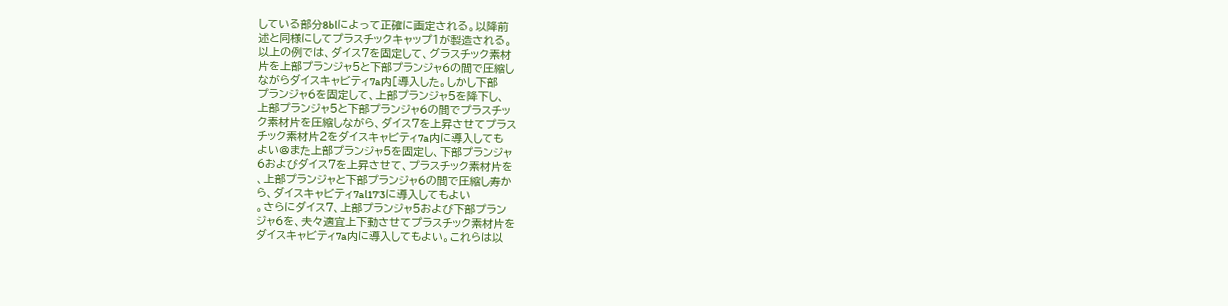している部分8blによって正確に画定される。以降前
述と同様にしてプラスチックキャップ1が製造される。
以上の例では、ダイス7を固定して、グラスチック素材
片を上部プランジャ5と下部プランジャ6の間で圧縮し
ながらダイスキャビティ7a内[導入した。しかし下部
プランジャ6を固定して、上部プランジャ5を降下し、
上部プランジャ5と下部プランジャ6の間でプラスチッ
ク素材片を圧縮しながら、ダイス7を上昇させてプラス
チック素材片2をダイスキャビティ7a内に導入しても
よい@また上部プランジャ5を固定し、下部プランジャ
6およびダイス7を上昇させて、プラスチック素材片を
、上部プランジャと下部プランジャ6の間で圧縮し寿か
ら、ダイスキャビティ7al17’3に導入してもよい
。さらにダイス7、上部プランジャ5および下部プラン
ジャ6を、夫々適宜上下動させてプラスチック素材片を
ダイスキャビティ7a内に導入してもよい。これらは以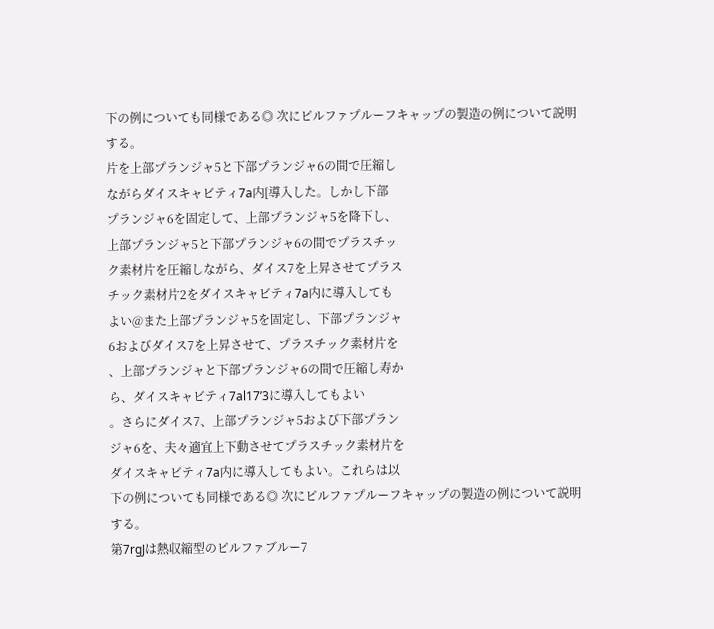下の例についても同様である◎ 次にピルファプルーフキャップの製造の例について説明
する。
片を上部プランジャ5と下部プランジャ6の間で圧縮し
ながらダイスキャビティ7a内[導入した。しかし下部
プランジャ6を固定して、上部プランジャ5を降下し、
上部プランジャ5と下部プランジャ6の間でプラスチッ
ク素材片を圧縮しながら、ダイス7を上昇させてプラス
チック素材片2をダイスキャビティ7a内に導入しても
よい@また上部プランジャ5を固定し、下部プランジャ
6およびダイス7を上昇させて、プラスチック素材片を
、上部プランジャと下部プランジャ6の間で圧縮し寿か
ら、ダイスキャビティ7al17’3に導入してもよい
。さらにダイス7、上部プランジャ5および下部プラン
ジャ6を、夫々適宜上下動させてプラスチック素材片を
ダイスキャビティ7a内に導入してもよい。これらは以
下の例についても同様である◎ 次にピルファプルーフキャップの製造の例について説明
する。
第7rgJは熱収縮型のピルファブルー7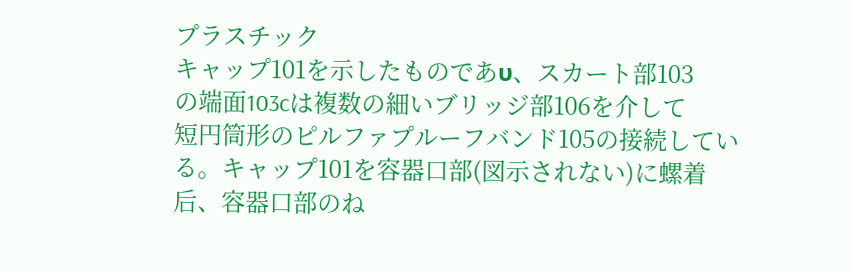プラスチック
キャップ101を示したものであυ、スカート部103
の端面103cは複数の細いブリッジ部106を介して
短円筒形のピルファプルーフバンド105の接続してい
る。キャップ101を容器口部(図示されない)に螺着
后、容器口部のね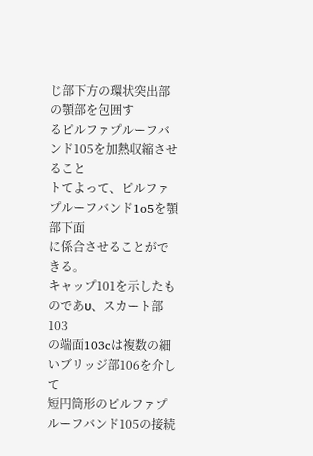じ部下方の環状突出部の顎部を包囲す
るピルファプルーフバンド105を加熱収縮させること
トてよって、ピルファプルーフバンド1o5を顎部下面
に係合させることができる。
キャップ101を示したものであυ、スカート部103
の端面103cは複数の細いブリッジ部106を介して
短円筒形のピルファプルーフバンド105の接続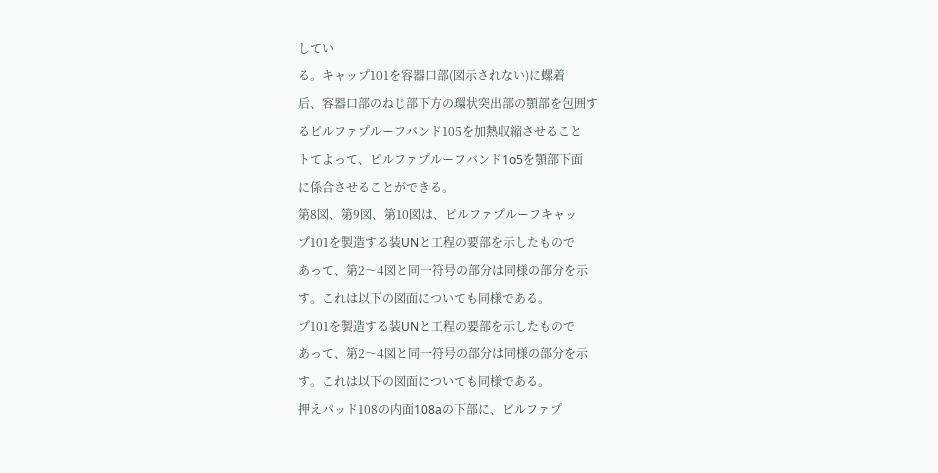してい
る。キャップ101を容器口部(図示されない)に螺着
后、容器口部のねじ部下方の環状突出部の顎部を包囲す
るピルファプルーフバンド105を加熱収縮させること
トてよって、ピルファプルーフバンド1o5を顎部下面
に係合させることができる。
第8図、第9図、第10図は、ピルファプルーフキャッ
プ101を製造する装UNと工程の要部を示したもので
あって、第2〜4図と同一符号の部分は同様の部分を示
す。これは以下の図面についても同様である。
プ101を製造する装UNと工程の要部を示したもので
あって、第2〜4図と同一符号の部分は同様の部分を示
す。これは以下の図面についても同様である。
押えパッド108の内面108aの下部に、ビルファプ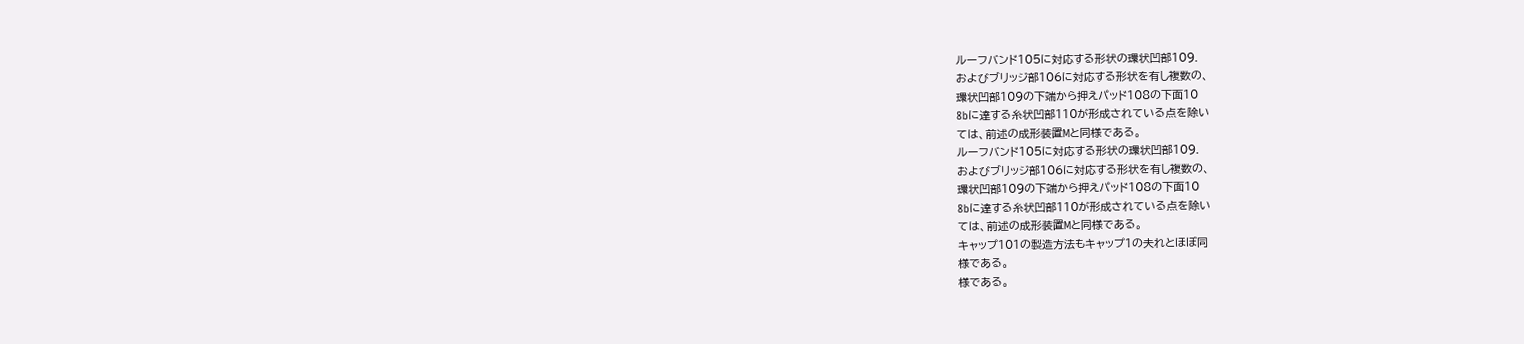ルーフバンド105に対応する形状の環状凹部109.
およびブリッジ部106に対応する形状を有し複数の、
環状凹部109の下端から押えパッド108の下面10
8bに達する糸状凹部110が形成されている点を除い
ては、前述の成形装置Mと同様である。
ルーフバンド105に対応する形状の環状凹部109.
およびブリッジ部106に対応する形状を有し複数の、
環状凹部109の下端から押えパッド108の下面10
8bに達する糸状凹部110が形成されている点を除い
ては、前述の成形装置Mと同様である。
キャップ101の製造方法もキャップ1の夫れとほぼ同
様である。
様である。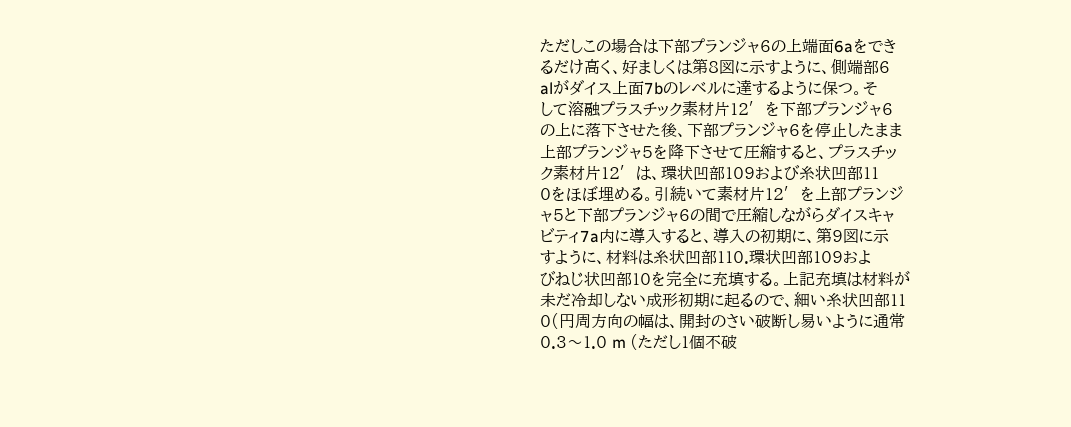ただしこの場合は下部プランジャ6の上端面6aをでき
るだけ高く、好ましくは第8図に示すように、側端部6
alがダイス上面7bのレベルに達するように保つ。そ
して溶融プラスチック素材片12′を下部プランジャ6
の上に落下させた後、下部プランジャ6を停止したまま
上部プランジャ5を降下させて圧縮すると、プラスチッ
ク素材片12′は、環状凹部109および糸状凹部11
0をほぼ埋める。引続いて素材片12′を上部プランジ
ャ5と下部プランジャ6の間で圧縮しながらダイスキャ
ビティ7a内に導入すると、導入の初期に、第9図に示
すように、材料は糸状凹部110.環状凹部109およ
びねじ状凹部10を完全に充填する。上記充填は材料が
未だ冷却しない成形初期に起るので、細い糸状凹部11
0(円周方向の幅は、開封のさい破断し易いように通常
0.3〜1.0 m (ただし1個不破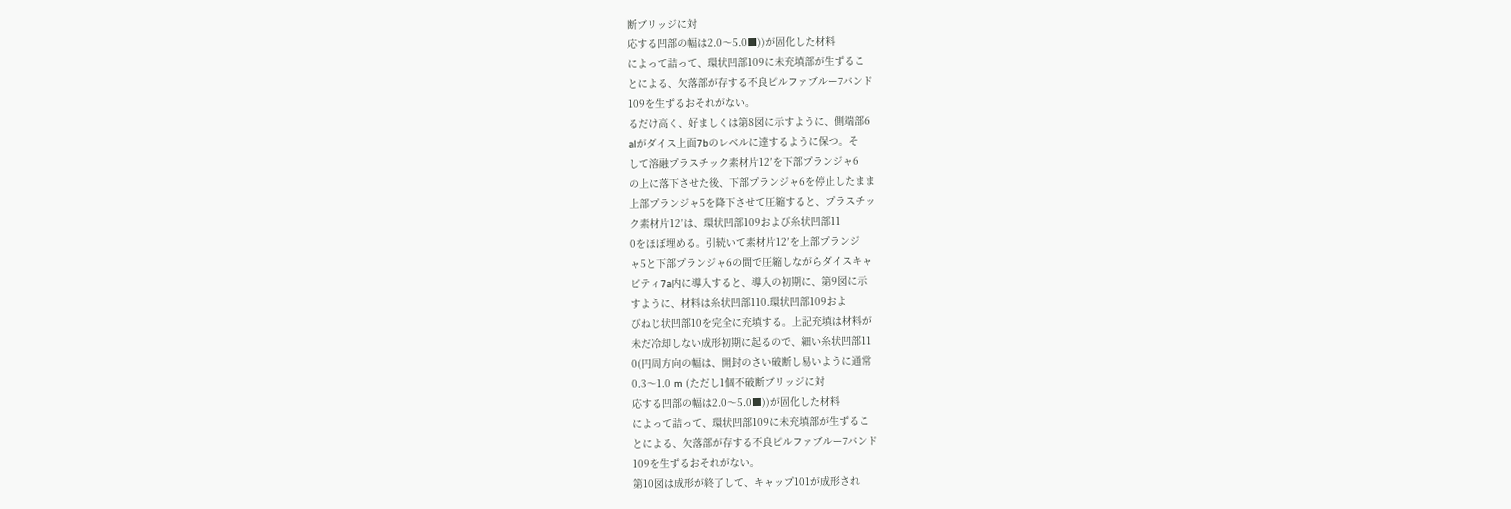断ブリッジに対
応する凹部の幅は2.0〜5.0■))が固化した材料
によって詰って、環状凹部109に未充填部が生ずるこ
とによる、欠落部が存する不良ピルファブルー7バンド
109を生ずるおそれがない。
るだけ高く、好ましくは第8図に示すように、側端部6
alがダイス上面7bのレベルに達するように保つ。そ
して溶融プラスチック素材片12′を下部プランジャ6
の上に落下させた後、下部プランジャ6を停止したまま
上部プランジャ5を降下させて圧縮すると、プラスチッ
ク素材片12′は、環状凹部109および糸状凹部11
0をほぼ埋める。引続いて素材片12′を上部プランジ
ャ5と下部プランジャ6の間で圧縮しながらダイスキャ
ビティ7a内に導入すると、導入の初期に、第9図に示
すように、材料は糸状凹部110.環状凹部109およ
びねじ状凹部10を完全に充填する。上記充填は材料が
未だ冷却しない成形初期に起るので、細い糸状凹部11
0(円周方向の幅は、開封のさい破断し易いように通常
0.3〜1.0 m (ただし1個不破断ブリッジに対
応する凹部の幅は2.0〜5.0■))が固化した材料
によって詰って、環状凹部109に未充填部が生ずるこ
とによる、欠落部が存する不良ピルファブルー7バンド
109を生ずるおそれがない。
第10図は成形が終了して、キャップ101が成形され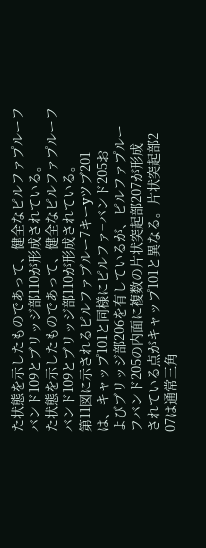た状態を示したものであって、健全なピルファプルーフ
バンド109とブリッジ部110が形成されている。
た状態を示したものであって、健全なピルファプルーフ
バンド109とブリッジ部110が形成されている。
第11図に示されるピルファブルー7キーyツブ201
は、キャップ101と同様にピルファ−バンド205お
よびブリッジ部206を有しているが、ピルファプルー
フバンド205の内面に複数の片状突起部207が形成
されている点がキャップ101と異なる。片状突起部2
07は通常三角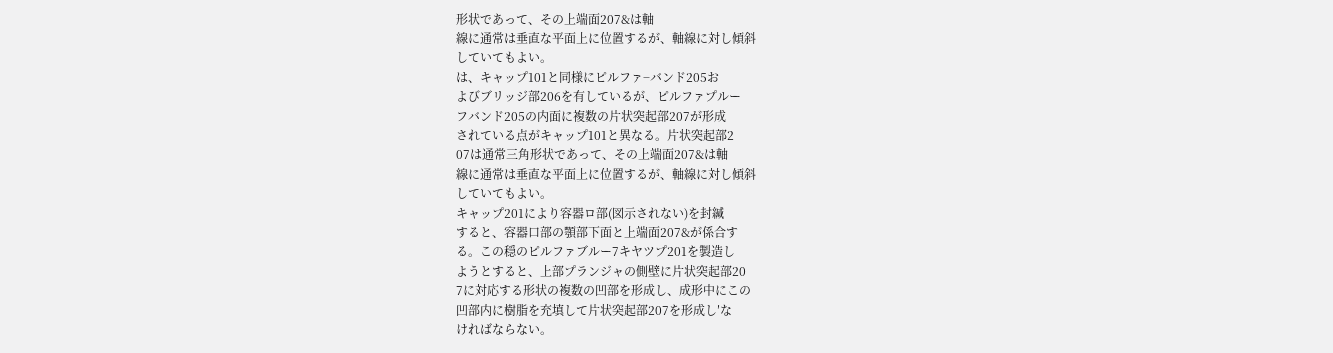形状であって、その上端面207&は軸
線に通常は垂直な平面上に位置するが、軸線に対し傾斜
していてもよい。
は、キャップ101と同様にピルファ−バンド205お
よびブリッジ部206を有しているが、ピルファプルー
フバンド205の内面に複数の片状突起部207が形成
されている点がキャップ101と異なる。片状突起部2
07は通常三角形状であって、その上端面207&は軸
線に通常は垂直な平面上に位置するが、軸線に対し傾斜
していてもよい。
キャップ201により容器ロ部(図示されない)を封緘
すると、容器口部の顎部下面と上端面207&が係合す
る。この穏のピルファブルー7キヤツプ201を製造し
ようとすると、上部プランジャの側壁に片状突起部20
7に対応する形状の複数の凹部を形成し、成形中にこの
凹部内に樹脂を充填して片状突起部207を形成し′な
ければならない。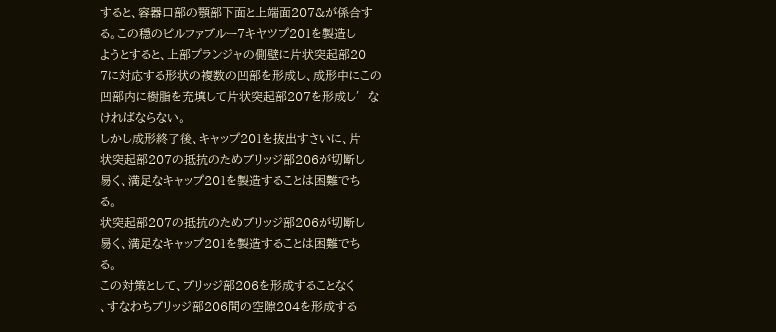すると、容器口部の顎部下面と上端面207&が係合す
る。この穏のピルファブルー7キヤツプ201を製造し
ようとすると、上部プランジャの側壁に片状突起部20
7に対応する形状の複数の凹部を形成し、成形中にこの
凹部内に樹脂を充填して片状突起部207を形成し′な
ければならない。
しかし成形終了後、キャップ201を抜出すさいに、片
状突起部207の抵抗のためブリッジ部206が切断し
易く、満足なキャップ201を製造することは困難でち
る。
状突起部207の抵抗のためブリッジ部206が切断し
易く、満足なキャップ201を製造することは困難でち
る。
この対策として、ブリッジ部206を形成することなく
、すなわちブリッジ部206間の空隙204を形成する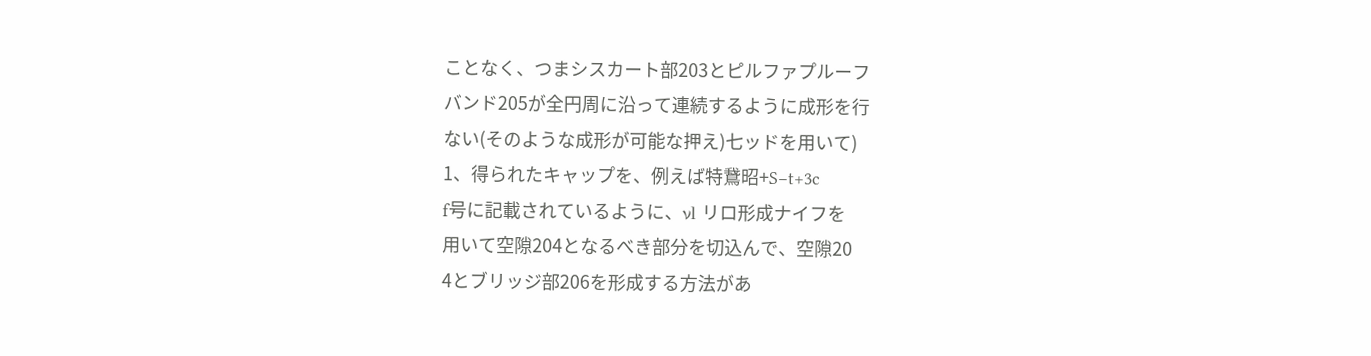ことなく、つまシスカート部203とピルファプルーフ
バンド205が全円周に沿って連続するように成形を行
ない(そのような成形が可能な押え)七ッドを用いて)
1、得られたキャップを、例えば特鵞昭+S−t+3c
f号に記載されているように、νl リロ形成ナイフを
用いて空隙204となるべき部分を切込んで、空隙20
4とブリッジ部206を形成する方法があ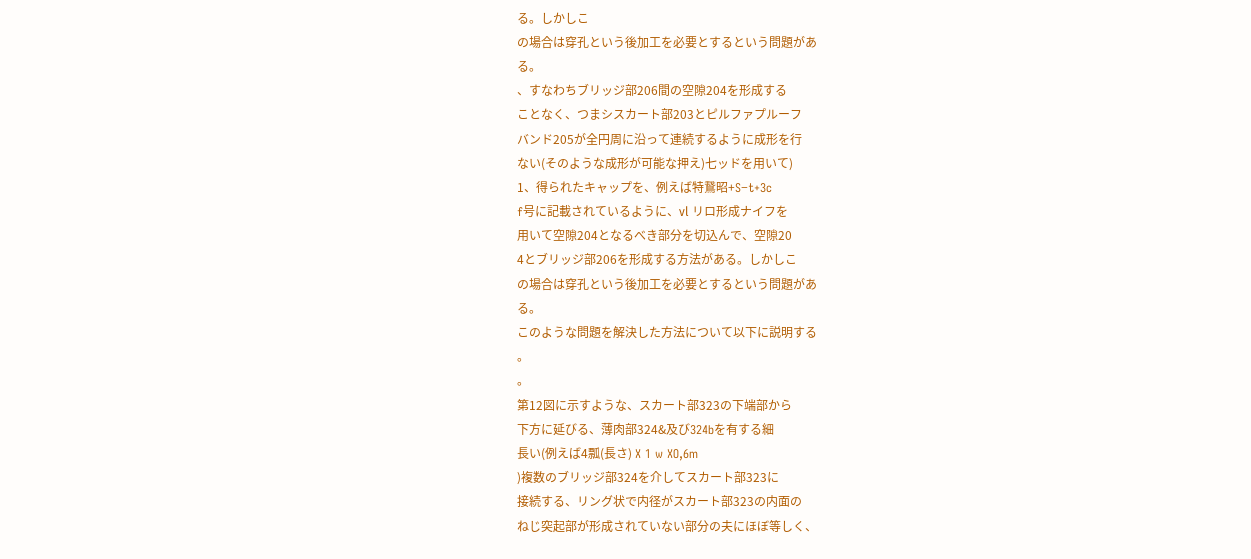る。しかしこ
の場合は穿孔という後加工を必要とするという問題があ
る。
、すなわちブリッジ部206間の空隙204を形成する
ことなく、つまシスカート部203とピルファプルーフ
バンド205が全円周に沿って連続するように成形を行
ない(そのような成形が可能な押え)七ッドを用いて)
1、得られたキャップを、例えば特鵞昭+S−t+3c
f号に記載されているように、νl リロ形成ナイフを
用いて空隙204となるべき部分を切込んで、空隙20
4とブリッジ部206を形成する方法がある。しかしこ
の場合は穿孔という後加工を必要とするという問題があ
る。
このような問題を解決した方法について以下に説明する
。
。
第12図に示すような、スカート部323の下端部から
下方に延びる、薄肉部324&及び324bを有する細
長い(例えば4瓢(長さ) X 1 w XO,6m
)複数のブリッジ部324を介してスカート部323に
接続する、リング状で内径がスカート部323の内面の
ねじ突起部が形成されていない部分の夫にほぼ等しく、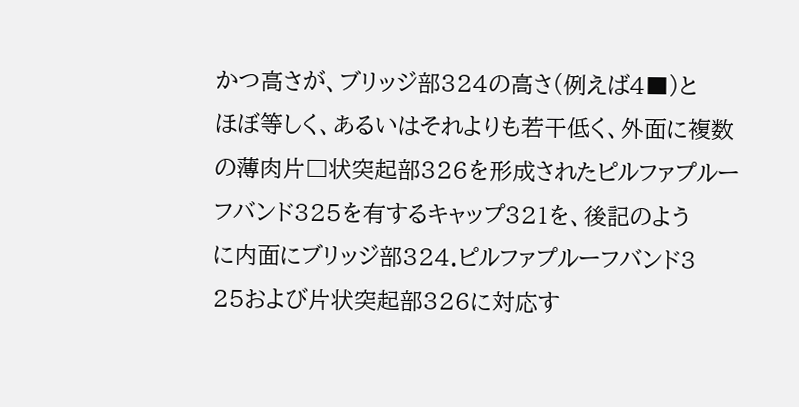かつ高さが、ブリッジ部324の高さ(例えば4■)と
ほぼ等しく、あるいはそれよりも若干低く、外面に複数
の薄肉片□状突起部326を形成されたピルファプルー
フバンド325を有するキャップ321を、後記のよう
に内面にブリッジ部324.ピルファプルーフバンド3
25および片状突起部326に対応す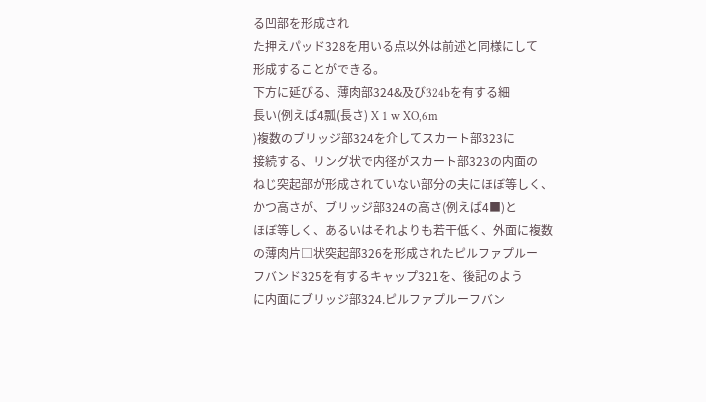る凹部を形成され
た押えパッド328を用いる点以外は前述と同様にして
形成することができる。
下方に延びる、薄肉部324&及び324bを有する細
長い(例えば4瓢(長さ) X 1 w XO,6m
)複数のブリッジ部324を介してスカート部323に
接続する、リング状で内径がスカート部323の内面の
ねじ突起部が形成されていない部分の夫にほぼ等しく、
かつ高さが、ブリッジ部324の高さ(例えば4■)と
ほぼ等しく、あるいはそれよりも若干低く、外面に複数
の薄肉片□状突起部326を形成されたピルファプルー
フバンド325を有するキャップ321を、後記のよう
に内面にブリッジ部324.ピルファプルーフバン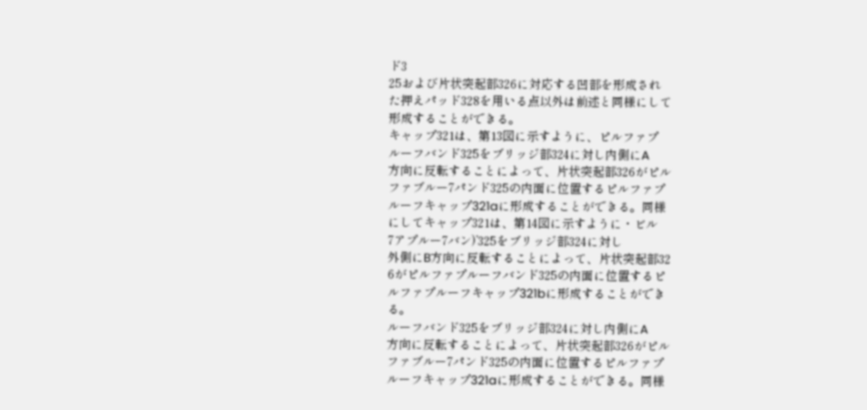ド3
25および片状突起部326に対応する凹部を形成され
た押えパッド328を用いる点以外は前述と同様にして
形成することができる。
キャップ321は、第13図に示すように、ピルファプ
ルーフバンド325をブリッジ部324に対し内側にA
方向に反転することによって、片状突起部326がピル
ファブルー7パンド325の内面に位置するピルファプ
ルーフキャップ321aに形成することができる。同様
にしてキャップ321は、第14図に示すように・ビル
7アプルー7バン)’325をブリッジ部324に対し
外側にB方向に反転することによって、片状突起部32
6がピルファプルーフバンド325の内面に位置するピ
ルファプルーフキャップ321bに形成することができ
る。
ルーフバンド325をブリッジ部324に対し内側にA
方向に反転することによって、片状突起部326がピル
ファブルー7パンド325の内面に位置するピルファプ
ルーフキャップ321aに形成することができる。同様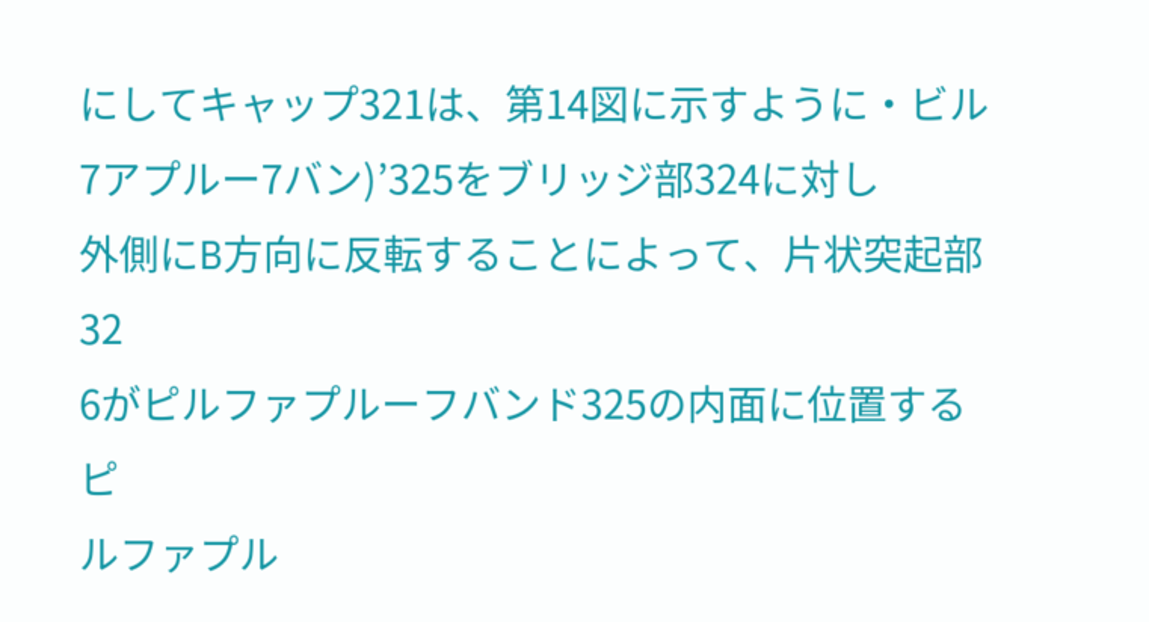にしてキャップ321は、第14図に示すように・ビル
7アプルー7バン)’325をブリッジ部324に対し
外側にB方向に反転することによって、片状突起部32
6がピルファプルーフバンド325の内面に位置するピ
ルファプル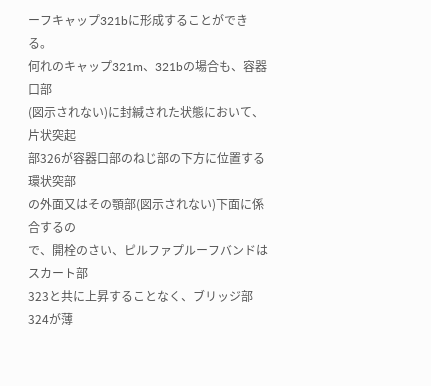ーフキャップ321bに形成することができ
る。
何れのキャップ321m、321bの場合も、容器口部
(図示されない)に封緘された状態において、片状突起
部326が容器口部のねじ部の下方に位置する環状突部
の外面又はその顎部(図示されない)下面に係合するの
で、開栓のさい、ピルファプルーフバンドはスカート部
323と共に上昇することなく、ブリッジ部324が薄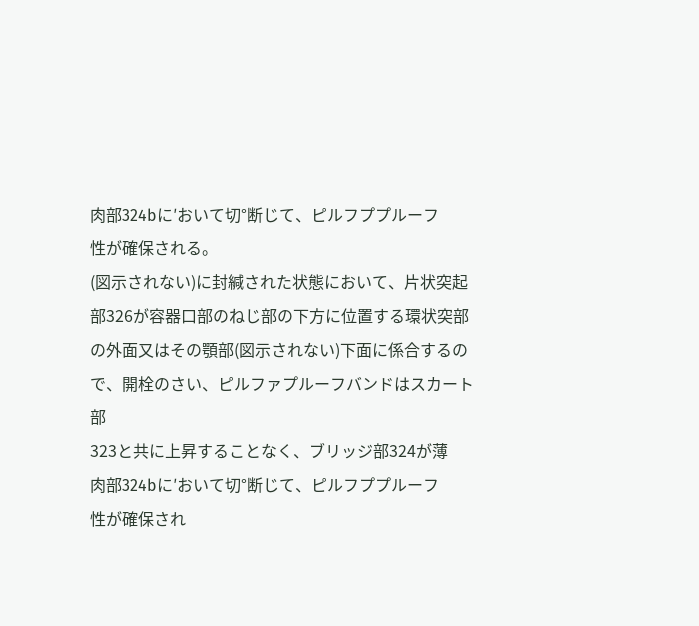肉部324bに′おいて切°断じて、ピルフププルーフ
性が確保される。
(図示されない)に封緘された状態において、片状突起
部326が容器口部のねじ部の下方に位置する環状突部
の外面又はその顎部(図示されない)下面に係合するの
で、開栓のさい、ピルファプルーフバンドはスカート部
323と共に上昇することなく、ブリッジ部324が薄
肉部324bに′おいて切°断じて、ピルフププルーフ
性が確保され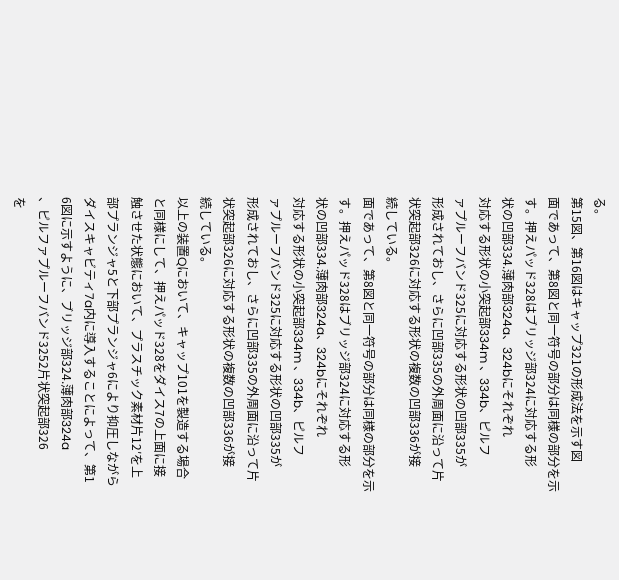る。
第15図、第16図はキャップ321の形成法を示す図
面であって、第8図と同一符号の部分は同様の部分を示
す。押えパッド328はブリッジ部324に対応する形
状の凹部334.薄肉部324a、324bにそれぞれ
対応する形状の小突起部334m 、334b、ピルフ
ァプルーフバンド325に対応する形状の凹部335が
形成されておし、さらに凹部335の外周面に沿って片
状突起部326に対応する形状の複数の凹部336が接
続している。
面であって、第8図と同一符号の部分は同様の部分を示
す。押えパッド328はブリッジ部324に対応する形
状の凹部334.薄肉部324a、324bにそれぞれ
対応する形状の小突起部334m 、334b、ピルフ
ァプルーフバンド325に対応する形状の凹部335が
形成されておし、さらに凹部335の外周面に沿って片
状突起部326に対応する形状の複数の凹部336が接
続している。
以上の装置Qにおいて、キャップ101を製造する場合
と同様にして、押えパッド328をダイス7の上面に接
触させた状態において、プラスチック素材片12′を上
部プランジャ5と下部プランジャ6により抑圧しながら
ダイスキャビティ7a内に導入することによって、第1
6図に示すように、ブリッジ部324.薄肉部324a
、ピルファプルーフバンド3252片状突起部326
を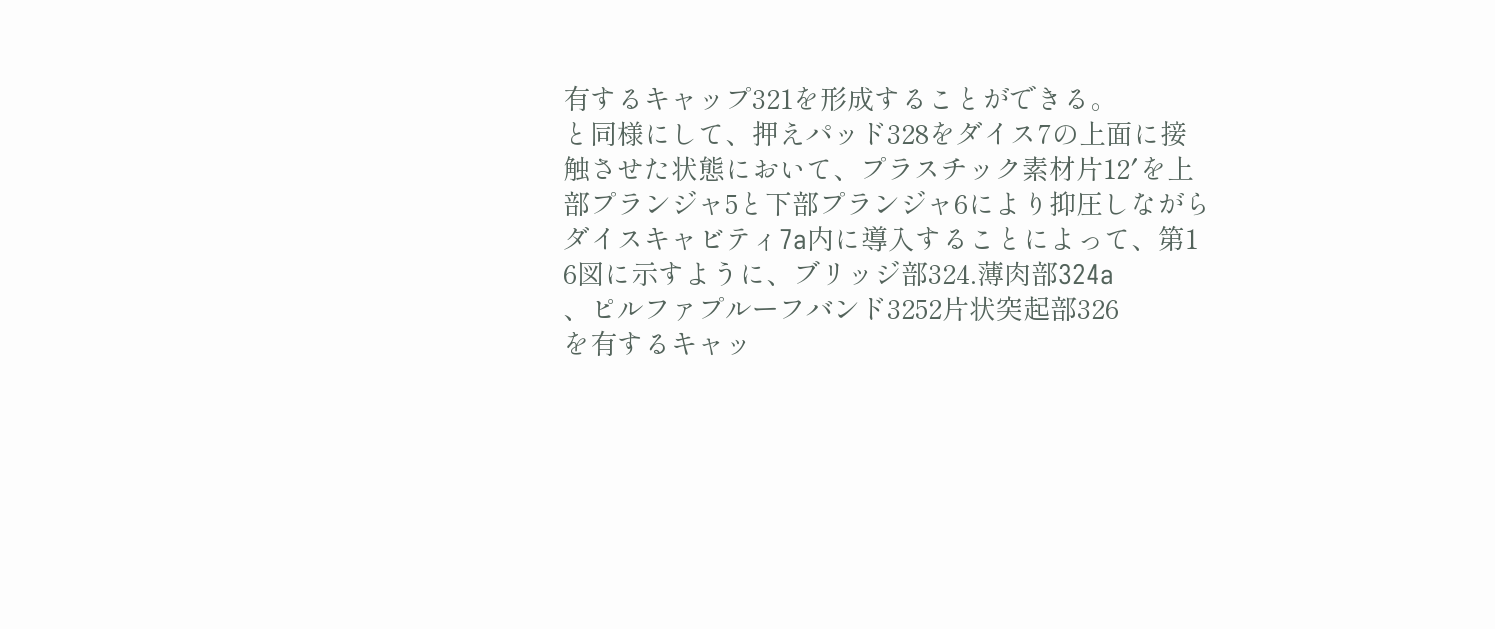有するキャップ321を形成することができる。
と同様にして、押えパッド328をダイス7の上面に接
触させた状態において、プラスチック素材片12′を上
部プランジャ5と下部プランジャ6により抑圧しながら
ダイスキャビティ7a内に導入することによって、第1
6図に示すように、ブリッジ部324.薄肉部324a
、ピルファプルーフバンド3252片状突起部326
を有するキャッ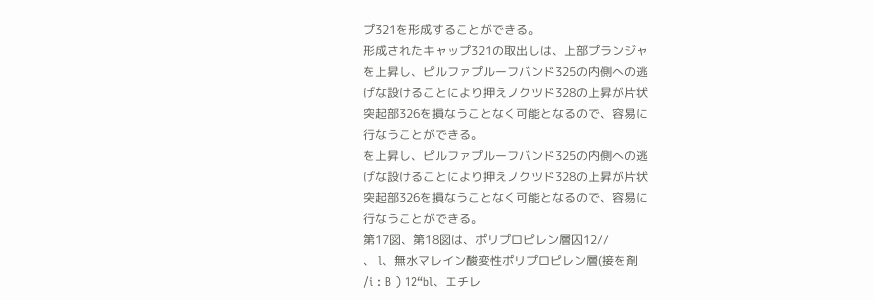プ321を形成することができる。
形成されたキャップ321の取出しは、上部プランジャ
を上昇し、ピルファプルーフバンド325の内側への逃
げな設けることにより押えノクツド328の上昇が片状
突起部326を損なうことなく可能となるので、容易に
行なうことができる。
を上昇し、ピルファプルーフバンド325の内側への逃
げな設けることにより押えノクツド328の上昇が片状
突起部326を損なうことなく可能となるので、容易に
行なうことができる。
第17図、第18図は、ポリプロピレン層囚12//
、 l、無水マレイン酸変性ポリプロピレン層(接を剤
/i : B ) 12“bl、エチレ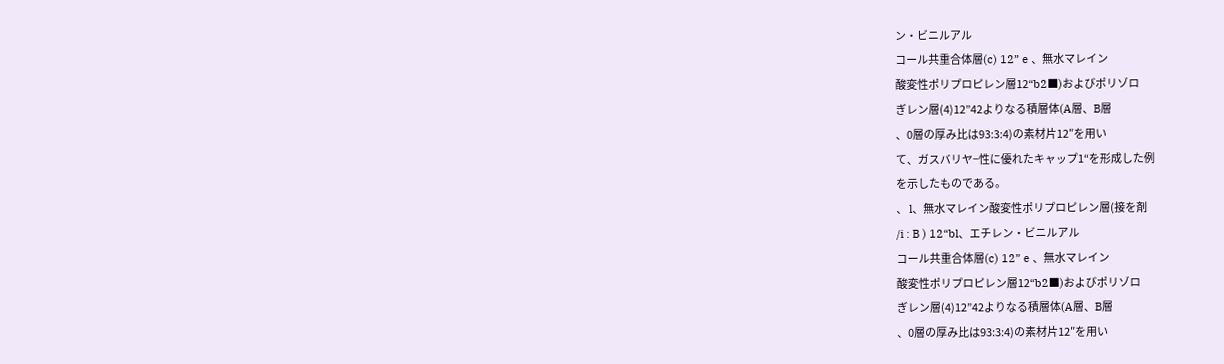ン・ビニルアル
コール共重合体層(c) 12” e 、無水マレイン
酸変性ポリプロピレン層12“b2■)およびポリゾロ
ぎレン層(4)12”42よりなる積層体(A層、B層
、0層の厚み比は93:3:4)の素材片12″を用い
て、ガスバリヤ−性に優れたキャップ1“を形成した例
を示したものである。
、 l、無水マレイン酸変性ポリプロピレン層(接を剤
/i : B ) 12“bl、エチレン・ビニルアル
コール共重合体層(c) 12” e 、無水マレイン
酸変性ポリプロピレン層12“b2■)およびポリゾロ
ぎレン層(4)12”42よりなる積層体(A層、B層
、0層の厚み比は93:3:4)の素材片12″を用い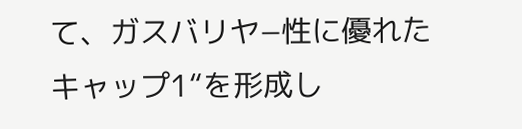て、ガスバリヤ−性に優れたキャップ1“を形成し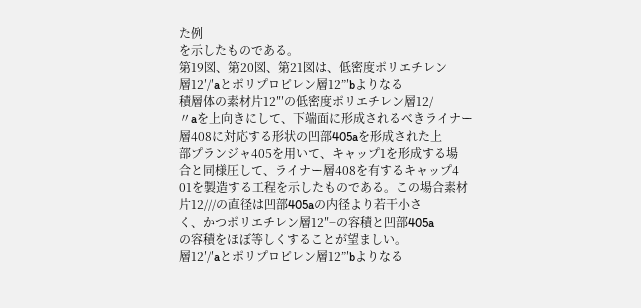た例
を示したものである。
第19図、第20図、第21図は、低密度ポリエチレン
層12′/′aとポリプロピレン層12”′bよりなる
積層体の素材片12″′の低密度ポリエチレン層12/
〃aを上向きにして、下端面に形成されるべきライナー
層408に対応する形状の凹部405aを形成された上
部プランジャ405を用いて、キャップ1を形成する場
合と同様圧して、ライナー層408を有するキャップ4
01を製造する工程を示したものである。この場合素材
片12///の直径は凹部405aの内径より若干小さ
く、かつポリエチレン層12″−の容積と凹部405a
の容積をほぼ等しくすることが望ましい。
層12′/′aとポリプロピレン層12”′bよりなる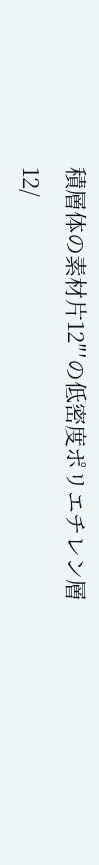積層体の素材片12″′の低密度ポリエチレン層12/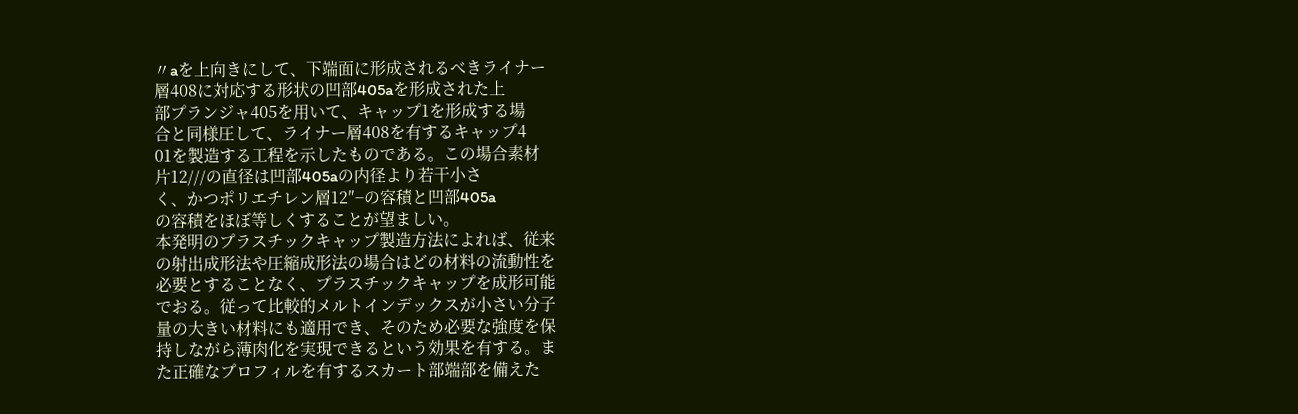〃aを上向きにして、下端面に形成されるべきライナー
層408に対応する形状の凹部405aを形成された上
部プランジャ405を用いて、キャップ1を形成する場
合と同様圧して、ライナー層408を有するキャップ4
01を製造する工程を示したものである。この場合素材
片12///の直径は凹部405aの内径より若干小さ
く、かつポリエチレン層12″−の容積と凹部405a
の容積をほぼ等しくすることが望ましい。
本発明のプラスチックキャップ製造方法によれば、従来
の射出成形法や圧縮成形法の場合はどの材料の流動性を
必要とすることなく、プラスチックキャップを成形可能
でおる。従って比較的メルトインデックスが小さい分子
量の大きい材料にも適用でき、そのため必要な強度を保
持しながら薄肉化を実現できるという効果を有する。ま
た正確なプロフィルを有するスカート部端部を備えた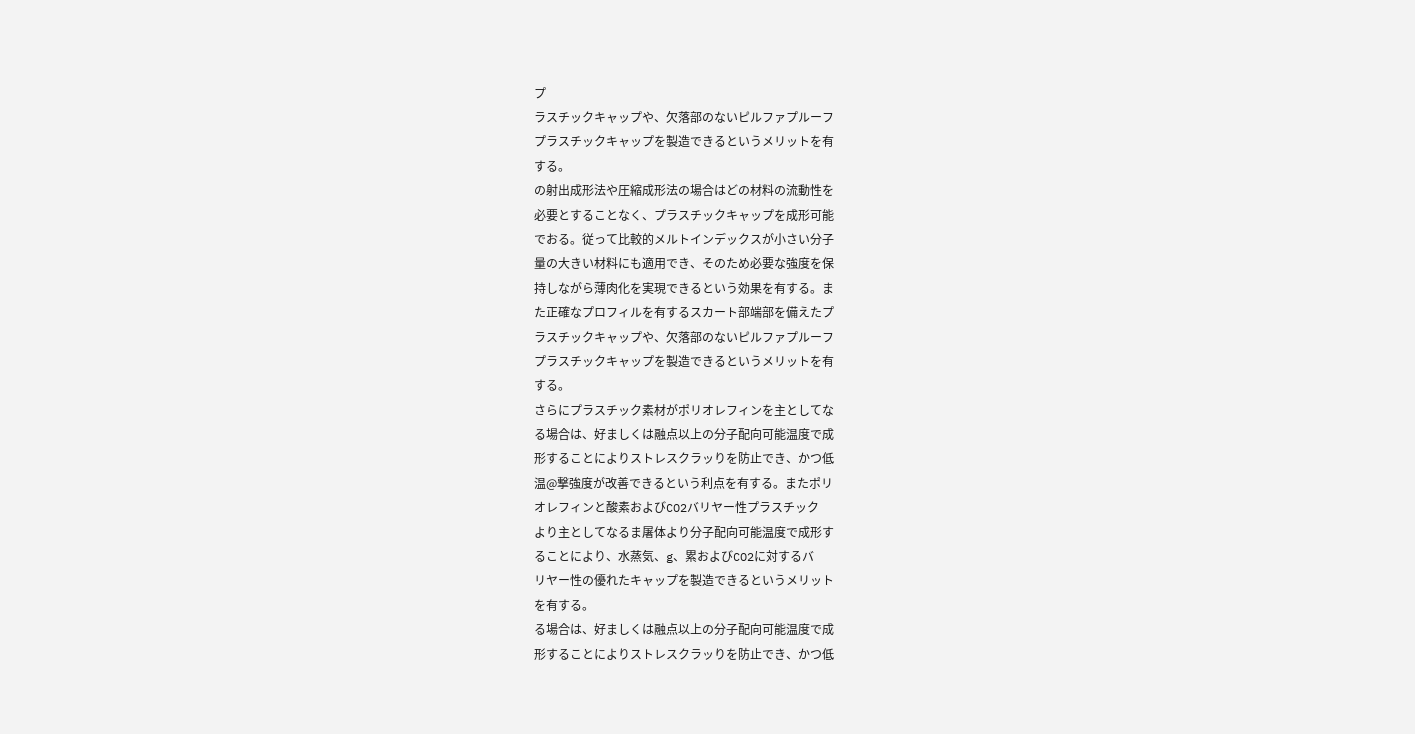プ
ラスチックキャップや、欠落部のないピルファプルーフ
プラスチックキャップを製造できるというメリットを有
する。
の射出成形法や圧縮成形法の場合はどの材料の流動性を
必要とすることなく、プラスチックキャップを成形可能
でおる。従って比較的メルトインデックスが小さい分子
量の大きい材料にも適用でき、そのため必要な強度を保
持しながら薄肉化を実現できるという効果を有する。ま
た正確なプロフィルを有するスカート部端部を備えたプ
ラスチックキャップや、欠落部のないピルファプルーフ
プラスチックキャップを製造できるというメリットを有
する。
さらにプラスチック素材がポリオレフィンを主としてな
る場合は、好ましくは融点以上の分子配向可能温度で成
形することによりストレスクラッりを防止でき、かつ低
温@撃強度が改善できるという利点を有する。またポリ
オレフィンと酸素およびCO2バリヤー性プラスチック
より主としてなるま屠体より分子配向可能温度で成形す
ることにより、水蒸気、g、累およびCO2に対するバ
リヤー性の優れたキャップを製造できるというメリット
を有する。
る場合は、好ましくは融点以上の分子配向可能温度で成
形することによりストレスクラッりを防止でき、かつ低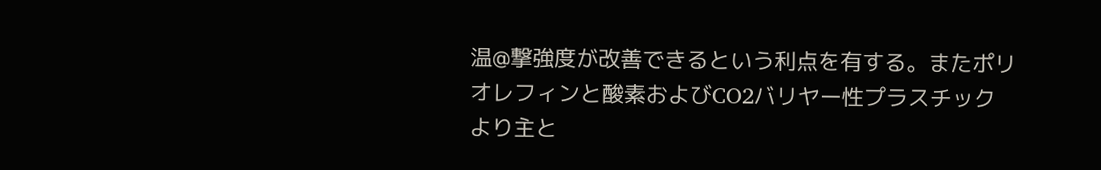温@撃強度が改善できるという利点を有する。またポリ
オレフィンと酸素およびCO2バリヤー性プラスチック
より主と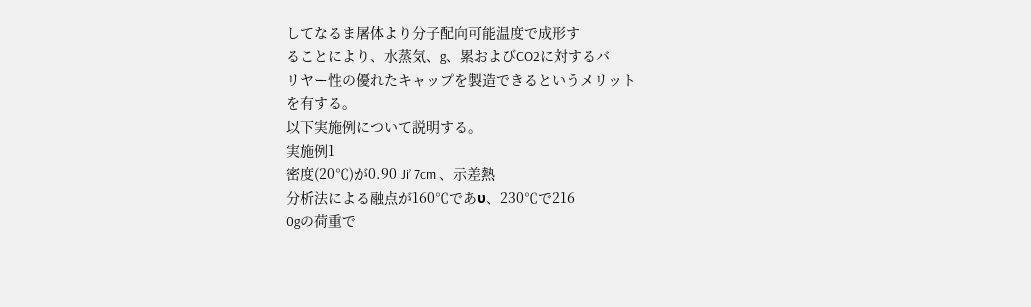してなるま屠体より分子配向可能温度で成形す
ることにより、水蒸気、g、累およびCO2に対するバ
リヤー性の優れたキャップを製造できるというメリット
を有する。
以下実施例について説明する。
実施例1
密度(20℃)が0.90 Ji’ 7cm 、示差熱
分析法による融点が160℃であυ、230℃で216
0gの荷重で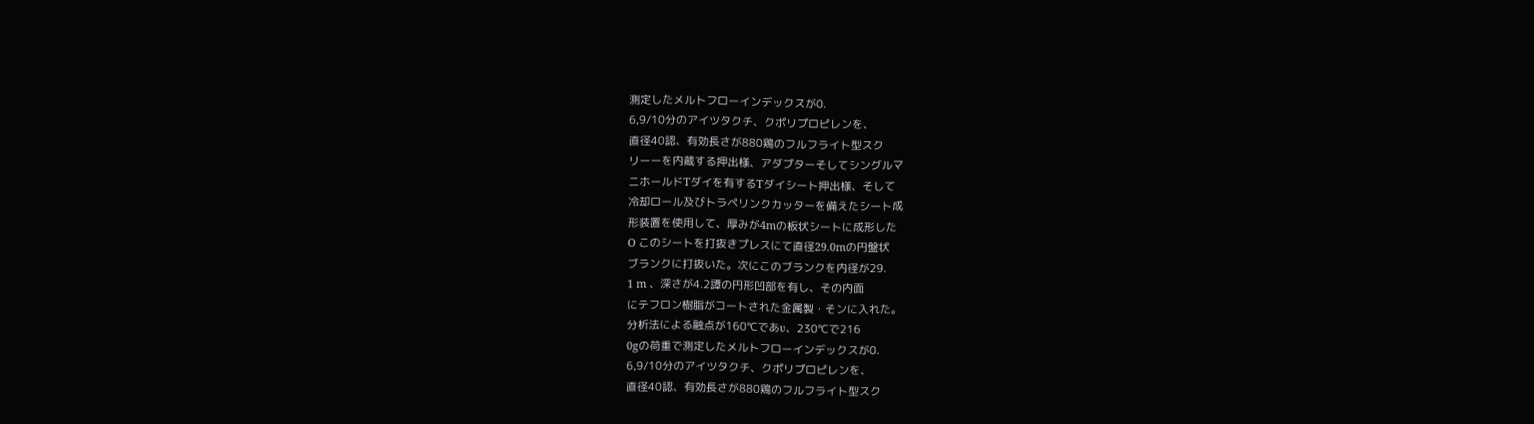測定したメルトフローインデックスが0.
6,9/10分のアイツタクチ、クポリプロピレンを、
直径40認、有効長さが880鶏のフルフライト型スク
リーーを内蔵する押出様、アダプターそしてシングルマ
ニホールドTダイを有するTダイシート押出様、そして
冷却ロール及びトラペリンクカッターを備えたシート成
形装置を使用して、厚みが4mの板状シートに成形した
O このシートを打抜きプレスにて直径29.0mの円盤状
ブランクに打抜いた。次にこのブランクを内径が29.
1 m 、深さが4.2譚の円形凹部を有し、その内面
にテフロン樹脂がコートされた金属製・そンに入れた。
分析法による融点が160℃であυ、230℃で216
0gの荷重で測定したメルトフローインデックスが0.
6,9/10分のアイツタクチ、クポリプロピレンを、
直径40認、有効長さが880鶏のフルフライト型スク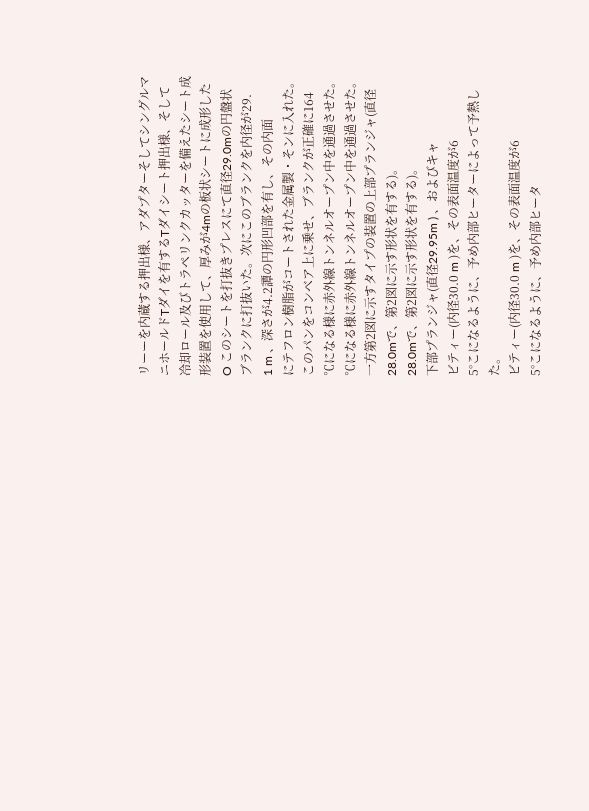リーーを内蔵する押出様、アダプターそしてシングルマ
ニホールドTダイを有するTダイシート押出様、そして
冷却ロール及びトラペリンクカッターを備えたシート成
形装置を使用して、厚みが4mの板状シートに成形した
O このシートを打抜きプレスにて直径29.0mの円盤状
ブランクに打抜いた。次にこのブランクを内径が29.
1 m 、深さが4.2譚の円形凹部を有し、その内面
にテフロン樹脂がコートされた金属製・そンに入れた。
このパンをコンベア上に乗せ、ブランクが正確に164
℃になる様に赤外線トンネルオープン中を通過させた。
℃になる様に赤外線トンネルオープン中を通過させた。
一方第2図に示すタイプの装置の上部プランジャ(直径
28.0mで、第2図に示す形状を有する)。
28.0mで、第2図に示す形状を有する)。
下部プランジャ(直径29.95m ) 、およびキャ
ビティー(内径30.0 m )を、その表面温度が6
5°こになるように、予め内部ヒーターによって予熱し
た。
ビティー(内径30.0 m )を、その表面温度が6
5°こになるように、予め内部ヒータ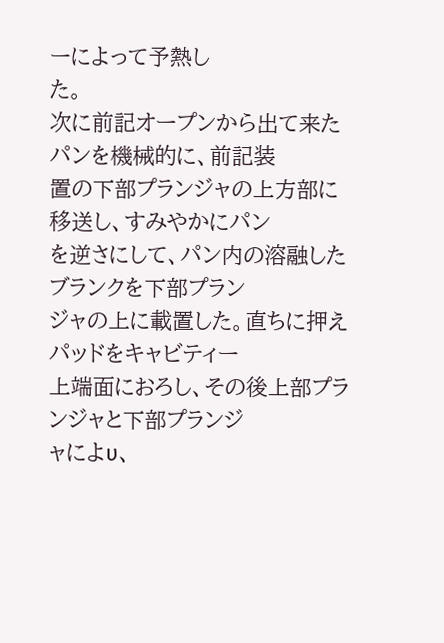ーによって予熱し
た。
次に前記オープンから出て来たパンを機械的に、前記装
置の下部プランジャの上方部に移送し、すみやかにパン
を逆さにして、パン内の溶融したブランクを下部プラン
ジャの上に載置した。直ちに押えパッドをキャビティー
上端面におろし、その後上部プランジャと下部プランジ
ャによυ、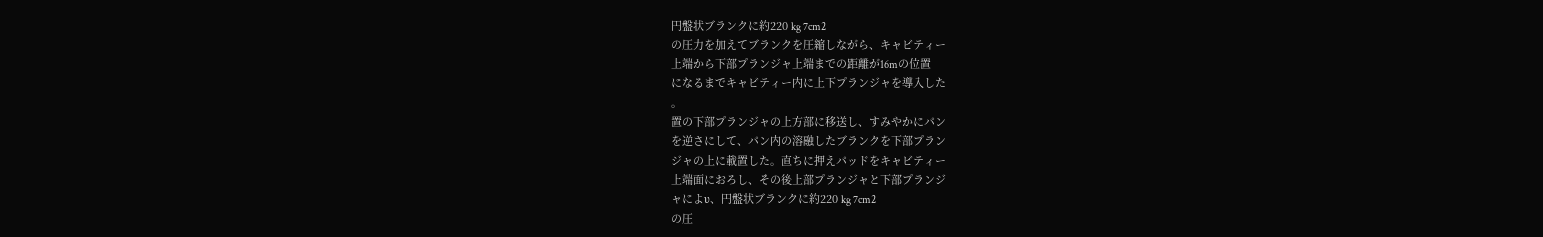円盤状ブランクに約220 kg 7cm2
の圧力を加えてブランクを圧縮しながら、キャビティー
上端から下部プランジャ上端までの距離が16mの位置
になるまでキャビティー内に上下プランジャを導入した
。
置の下部プランジャの上方部に移送し、すみやかにパン
を逆さにして、パン内の溶融したブランクを下部プラン
ジャの上に載置した。直ちに押えパッドをキャビティー
上端面におろし、その後上部プランジャと下部プランジ
ャによυ、円盤状ブランクに約220 kg 7cm2
の圧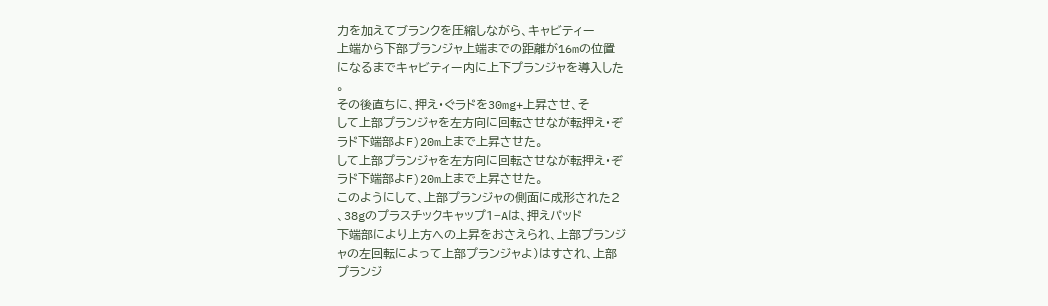力を加えてブランクを圧縮しながら、キャビティー
上端から下部プランジャ上端までの距離が16mの位置
になるまでキャビティー内に上下プランジャを導入した
。
その後直ちに、押え・ぐラドを30mg+上昇させ、そ
して上部プランジャを左方向に回転させなが転押え・ぞ
ラド下端部よF)20m上まで上昇させた。
して上部プランジャを左方向に回転させなが転押え・ぞ
ラド下端部よF)20m上まで上昇させた。
このようにして、上部プランジャの側面に成形された2
、38gのプラスチックキャップ1−Aは、押えパッド
下端部により上方への上昇をおさえられ、上部プランジ
ャの左回転によって上部プランジャよ)はすされ、上部
プランジ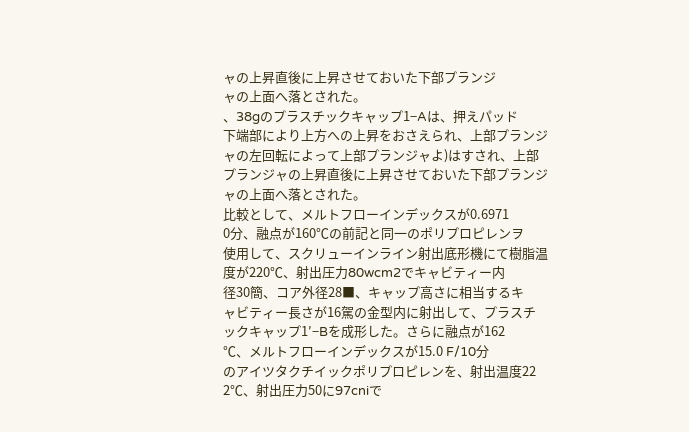ャの上昇直後に上昇させておいた下部プランジ
ャの上面へ落とされた。
、38gのプラスチックキャップ1−Aは、押えパッド
下端部により上方への上昇をおさえられ、上部プランジ
ャの左回転によって上部プランジャよ)はすされ、上部
プランジャの上昇直後に上昇させておいた下部プランジ
ャの上面へ落とされた。
比較として、メルトフローインデックスが0.6971
0分、融点が160℃の前記と同一のポリプロピレンヲ
使用して、スクリューインライン射出底形機にて樹脂温
度が220℃、射出圧力80wcm2でキャビティー内
径30簡、コア外径28■、キャップ高さに相当するキ
ャビティー長さが16駕の金型内に射出して、プラスチ
ックキャップ1′−Bを成形した。さらに融点が162
℃、メルトフローインデックスが15.0 F/10分
のアイツタクチイックポリプロピレンを、射出温度22
2℃、射出圧力50に97cniで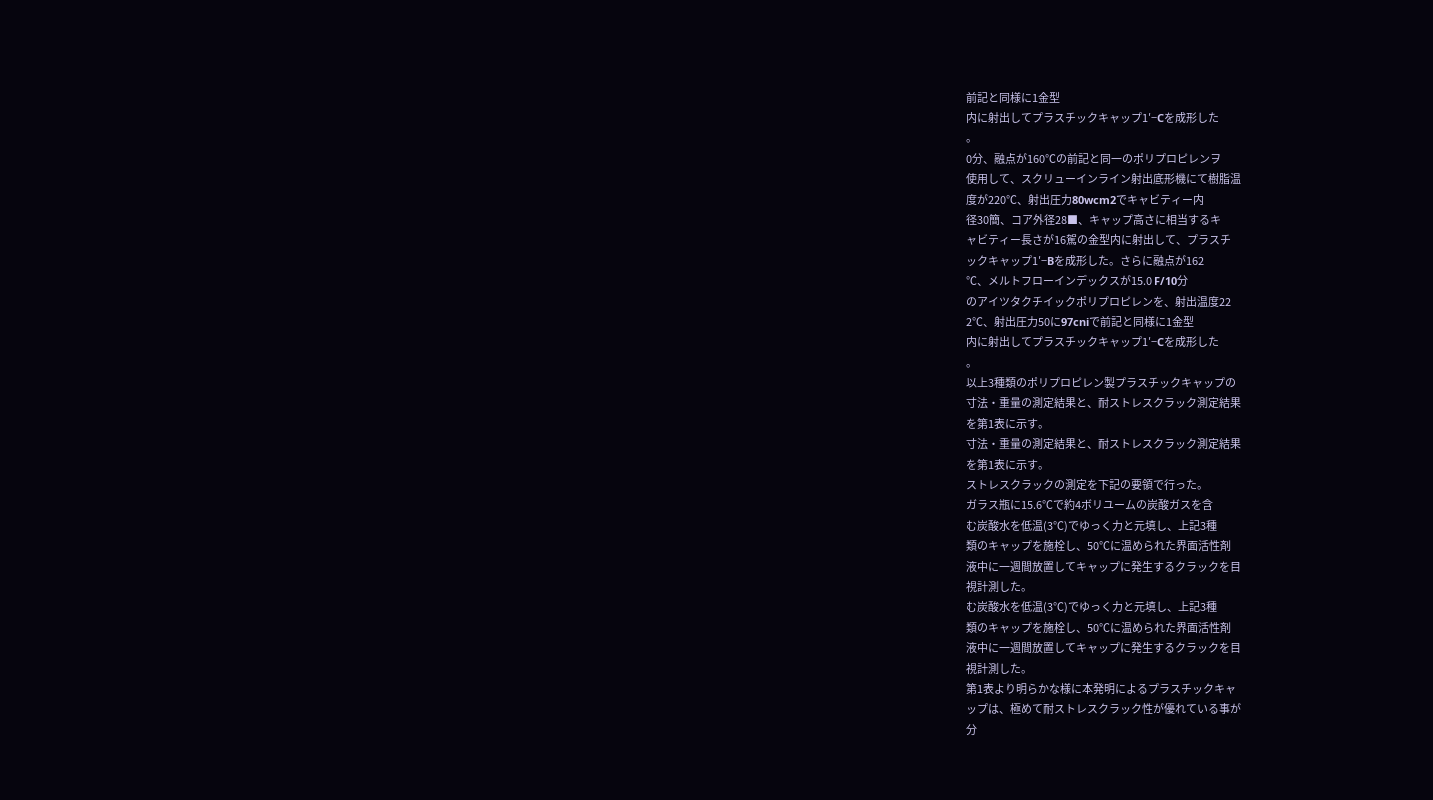前記と同様に1金型
内に射出してプラスチックキャップ1′−Cを成形した
。
0分、融点が160℃の前記と同一のポリプロピレンヲ
使用して、スクリューインライン射出底形機にて樹脂温
度が220℃、射出圧力80wcm2でキャビティー内
径30簡、コア外径28■、キャップ高さに相当するキ
ャビティー長さが16駕の金型内に射出して、プラスチ
ックキャップ1′−Bを成形した。さらに融点が162
℃、メルトフローインデックスが15.0 F/10分
のアイツタクチイックポリプロピレンを、射出温度22
2℃、射出圧力50に97cniで前記と同様に1金型
内に射出してプラスチックキャップ1′−Cを成形した
。
以上3種類のポリプロピレン製プラスチックキャップの
寸法・重量の測定結果と、耐ストレスクラック測定結果
を第1表に示す。
寸法・重量の測定結果と、耐ストレスクラック測定結果
を第1表に示す。
ストレスクラックの測定を下記の要領で行った。
ガラス瓶に15.6℃で約4ボリユームの炭酸ガスを含
む炭酸水を低温(3℃)でゆっく力と元填し、上記3種
類のキャップを施栓し、50℃に温められた界面活性剤
液中に一週間放置してキャップに発生するクラックを目
視計測した。
む炭酸水を低温(3℃)でゆっく力と元填し、上記3種
類のキャップを施栓し、50℃に温められた界面活性剤
液中に一週間放置してキャップに発生するクラックを目
視計測した。
第1表より明らかな様に本発明によるプラスチックキャ
ップは、極めて耐ストレスクラック性が優れている事が
分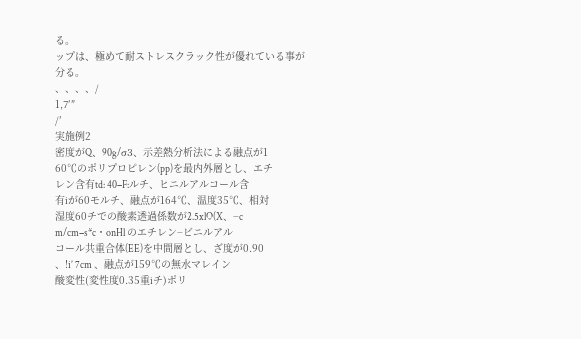る。
ップは、極めて耐ストレスクラック性が優れている事が
分る。
、、、、/
1,7′″
/′
実施例2
密度がQ、90g/σ3、示差熱分析法による融点が1
60℃のポリプロピレン(pp)を最内外層とし、エチ
レン含有td: 40−F:ルチ、ヒニルアルコール含
有iが60モルチ、融点が164℃、温度35℃、相対
湿度60チでの酸素透過係数が2.5xlO(X、−c
m/cm−s*c・onHl のエチレン−ビニルアル
コール共重合体(EE)を中間層とし、ざ度が0.90
、!i’ 7cm 、融点が159℃の無水マレイン
酸変性(変性度0.35重iチ)ポリ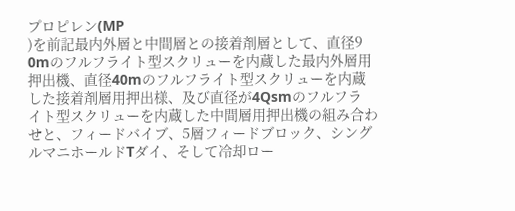プロピレン(MP
)を前記最内外層と中間層との接着剤層として、直径9
0mのフルフライト型スクリューを内蔵した最内外層用
押出機、直径40mのフルフライト型スクリューを内蔵
した接着剤層用押出様、及び直径が4Qsmのフルフラ
イト型スクリューを内蔵した中間層用押出機の組み合わ
せと、フィードバイブ、5層フィードブロック、シング
ルマニホールドTダイ、そして冷却ロー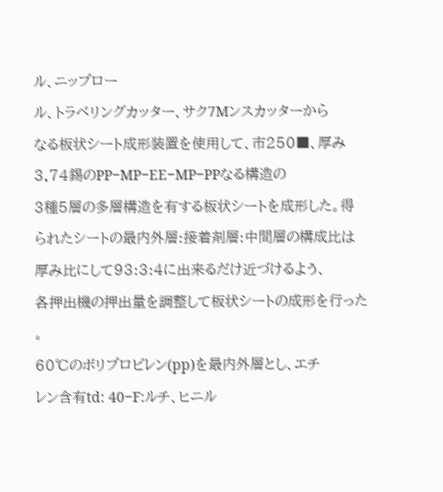ル、ニップロー
ル、トラベリングカッター、サク7Mンスカッターから
なる板状シート成形装置を使用して、市250■、厚み
3.74錫のPP−MP−EE−MP−PPなる構造の
3種5層の多層構造を有する板状シートを成形した。得
られたシートの最内外層:接着剤層:中間層の構成比は
厚み比にして93:3:4に出来るだけ近づけるよう、
各押出機の押出量を調整して板状シートの成形を行った
。
60℃のポリプロピレン(pp)を最内外層とし、エチ
レン含有td: 40−F:ルチ、ヒニル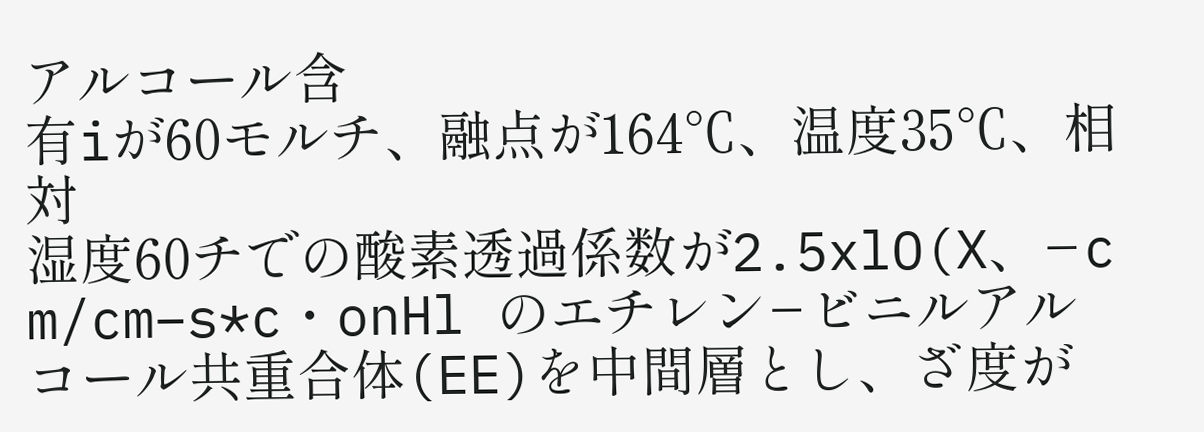アルコール含
有iが60モルチ、融点が164℃、温度35℃、相対
湿度60チでの酸素透過係数が2.5xlO(X、−c
m/cm−s*c・onHl のエチレン−ビニルアル
コール共重合体(EE)を中間層とし、ざ度が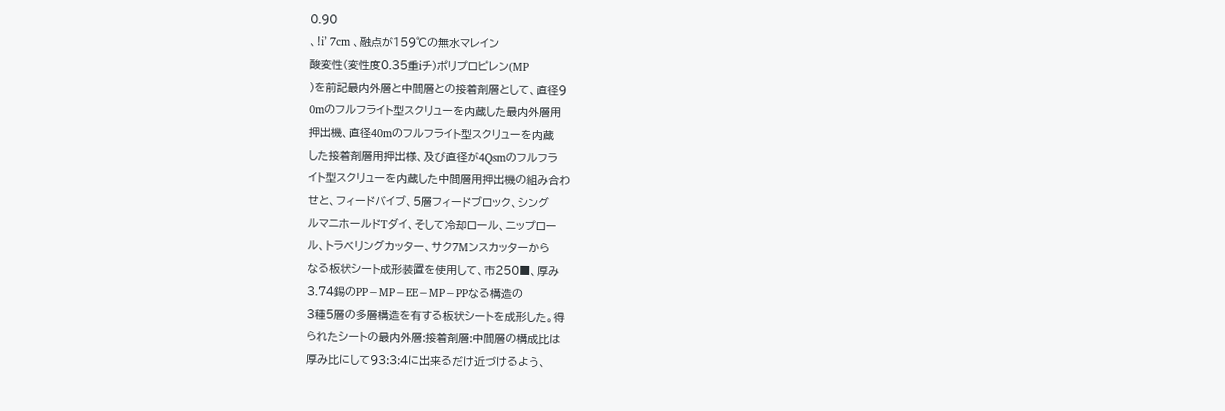0.90
、!i’ 7cm 、融点が159℃の無水マレイン
酸変性(変性度0.35重iチ)ポリプロピレン(MP
)を前記最内外層と中間層との接着剤層として、直径9
0mのフルフライト型スクリューを内蔵した最内外層用
押出機、直径40mのフルフライト型スクリューを内蔵
した接着剤層用押出様、及び直径が4Qsmのフルフラ
イト型スクリューを内蔵した中間層用押出機の組み合わ
せと、フィードバイブ、5層フィードブロック、シング
ルマニホールドTダイ、そして冷却ロール、ニップロー
ル、トラベリングカッター、サク7Mンスカッターから
なる板状シート成形装置を使用して、市250■、厚み
3.74錫のPP−MP−EE−MP−PPなる構造の
3種5層の多層構造を有する板状シートを成形した。得
られたシートの最内外層:接着剤層:中間層の構成比は
厚み比にして93:3:4に出来るだけ近づけるよう、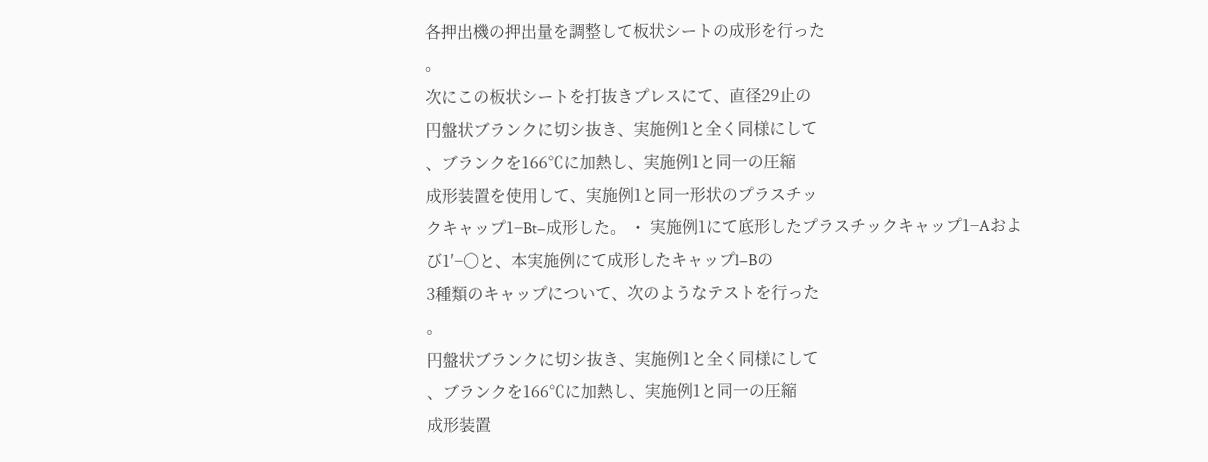各押出機の押出量を調整して板状シートの成形を行った
。
次にこの板状シートを打抜きプレスにて、直径29止の
円盤状ブランクに切シ抜き、実施例1と全く同様にして
、ブランクを166℃に加熱し、実施例1と同一の圧縮
成形装置を使用して、実施例1と同一形状のプラスチッ
クキャップ1−Bt−成形した。 ・ 実施例1にて底形したプラスチックキャップ1−Aおよ
び1′−〇と、本実施例にて成形したキャップl−Bの
3種類のキャップについて、次のようなテストを行った
。
円盤状ブランクに切シ抜き、実施例1と全く同様にして
、ブランクを166℃に加熱し、実施例1と同一の圧縮
成形装置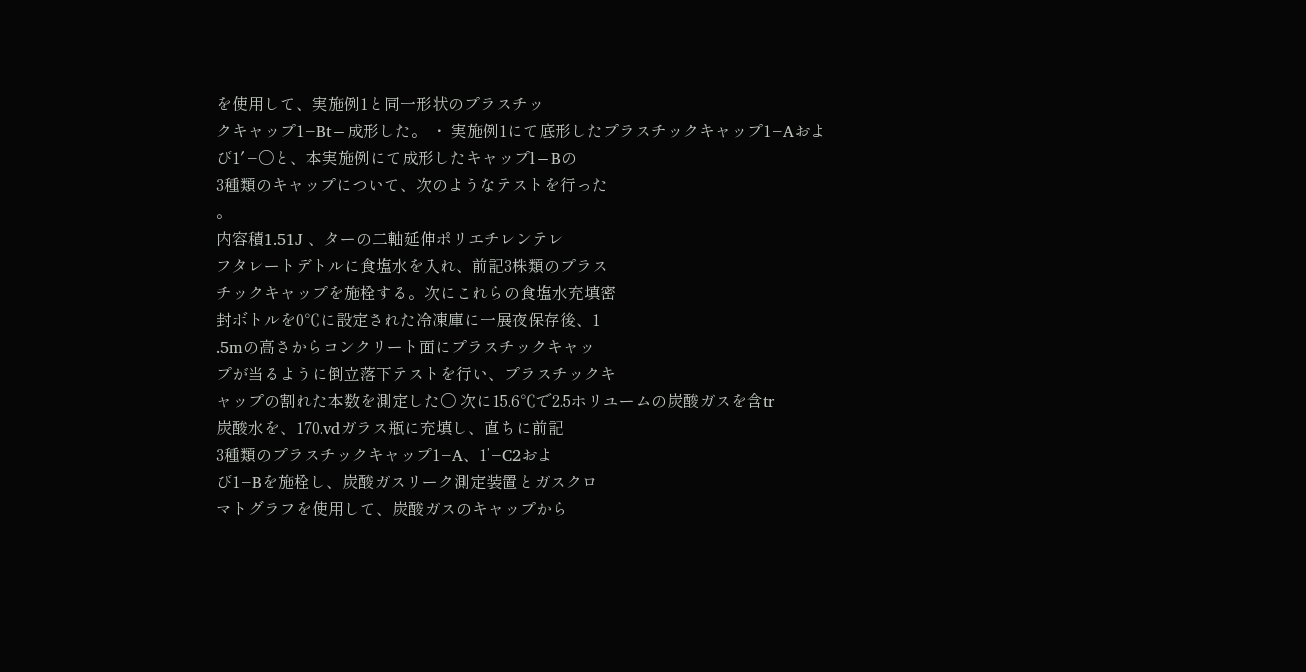を使用して、実施例1と同一形状のプラスチッ
クキャップ1−Bt−成形した。 ・ 実施例1にて底形したプラスチックキャップ1−Aおよ
び1′−〇と、本実施例にて成形したキャップl−Bの
3種類のキャップについて、次のようなテストを行った
。
内容積1.51J 、ターの二軸延伸ポリエチレンテレ
フタレートデトルに食塩水を入れ、前記3株類のプラス
チックキャップを施栓する。次にこれらの食塩水充填密
封ボトルを0℃に設定された冷凍庫に一展夜保存後、1
.5mの高さからコンクリート面にプラスチックキャッ
プが当るように倒立落下テストを行い、プラスチックキ
ャップの割れた本数を測定した〇 次に15.6℃で2.5ホリユームの炭酸ガスを含tr
炭酸水を、170.vdガラス瓶に充填し、直ちに前記
3種類のプラスチックキャップ1−A、1’−C2およ
び1−Bを施栓し、炭酸ガスリーク測定装置とガスクロ
マトグラフを使用して、炭酸ガスのキャップから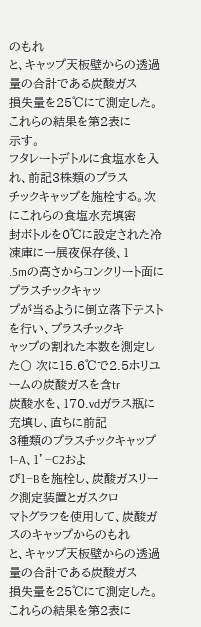のもれ
と、キャップ天板壁からの透過量の合計である炭酸ガス
損失量を25℃にて測定した。これらの結果を第2表に
示す。
フタレートデトルに食塩水を入れ、前記3株類のプラス
チックキャップを施栓する。次にこれらの食塩水充填密
封ボトルを0℃に設定された冷凍庫に一展夜保存後、1
.5mの高さからコンクリート面にプラスチックキャッ
プが当るように倒立落下テストを行い、プラスチックキ
ャップの割れた本数を測定した〇 次に15.6℃で2.5ホリユームの炭酸ガスを含tr
炭酸水を、170.vdガラス瓶に充填し、直ちに前記
3種類のプラスチックキャップ1−A、1’−C2およ
び1−Bを施栓し、炭酸ガスリーク測定装置とガスクロ
マトグラフを使用して、炭酸ガスのキャップからのもれ
と、キャップ天板壁からの透過量の合計である炭酸ガス
損失量を25℃にて測定した。これらの結果を第2表に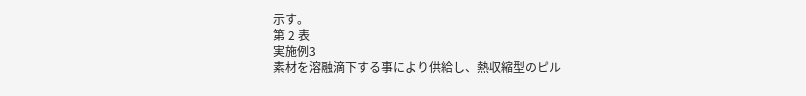示す。
第 2 表
実施例3
素材を溶融滴下する事により供給し、熱収縮型のピル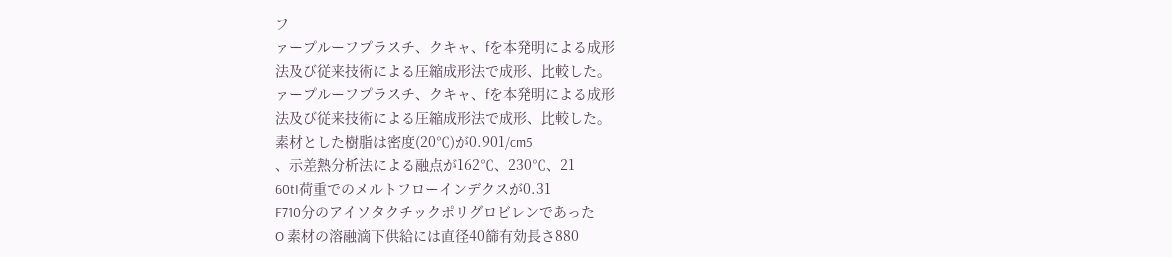フ
ァープルーフプラスチ、クキャ、fを本発明による成形
法及び従来技術による圧縮成形法で成形、比較した。
ァープルーフプラスチ、クキャ、fを本発明による成形
法及び従来技術による圧縮成形法で成形、比較した。
素材とした樹脂は密度(20℃)が0.901/cm5
、示差熱分析法による融点が162℃、230℃、21
60tI荷重でのメルトフローインデクスが0.31
F710分のアイソタクチックポリグロビレンであった
O 素材の溶融滴下供給には直径40篩有効長さ880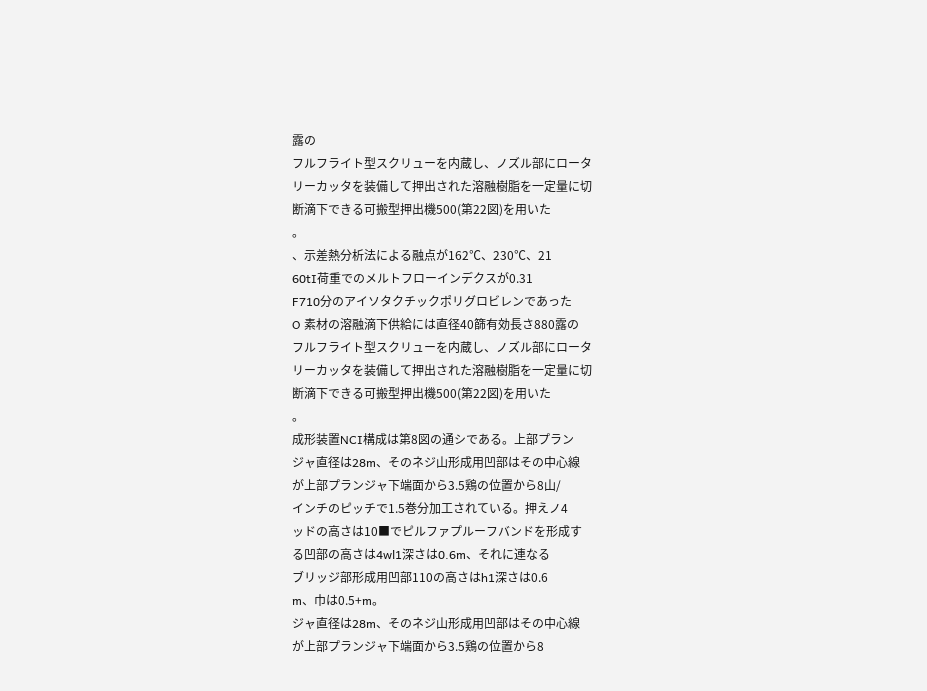露の
フルフライト型スクリューを内蔵し、ノズル部にロータ
リーカッタを装備して押出された溶融樹脂を一定量に切
断滴下できる可搬型押出機500(第22図)を用いた
。
、示差熱分析法による融点が162℃、230℃、21
60tI荷重でのメルトフローインデクスが0.31
F710分のアイソタクチックポリグロビレンであった
O 素材の溶融滴下供給には直径40篩有効長さ880露の
フルフライト型スクリューを内蔵し、ノズル部にロータ
リーカッタを装備して押出された溶融樹脂を一定量に切
断滴下できる可搬型押出機500(第22図)を用いた
。
成形装置NCI構成は第8図の通シである。上部プラン
ジャ直径は28m、そのネジ山形成用凹部はその中心線
が上部プランジャ下端面から3.5鶏の位置から8山/
インチのピッチで1.5巻分加工されている。押えノ4
ッドの高さは10■でピルファプルーフバンドを形成す
る凹部の高さは4wl1深さは0.6m、それに連なる
ブリッジ部形成用凹部110の高さはh1深さは0.6
m、巾は0.5+m。
ジャ直径は28m、そのネジ山形成用凹部はその中心線
が上部プランジャ下端面から3.5鶏の位置から8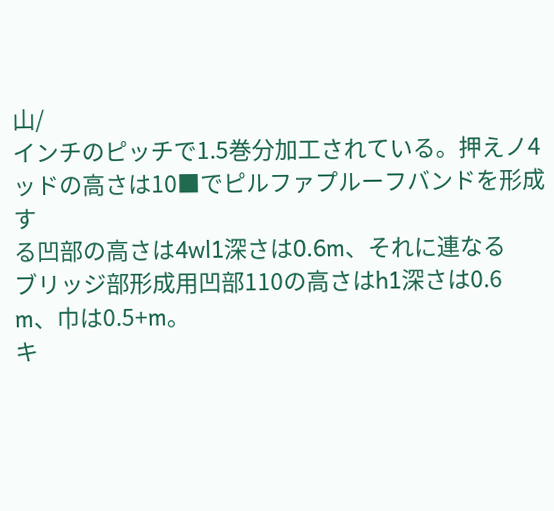山/
インチのピッチで1.5巻分加工されている。押えノ4
ッドの高さは10■でピルファプルーフバンドを形成す
る凹部の高さは4wl1深さは0.6m、それに連なる
ブリッジ部形成用凹部110の高さはh1深さは0.6
m、巾は0.5+m。
キ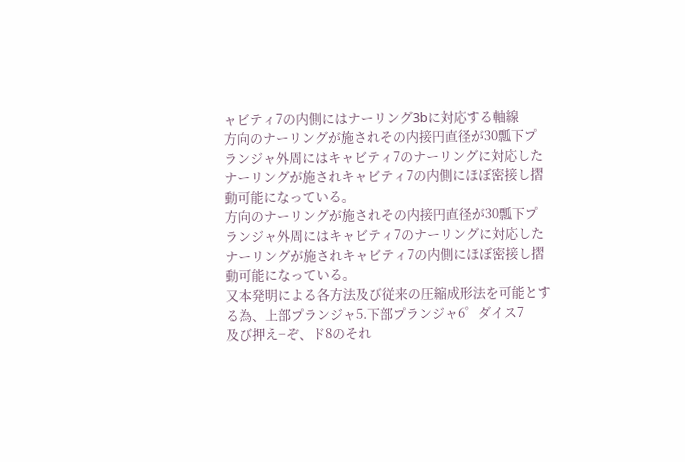ャビティ7の内側にはナーリング3bに対応する軸線
方向のナーリングが施されその内接円直径が30瓢下プ
ランジャ外周にはキャビティ7のナーリングに対応した
ナーリングが施されキャビティ7の内側にほぼ密接し摺
動可能になっている。
方向のナーリングが施されその内接円直径が30瓢下プ
ランジャ外周にはキャビティ7のナーリングに対応した
ナーリングが施されキャビティ7の内側にほぼ密接し摺
動可能になっている。
又本発明による各方法及び従来の圧縮成形法を可能とす
る為、上部プランジャ5.下部プランジャ6゜ダイス7
及び押え−ぞ、ド8のそれ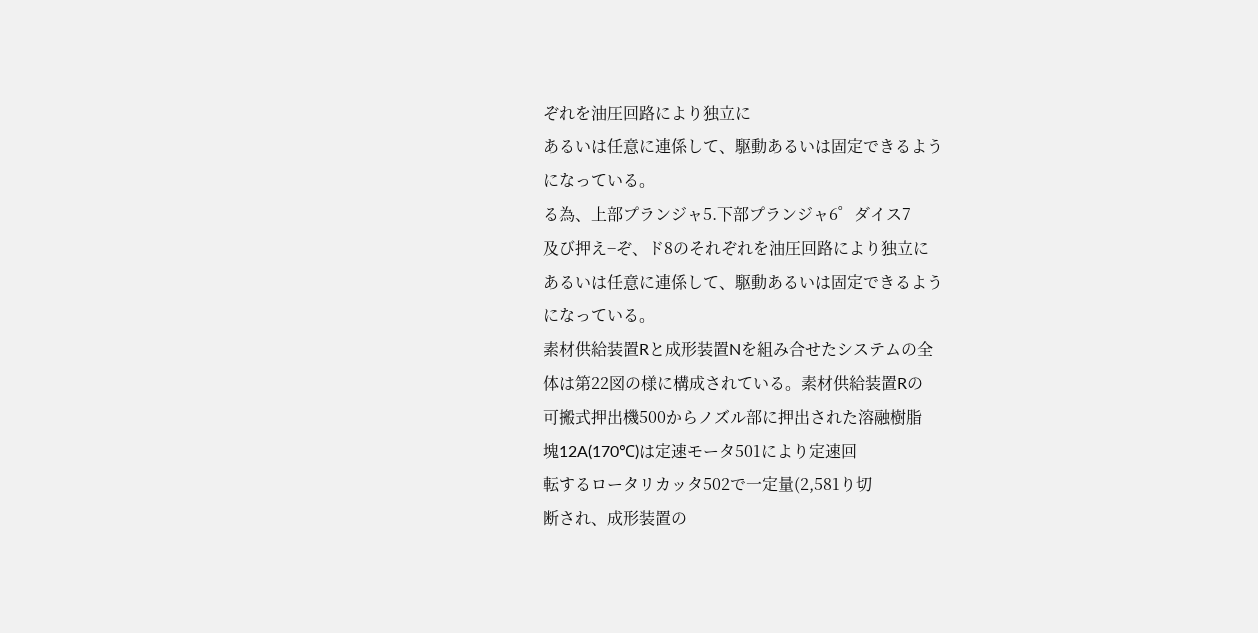ぞれを油圧回路により独立に
あるいは任意に連係して、駆動あるいは固定できるよう
になっている。
る為、上部プランジャ5.下部プランジャ6゜ダイス7
及び押え−ぞ、ド8のそれぞれを油圧回路により独立に
あるいは任意に連係して、駆動あるいは固定できるよう
になっている。
素材供給装置Rと成形装置Nを組み合せたシステムの全
体は第22図の様に構成されている。素材供給装置Rの
可搬式押出機500からノズル部に押出された溶融樹脂
塊12A(170℃)は定速モータ501により定速回
転するロータリカッタ502で一定量(2,581り切
断され、成形装置の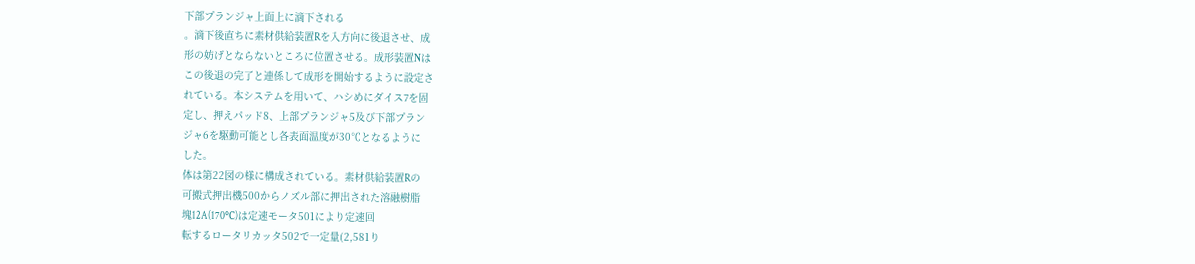下部プランジャ上面上に滴下される
。滴下後直ちに素材供給装置Rを入方向に後退させ、成
形の妨げとならないところに位置させる。成形装置Nは
この後退の完了と連係して成形を開始するように設定さ
れている。本システムを用いて、ハシめにダイス7を固
定し、押えパッド8、上部プランジャ5及び下部プラン
ジャ6を駆動可能とし各表面温度が30℃となるように
した。
体は第22図の様に構成されている。素材供給装置Rの
可搬式押出機500からノズル部に押出された溶融樹脂
塊12A(170℃)は定速モータ501により定速回
転するロータリカッタ502で一定量(2,581り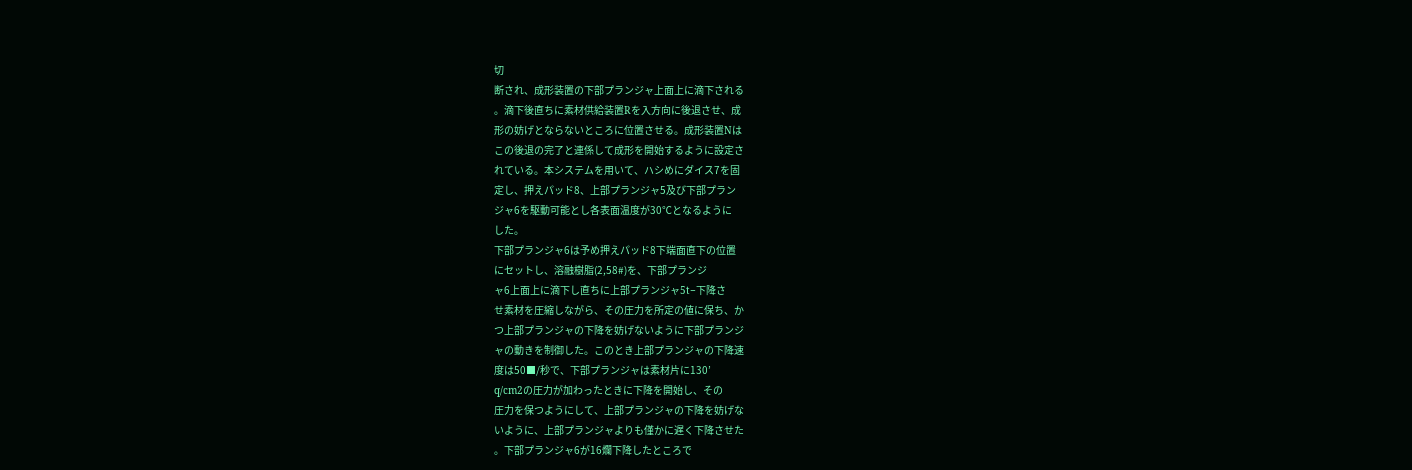切
断され、成形装置の下部プランジャ上面上に滴下される
。滴下後直ちに素材供給装置Rを入方向に後退させ、成
形の妨げとならないところに位置させる。成形装置Nは
この後退の完了と連係して成形を開始するように設定さ
れている。本システムを用いて、ハシめにダイス7を固
定し、押えパッド8、上部プランジャ5及び下部プラン
ジャ6を駆動可能とし各表面温度が30℃となるように
した。
下部プランジャ6は予め押えパッド8下端面直下の位置
にセットし、溶融樹脂(2,58#)を、下部プランジ
ャ6上面上に滴下し直ちに上部プランジャ5t−下降さ
せ素材を圧縮しながら、その圧力を所定の値に保ち、か
つ上部プランジャの下降を妨げないように下部プランジ
ャの動きを制御した。このとき上部プランジャの下降速
度は50■/秒で、下部プランジャは素材片に130’
q/cm2の圧力が加わったときに下降を開始し、その
圧力を保つようにして、上部プランジャの下降を妨げな
いように、上部プランジャよりも僅かに遅く下降させた
。下部プランジャ6が16爛下降したところで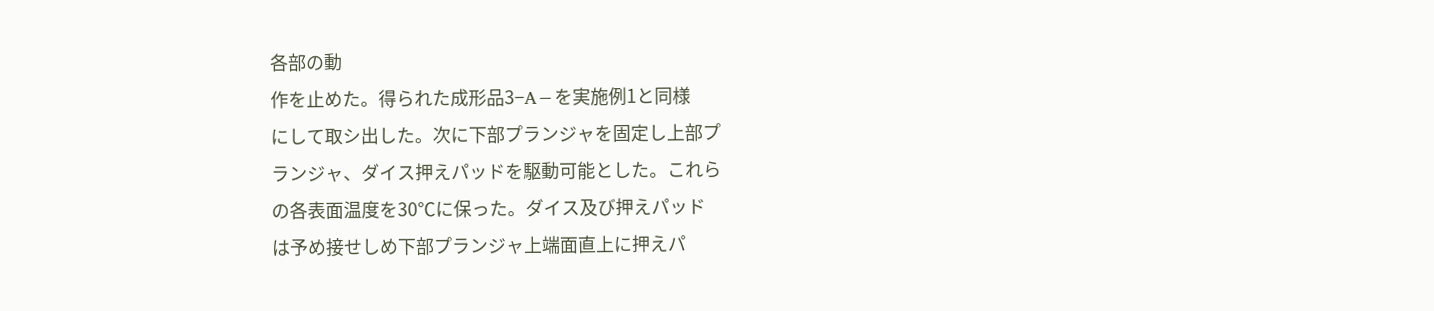各部の動
作を止めた。得られた成形品3−A−を実施例1と同様
にして取シ出した。次に下部プランジャを固定し上部プ
ランジャ、ダイス押えパッドを駆動可能とした。これら
の各表面温度を30℃に保った。ダイス及び押えパッド
は予め接せしめ下部プランジャ上端面直上に押えパ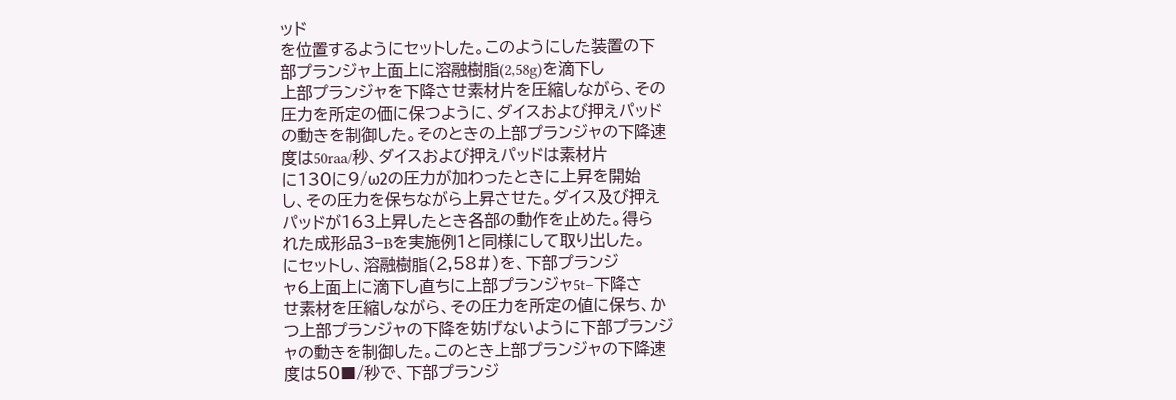ッド
を位置するようにセットした。このようにした装置の下
部プランジャ上面上に溶融樹脂(2,58g)を滴下し
上部プランジャを下降させ素材片を圧縮しながら、その
圧力を所定の価に保つように、ダイスおよび押えパッド
の動きを制御した。そのときの上部プランジャの下降速
度は50raa/秒、ダイスおよび押えパッドは素材片
に130に9/ω2の圧力が加わったときに上昇を開始
し、その圧力を保ちながら上昇させた。ダイス及び押え
パッドが163上昇したとき各部の動作を止めた。得ら
れた成形品3−Bを実施例1と同様にして取り出した。
にセットし、溶融樹脂(2,58#)を、下部プランジ
ャ6上面上に滴下し直ちに上部プランジャ5t−下降さ
せ素材を圧縮しながら、その圧力を所定の値に保ち、か
つ上部プランジャの下降を妨げないように下部プランジ
ャの動きを制御した。このとき上部プランジャの下降速
度は50■/秒で、下部プランジ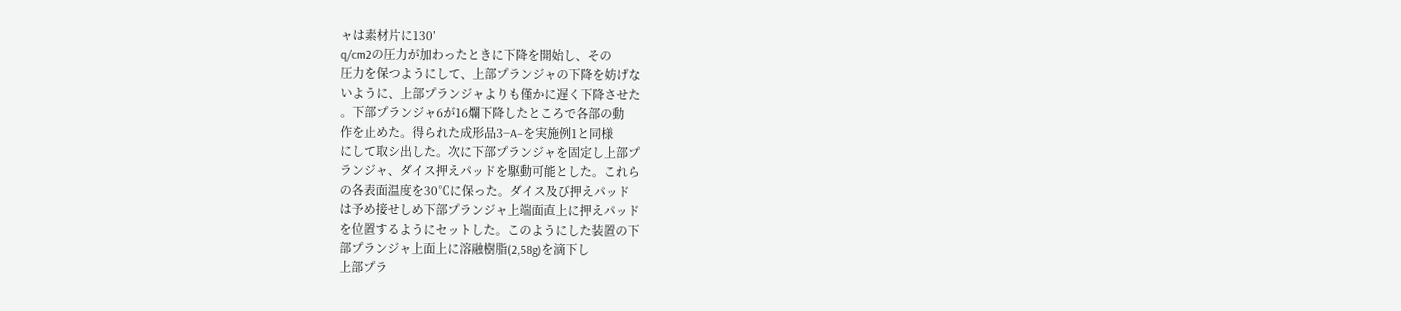ャは素材片に130’
q/cm2の圧力が加わったときに下降を開始し、その
圧力を保つようにして、上部プランジャの下降を妨げな
いように、上部プランジャよりも僅かに遅く下降させた
。下部プランジャ6が16爛下降したところで各部の動
作を止めた。得られた成形品3−A−を実施例1と同様
にして取シ出した。次に下部プランジャを固定し上部プ
ランジャ、ダイス押えパッドを駆動可能とした。これら
の各表面温度を30℃に保った。ダイス及び押えパッド
は予め接せしめ下部プランジャ上端面直上に押えパッド
を位置するようにセットした。このようにした装置の下
部プランジャ上面上に溶融樹脂(2,58g)を滴下し
上部プラ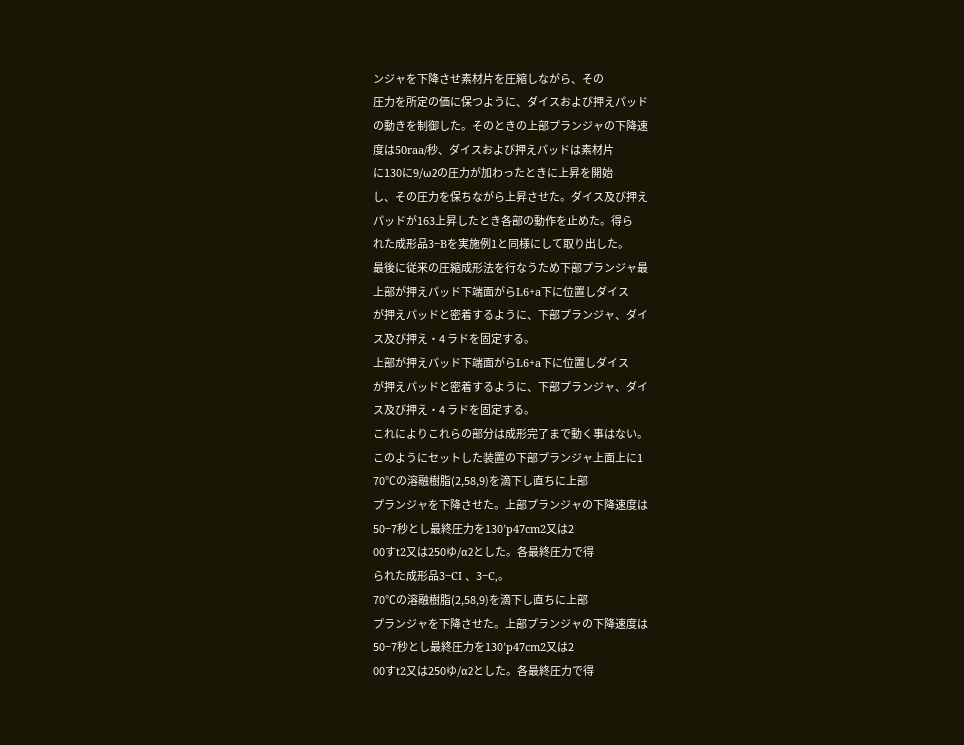ンジャを下降させ素材片を圧縮しながら、その
圧力を所定の価に保つように、ダイスおよび押えパッド
の動きを制御した。そのときの上部プランジャの下降速
度は50raa/秒、ダイスおよび押えパッドは素材片
に130に9/ω2の圧力が加わったときに上昇を開始
し、その圧力を保ちながら上昇させた。ダイス及び押え
パッドが163上昇したとき各部の動作を止めた。得ら
れた成形品3−Bを実施例1と同様にして取り出した。
最後に従来の圧縮成形法を行なうため下部プランジャ最
上部が押えパッド下端面がらL6+a下に位置しダイス
が押えパッドと密着するように、下部プランジャ、ダイ
ス及び押え・4 ラドを固定する。
上部が押えパッド下端面がらL6+a下に位置しダイス
が押えパッドと密着するように、下部プランジャ、ダイ
ス及び押え・4 ラドを固定する。
これによりこれらの部分は成形完了まで動く事はない。
このようにセットした装置の下部プランジャ上面上に1
70℃の溶融樹脂(2,58,9)を滴下し直ちに上部
プランジャを下降させた。上部プランジャの下降速度は
50−7秒とし最終圧力を130’p47cm2又は2
00すt2又は250ゆ/α2とした。各最終圧力で得
られた成形品3−CI 、3−C,。
70℃の溶融樹脂(2,58,9)を滴下し直ちに上部
プランジャを下降させた。上部プランジャの下降速度は
50−7秒とし最終圧力を130’p47cm2又は2
00すt2又は250ゆ/α2とした。各最終圧力で得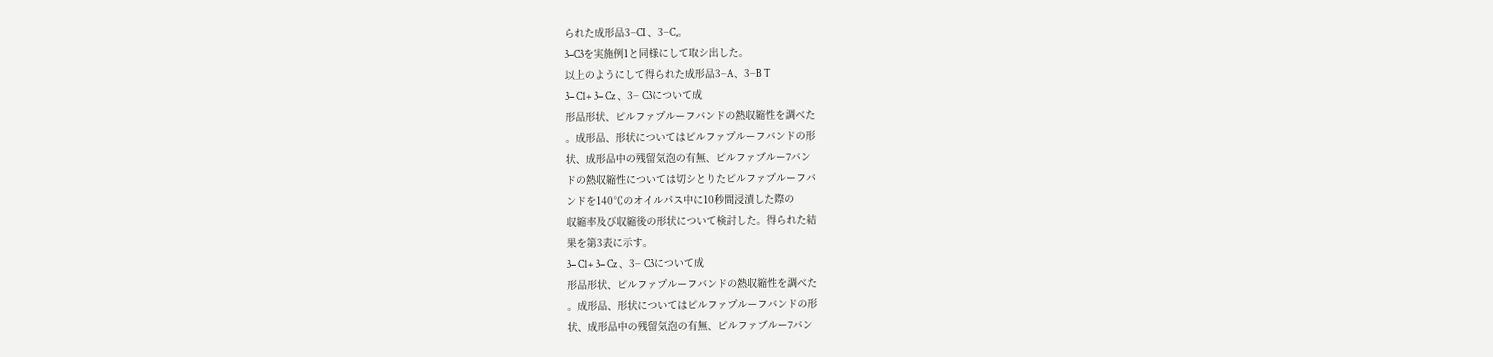られた成形品3−CI 、3−C,。
3−C3を実施例1と同様にして取シ出した。
以上のようにして得られた成形品3−A、3−B T
3− C1+ 3− Cz 、3− C3について成
形品形状、ピルファプルーフバンドの熱収縮性を調べた
。成形品、形状についてはピルファプルーフバンドの形
状、成形品中の残留気泡の有無、ピルファブルー7バン
ドの熱収縮性については切シとりたピルファプルーフバ
ンドを140℃のオイルパス中に10秒間浸漬した際の
収縮率及び収縮後の形状について検討した。得られた結
果を第3表に示す。
3− C1+ 3− Cz 、3− C3について成
形品形状、ピルファプルーフバンドの熱収縮性を調べた
。成形品、形状についてはピルファプルーフバンドの形
状、成形品中の残留気泡の有無、ピルファブルー7バン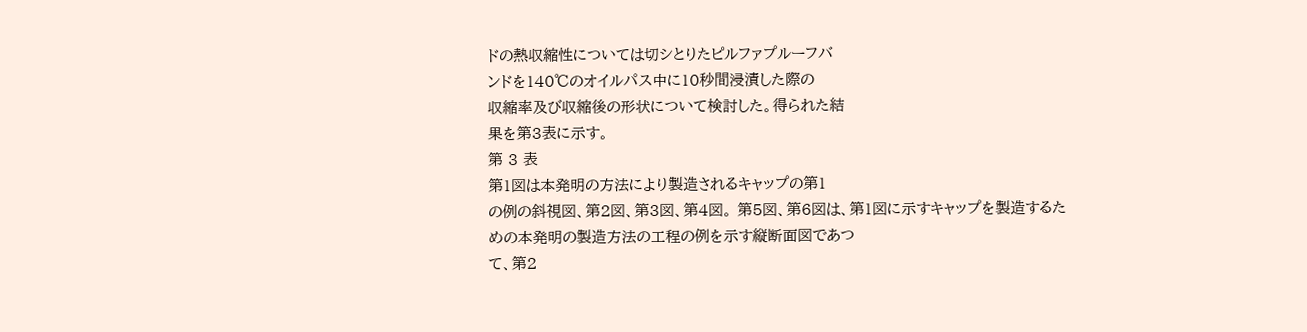ドの熱収縮性については切シとりたピルファプルーフバ
ンドを140℃のオイルパス中に10秒間浸漬した際の
収縮率及び収縮後の形状について検討した。得られた結
果を第3表に示す。
第 3 表
第1図は本発明の方法により製造されるキャップの第1
の例の斜視図、第2図、第3図、第4図。 第5図、第6図は、第1図に示すキャップを製造するた
めの本発明の製造方法の工程の例を示す縦断面図であつ
て、第2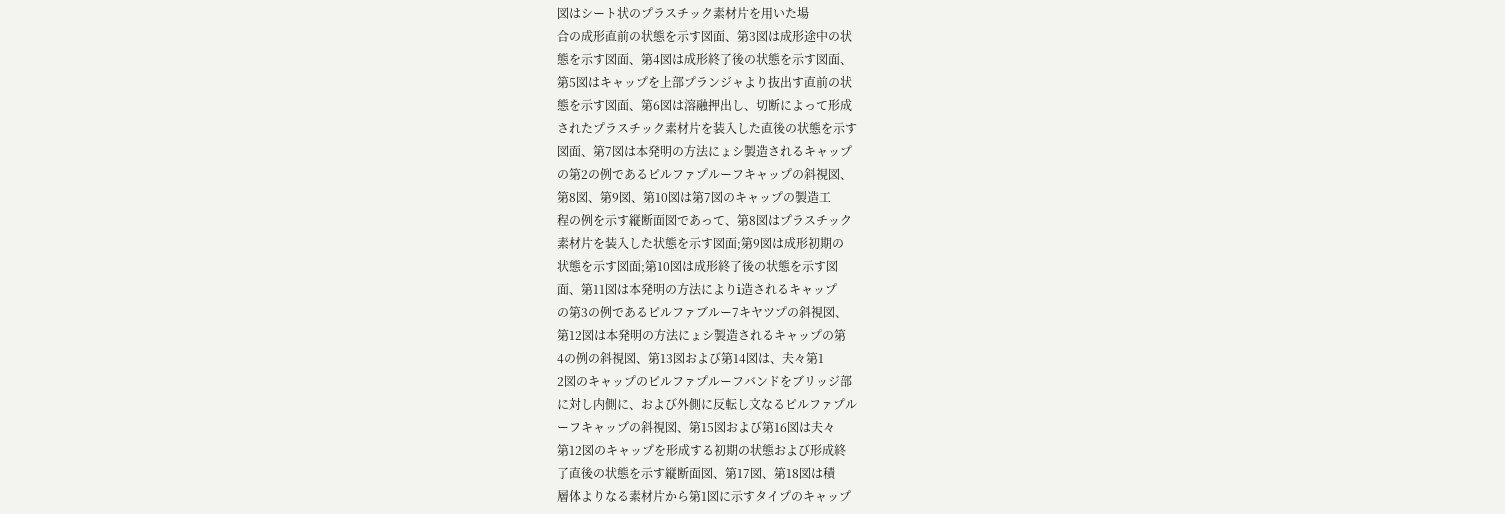図はシート状のプラスチック素材片を用いた場
合の成形直前の状態を示す図面、第3図は成形途中の状
態を示す図面、第4図は成形終了後の状態を示す図面、
第5図はキャップを上部プランジャより抜出す直前の状
態を示す図面、第6図は溶融押出し、切断によって形成
されたプラスチック素材片を装入した直後の状態を示す
図面、第7図は本発明の方法にょシ製造されるキャップ
の第2の例であるピルファプルーフキャップの斜視図、
第8図、第9図、第10図は第7図のキャップの製造工
程の例を示す縦断面図であって、第8図はプラスチック
素材片を装入した状態を示す図面;第9図は成形初期の
状態を示す図面;第10図は成形終了後の状態を示す図
面、第11図は本発明の方法によりi造されるキャップ
の第3の例であるピルファブルー7キヤツプの斜視図、
第12図は本発明の方法にょシ製造されるキャップの第
4の例の斜視図、第13図および第14図は、夫々第1
2図のキャップのピルファプルーフバンドをブリッジ部
に対し内側に、および外側に反転し文なるピルファプル
ーフキャップの斜視図、第15図および第16図は夫々
第12図のキャップを形成する初期の状態および形成終
了直後の状態を示す縦断面図、第17図、第18図は積
層体よりなる素材片から第1図に示すタイプのキャップ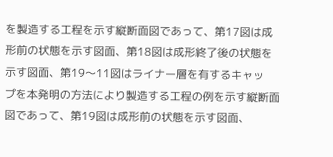を製造する工程を示す縦断面図であって、第17図は成
形前の状態を示す図面、第18図は成形終了後の状態を
示す図面、第19〜11図はライナー層を有するキャッ
プを本発明の方法により製造する工程の例を示す縦断面
図であって、第19図は成形前の状態を示す図面、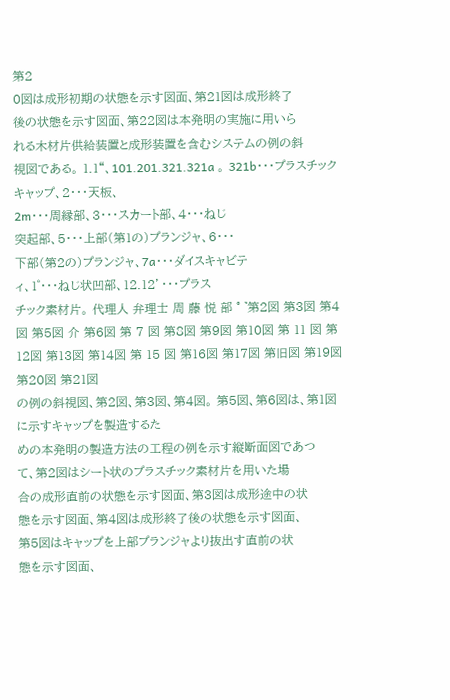第2
0図は成形初期の状態を示す図面、第21図は成形終了
後の状態を示す図面、第22図は本発明の実施に用いら
れる木材片供給装置と成形装置を含むシステムの例の斜
視図である。 1.1“、101.201.321.321a 。 321b・・・プラスチックキャップ、2・・・天板、
2m・・・周縁部、3・・・スカート部、4・・・ねじ
突起部、5・・・上部(第1の)プランジャ、6・・・
下部(第2の)プランジャ、7a・・・ダイスキャビテ
ィ、1゜・・・ねじ状凹部、12.12’・・・プラス
チック素材片。 代理人 弁理士 周 藤 悦 部 ° ゛第2図 第3図 第4図 第5図 介 第6図 第 7 図 第8図 第9図 第10図 第 11 図 第12図 第13図 第14図 第 15 図 第16図 第17図 第旧図 第19図 第20図 第21図
の例の斜視図、第2図、第3図、第4図。 第5図、第6図は、第1図に示すキャップを製造するた
めの本発明の製造方法の工程の例を示す縦断面図であつ
て、第2図はシート状のプラスチック素材片を用いた場
合の成形直前の状態を示す図面、第3図は成形途中の状
態を示す図面、第4図は成形終了後の状態を示す図面、
第5図はキャップを上部プランジャより抜出す直前の状
態を示す図面、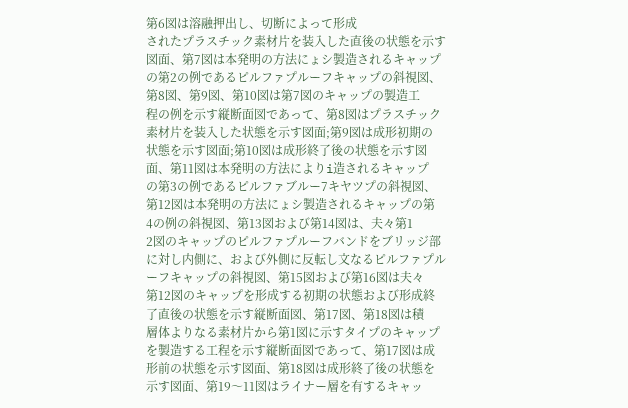第6図は溶融押出し、切断によって形成
されたプラスチック素材片を装入した直後の状態を示す
図面、第7図は本発明の方法にょシ製造されるキャップ
の第2の例であるピルファプルーフキャップの斜視図、
第8図、第9図、第10図は第7図のキャップの製造工
程の例を示す縦断面図であって、第8図はプラスチック
素材片を装入した状態を示す図面;第9図は成形初期の
状態を示す図面;第10図は成形終了後の状態を示す図
面、第11図は本発明の方法によりi造されるキャップ
の第3の例であるピルファブルー7キヤツプの斜視図、
第12図は本発明の方法にょシ製造されるキャップの第
4の例の斜視図、第13図および第14図は、夫々第1
2図のキャップのピルファプルーフバンドをブリッジ部
に対し内側に、および外側に反転し文なるピルファプル
ーフキャップの斜視図、第15図および第16図は夫々
第12図のキャップを形成する初期の状態および形成終
了直後の状態を示す縦断面図、第17図、第18図は積
層体よりなる素材片から第1図に示すタイプのキャップ
を製造する工程を示す縦断面図であって、第17図は成
形前の状態を示す図面、第18図は成形終了後の状態を
示す図面、第19〜11図はライナー層を有するキャッ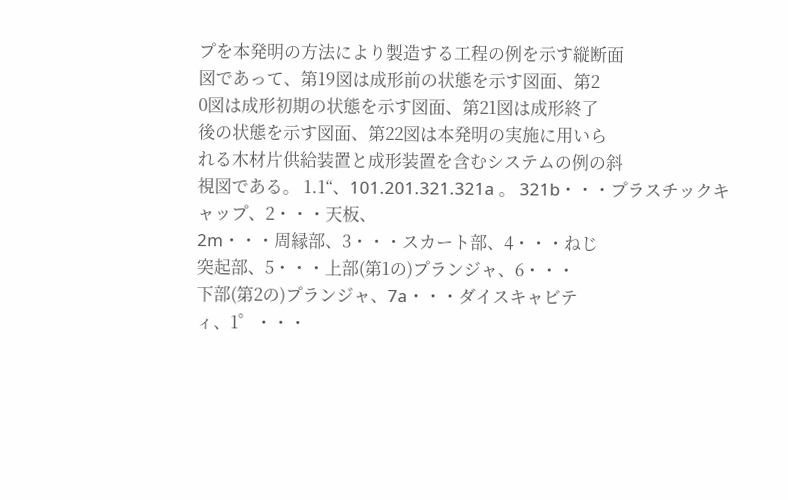プを本発明の方法により製造する工程の例を示す縦断面
図であって、第19図は成形前の状態を示す図面、第2
0図は成形初期の状態を示す図面、第21図は成形終了
後の状態を示す図面、第22図は本発明の実施に用いら
れる木材片供給装置と成形装置を含むシステムの例の斜
視図である。 1.1“、101.201.321.321a 。 321b・・・プラスチックキャップ、2・・・天板、
2m・・・周縁部、3・・・スカート部、4・・・ねじ
突起部、5・・・上部(第1の)プランジャ、6・・・
下部(第2の)プランジャ、7a・・・ダイスキャビテ
ィ、1゜・・・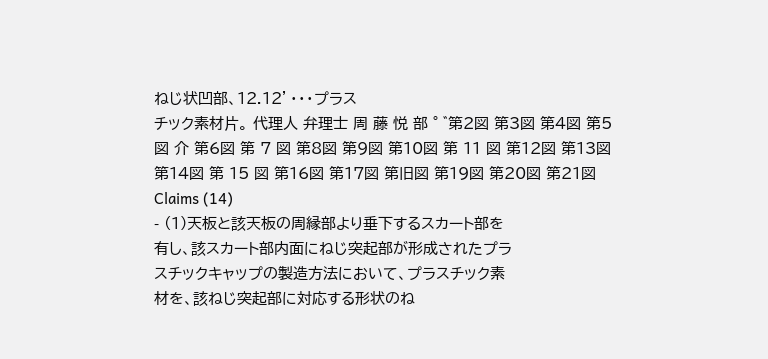ねじ状凹部、12.12’・・・プラス
チック素材片。 代理人 弁理士 周 藤 悦 部 ° ゛第2図 第3図 第4図 第5図 介 第6図 第 7 図 第8図 第9図 第10図 第 11 図 第12図 第13図 第14図 第 15 図 第16図 第17図 第旧図 第19図 第20図 第21図
Claims (14)
- (1)天板と該天板の周縁部より垂下するスカート部を
有し、該スカート部内面にねじ突起部が形成されたプラ
スチックキャップの製造方法において、プラスチック素
材を、該ねじ突起部に対応する形状のね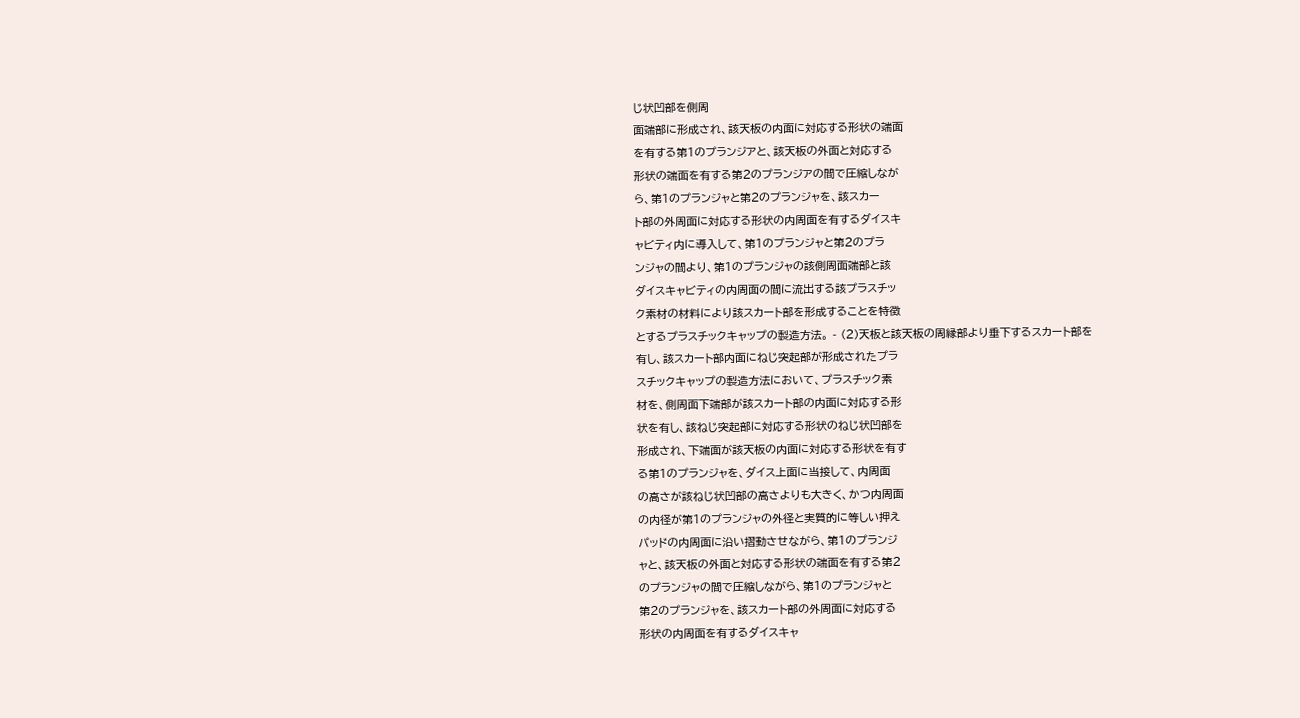じ状凹部を側周
面端部に形成され、該天板の内面に対応する形状の端面
を有する第1のプランジアと、該天板の外面と対応する
形状の端面を有する第2のプランジアの間で圧縮しなが
ら、第1のプランジャと第2のプランジャを、該スカー
ト部の外周面に対応する形状の内周面を有するダイスキ
ャビティ内に導入して、第1のプランジャと第2のプラ
ンジャの間より、第1のプランジャの該側周面端部と該
ダイスキャビティの内周面の間に流出する該プラスチッ
ク素材の材料により該スカート部を形成することを特徴
とするプラスチックキャップの製造方法。 - (2)天板と該天板の周縁部より垂下するスカート部を
有し、該スカート部内面にねじ突起部が形成されたプラ
スチックキャップの製造方法において、プラスチック素
材を、側周面下端部が該スカート部の内面に対応する形
状を有し、該ねじ突起部に対応する形状のねじ状凹部を
形成され、下端面が該天板の内面に対応する形状を有す
る第1のプランジャを、ダイス上面に当接して、内周面
の高さが該ねじ状凹部の高さよりも大きく、かつ内周面
の内径が第1のプランジャの外径と実質的に等しい押え
パッドの内周面に沿い摺動させながら、第1のプランジ
ャと、該天板の外面と対応する形状の端面を有する第2
のプランジャの間で圧縮しながら、第1のプランジャと
第2のプランジャを、該スカート部の外周面に対応する
形状の内周面を有するダイスキャ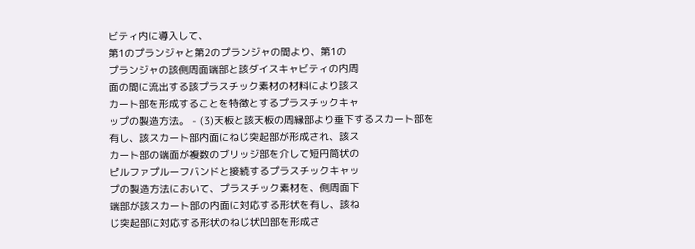ビティ内に導入して、
第1のプランジャと第2のプランジャの間より、第1の
プランジャの該側周面端部と該ダイスキャビティの内周
面の間に流出する該プラスチック素材の材料により該ス
カート部を形成することを特徴とするプラスチックキャ
ップの製造方法。 - (3)天板と該天板の周縁部より垂下するスカート部を
有し、該スカート部内面にねじ突起部が形成され、該ス
カート部の端面が複数のブリッジ部を介して短円筒状の
ピルファプルーフバンドと接続するプラスチックキャッ
プの製造方法において、プラスチック素材を、側周面下
端部が該スカート部の内面に対応する形状を有し、該ね
じ突起部に対応する形状のねじ状凹部を形成さ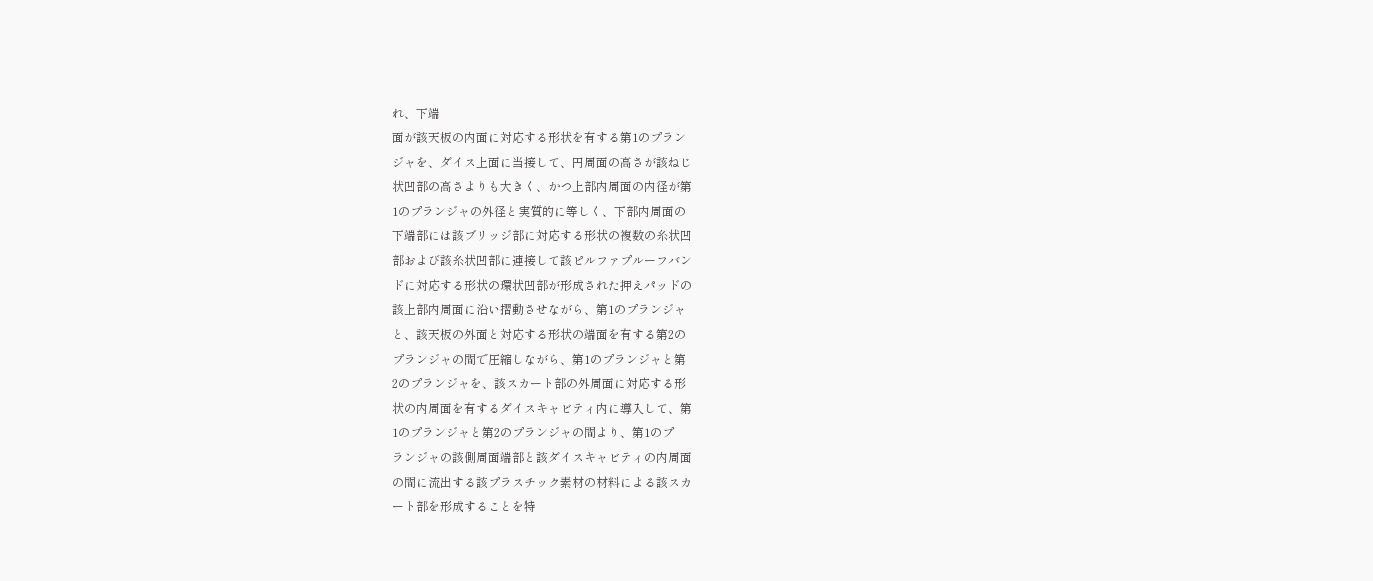れ、下端
面が該天板の内面に対応する形状を有する第1のプラン
ジャを、ダイス上面に当接して、円周面の高さが該ねじ
状凹部の高さよりも大きく、かつ上部内周面の内径が第
1のプランジャの外径と実質的に等しく、下部内周面の
下端部には該ブリッジ部に対応する形状の複数の糸状凹
部および該糸状凹部に連接して該ピルファプルーフバン
ドに対応する形状の環状凹部が形成された押えパッドの
該上部内周面に沿い摺動させながら、第1のプランジャ
と、該天板の外面と対応する形状の端面を有する第2の
プランジャの間で圧縮しながら、第1のプランジャと第
2のプランジャを、該スカート部の外周面に対応する形
状の内周面を有するダイスキャビティ内に導入して、第
1のプランジャと第2のプランジャの間より、第1のプ
ランジャの該側周面端部と該ダイスキャビティの内周面
の間に流出する該プラスチック素材の材料による該スカ
ート部を形成することを特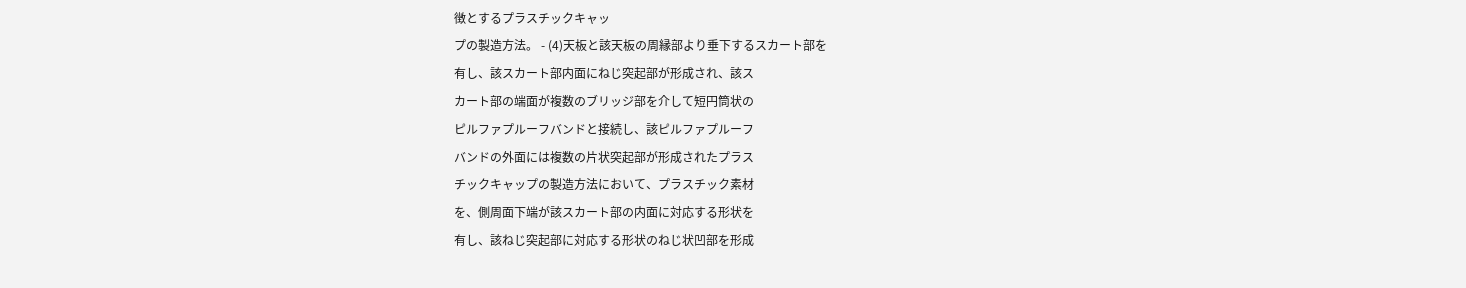徴とするプラスチックキャッ
プの製造方法。 - (4)天板と該天板の周縁部より垂下するスカート部を
有し、該スカート部内面にねじ突起部が形成され、該ス
カート部の端面が複数のブリッジ部を介して短円筒状の
ピルファプルーフバンドと接続し、該ピルファプルーフ
バンドの外面には複数の片状突起部が形成されたプラス
チックキャップの製造方法において、プラスチック素材
を、側周面下端が該スカート部の内面に対応する形状を
有し、該ねじ突起部に対応する形状のねじ状凹部を形成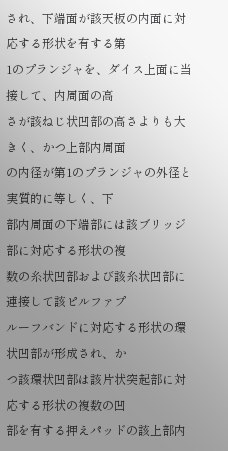され、下端面が該天板の内面に対応する形状を有する第
1のプランジャを、ダイス上面に当接して、内周面の高
さが該ねじ状凹部の高さよりも大きく、かつ上部内周面
の内径が第1のプランジャの外径と実質的に等しく、下
部内周面の下端部には該ブリッジ部に対応する形状の複
数の糸状凹部および該糸状凹部に連接して該ピルファプ
ルーフバンドに対応する形状の環状凹部が形成され、か
つ該環状凹部は該片状突起部に対応する形状の複数の凹
部を有する押えパッドの該上部内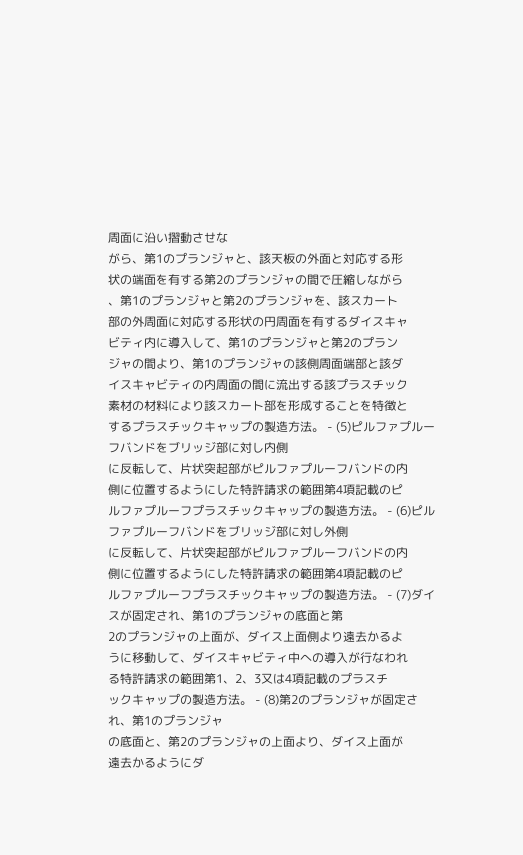周面に沿い摺動させな
がら、第1のプランジャと、該天板の外面と対応する形
状の端面を有する第2のプランジャの間で圧縮しながら
、第1のプランジャと第2のプランジャを、該スカート
部の外周面に対応する形状の円周面を有するダイスキャ
ビティ内に導入して、第1のプランジャと第2のプラン
ジャの間より、第1のプランジャの該側周面端部と該ダ
イスキャビティの内周面の間に流出する該プラスチック
素材の材料により該スカート部を形成することを特徴と
するプラスチックキャップの製造方法。 - (5)ピルファプルーフバンドをブリッジ部に対し内側
に反転して、片状突起部がピルファプルーフバンドの内
側に位置するようにした特許請求の範囲第4項記載のピ
ルファプルーフプラスチックキャップの製造方法。 - (6)ピルファプルーフバンドをブリッジ部に対し外側
に反転して、片状突起部がピルファプルーフバンドの内
側に位置するようにした特許請求の範囲第4項記載のピ
ルファプルーフプラスチックキャップの製造方法。 - (7)ダイスが固定され、第1のプランジャの底面と第
2のプランジャの上面が、ダイス上面側より遠去かるよ
うに移動して、ダイスキャビティ中への導入が行なわれ
る特許請求の範囲第1、2、3又は4項記載のプラスチ
ックキャップの製造方法。 - (8)第2のプランジャが固定され、第1のプランジャ
の底面と、第2のプランジャの上面より、ダイス上面が
遠去かるようにダ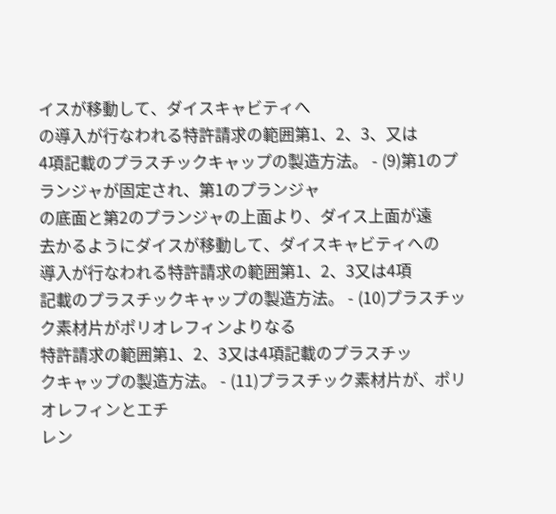イスが移動して、ダイスキャビティへ
の導入が行なわれる特許請求の範囲第1、2、3、又は
4項記載のプラスチックキャップの製造方法。 - (9)第1のプランジャが固定され、第1のプランジャ
の底面と第2のプランジャの上面より、ダイス上面が遠
去かるようにダイスが移動して、ダイスキャビティへの
導入が行なわれる特許請求の範囲第1、2、3又は4項
記載のプラスチックキャップの製造方法。 - (10)プラスチック素材片がポリオレフィンよりなる
特許請求の範囲第1、2、3又は4項記載のプラスチッ
クキャップの製造方法。 - (11)プラスチック素材片が、ポリオレフィンとエチ
レン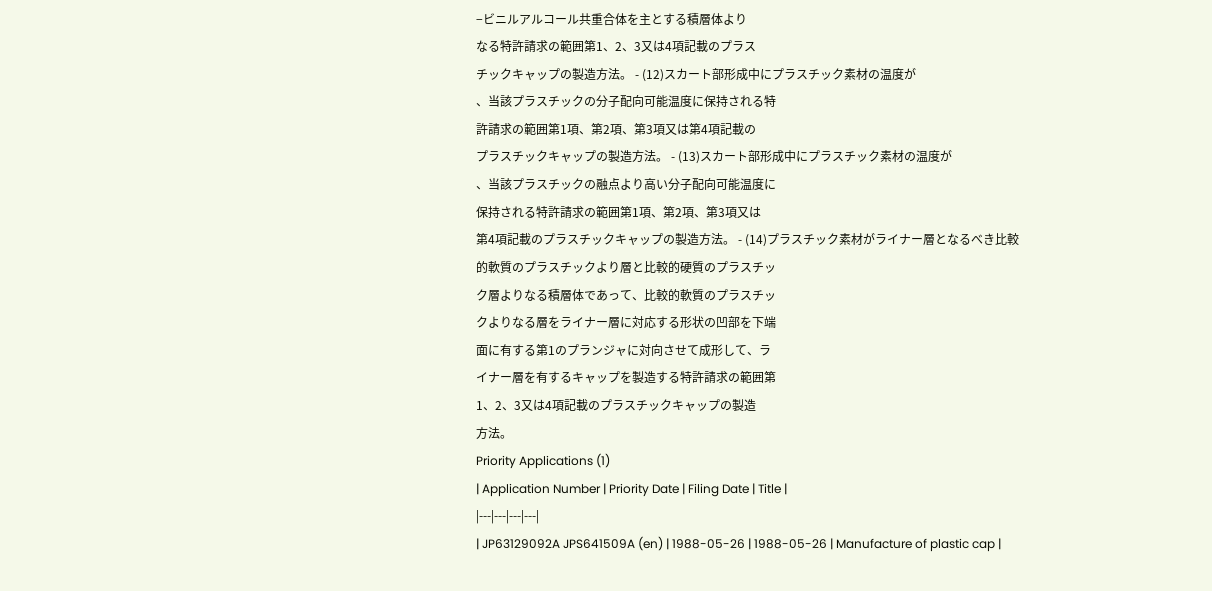−ビニルアルコール共重合体を主とする積層体より
なる特許請求の範囲第1、2、3又は4項記載のプラス
チックキャップの製造方法。 - (12)スカート部形成中にプラスチック素材の温度が
、当該プラスチックの分子配向可能温度に保持される特
許請求の範囲第1項、第2項、第3項又は第4項記載の
プラスチックキャップの製造方法。 - (13)スカート部形成中にプラスチック素材の温度が
、当該プラスチックの融点より高い分子配向可能温度に
保持される特許請求の範囲第1項、第2項、第3項又は
第4項記載のプラスチックキャップの製造方法。 - (14)プラスチック素材がライナー層となるべき比較
的軟質のプラスチックより層と比較的硬質のプラスチッ
ク層よりなる積層体であって、比較的軟質のプラスチッ
クよりなる層をライナー層に対応する形状の凹部を下端
面に有する第1のプランジャに対向させて成形して、ラ
イナー層を有するキャップを製造する特許請求の範囲第
1、2、3又は4項記載のプラスチックキャップの製造
方法。
Priority Applications (1)
| Application Number | Priority Date | Filing Date | Title |
|---|---|---|---|
| JP63129092A JPS641509A (en) | 1988-05-26 | 1988-05-26 | Manufacture of plastic cap |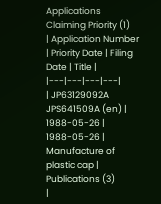Applications Claiming Priority (1)
| Application Number | Priority Date | Filing Date | Title |
|---|---|---|---|
| JP63129092A JPS641509A (en) | 1988-05-26 | 1988-05-26 | Manufacture of plastic cap |
Publications (3)
|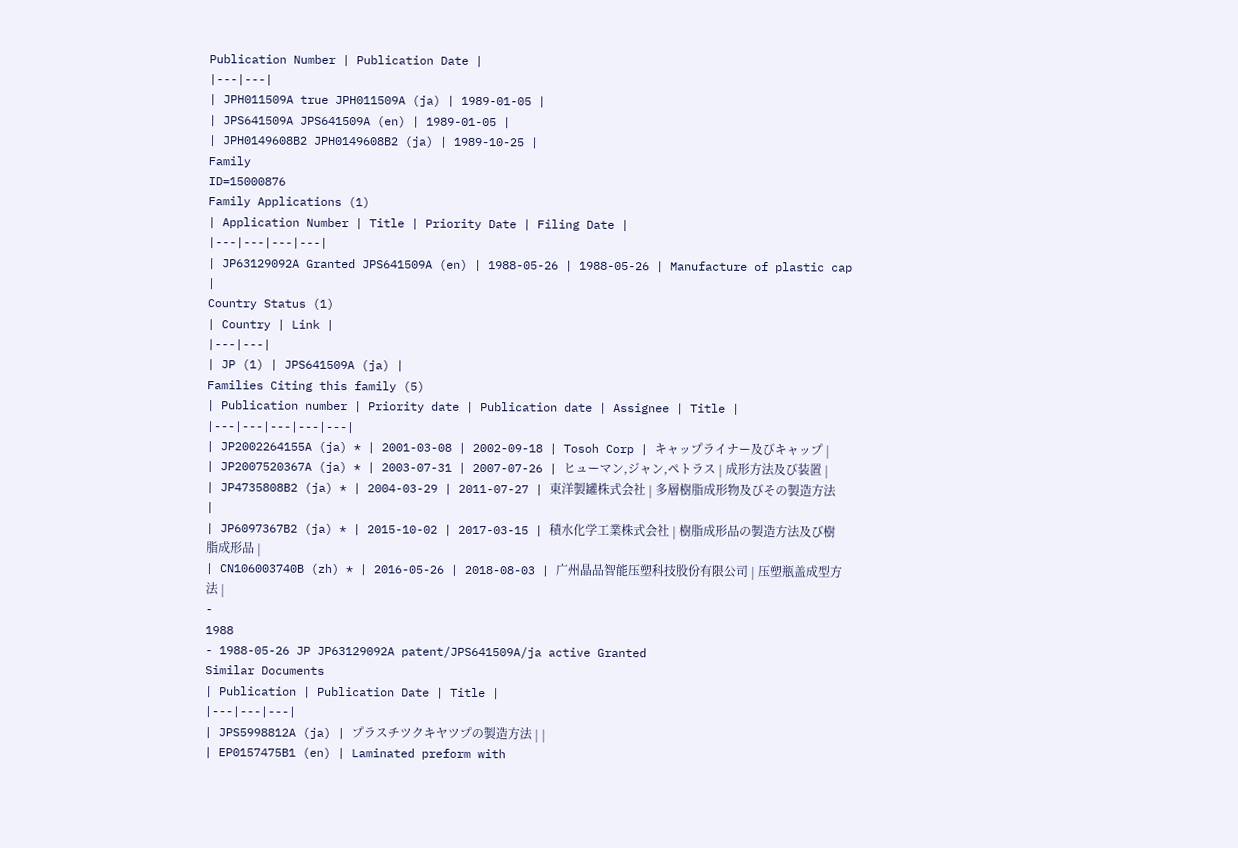Publication Number | Publication Date |
|---|---|
| JPH011509A true JPH011509A (ja) | 1989-01-05 |
| JPS641509A JPS641509A (en) | 1989-01-05 |
| JPH0149608B2 JPH0149608B2 (ja) | 1989-10-25 |
Family
ID=15000876
Family Applications (1)
| Application Number | Title | Priority Date | Filing Date |
|---|---|---|---|
| JP63129092A Granted JPS641509A (en) | 1988-05-26 | 1988-05-26 | Manufacture of plastic cap |
Country Status (1)
| Country | Link |
|---|---|
| JP (1) | JPS641509A (ja) |
Families Citing this family (5)
| Publication number | Priority date | Publication date | Assignee | Title |
|---|---|---|---|---|
| JP2002264155A (ja) * | 2001-03-08 | 2002-09-18 | Tosoh Corp | キャップライナー及びキャップ |
| JP2007520367A (ja) * | 2003-07-31 | 2007-07-26 | ヒューマン,ジャン,ペトラス | 成形方法及び装置 |
| JP4735808B2 (ja) * | 2004-03-29 | 2011-07-27 | 東洋製罐株式会社 | 多層樹脂成形物及びその製造方法 |
| JP6097367B2 (ja) * | 2015-10-02 | 2017-03-15 | 積水化学工業株式会社 | 樹脂成形品の製造方法及び樹脂成形品 |
| CN106003740B (zh) * | 2016-05-26 | 2018-08-03 | 广州晶品智能压塑科技股份有限公司 | 压塑瓶盖成型方法 |
-
1988
- 1988-05-26 JP JP63129092A patent/JPS641509A/ja active Granted
Similar Documents
| Publication | Publication Date | Title |
|---|---|---|
| JPS5998812A (ja) | プラスチツクキヤツプの製造方法 | |
| EP0157475B1 (en) | Laminated preform with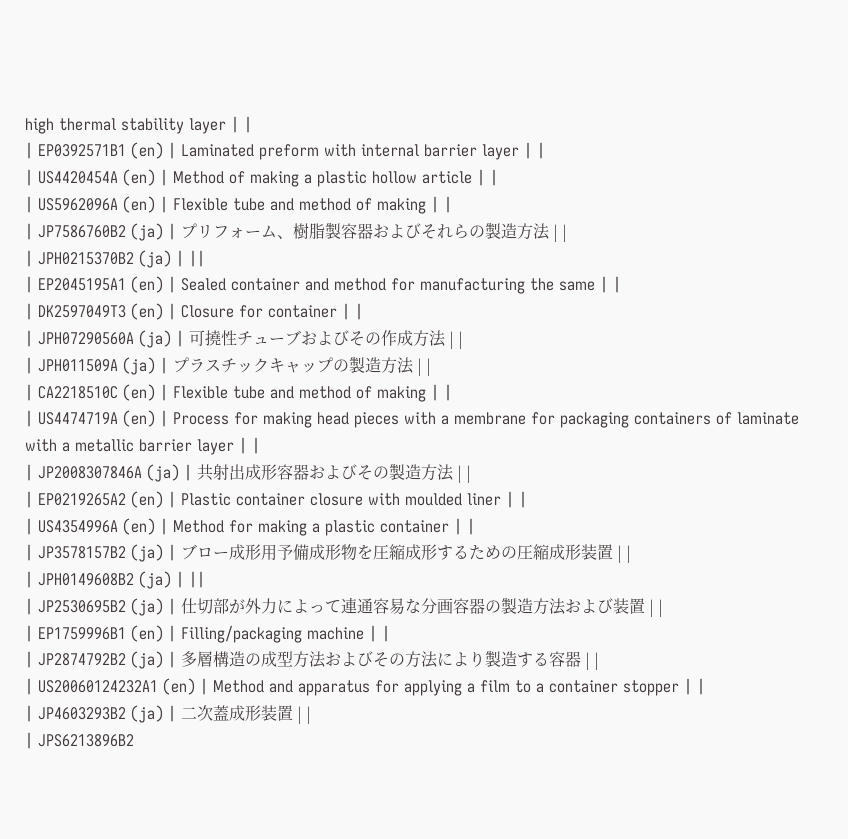high thermal stability layer | |
| EP0392571B1 (en) | Laminated preform with internal barrier layer | |
| US4420454A (en) | Method of making a plastic hollow article | |
| US5962096A (en) | Flexible tube and method of making | |
| JP7586760B2 (ja) | プリフォーム、樹脂製容器およびそれらの製造方法 | |
| JPH0215370B2 (ja) | ||
| EP2045195A1 (en) | Sealed container and method for manufacturing the same | |
| DK2597049T3 (en) | Closure for container | |
| JPH07290560A (ja) | 可撓性チューブおよびその作成方法 | |
| JPH011509A (ja) | プラスチックキャップの製造方法 | |
| CA2218510C (en) | Flexible tube and method of making | |
| US4474719A (en) | Process for making head pieces with a membrane for packaging containers of laminate with a metallic barrier layer | |
| JP2008307846A (ja) | 共射出成形容器およびその製造方法 | |
| EP0219265A2 (en) | Plastic container closure with moulded liner | |
| US4354996A (en) | Method for making a plastic container | |
| JP3578157B2 (ja) | ブロー成形用予備成形物を圧縮成形するための圧縮成形装置 | |
| JPH0149608B2 (ja) | ||
| JP2530695B2 (ja) | 仕切部が外力によって連通容易な分画容器の製造方法および装置 | |
| EP1759996B1 (en) | Filling/packaging machine | |
| JP2874792B2 (ja) | 多層構造の成型方法およびその方法により製造する容器 | |
| US20060124232A1 (en) | Method and apparatus for applying a film to a container stopper | |
| JP4603293B2 (ja) | 二次蓋成形装置 | |
| JPS6213896B2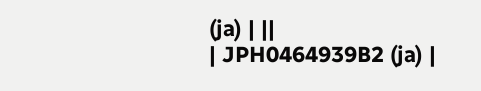(ja) | ||
| JPH0464939B2 (ja) |